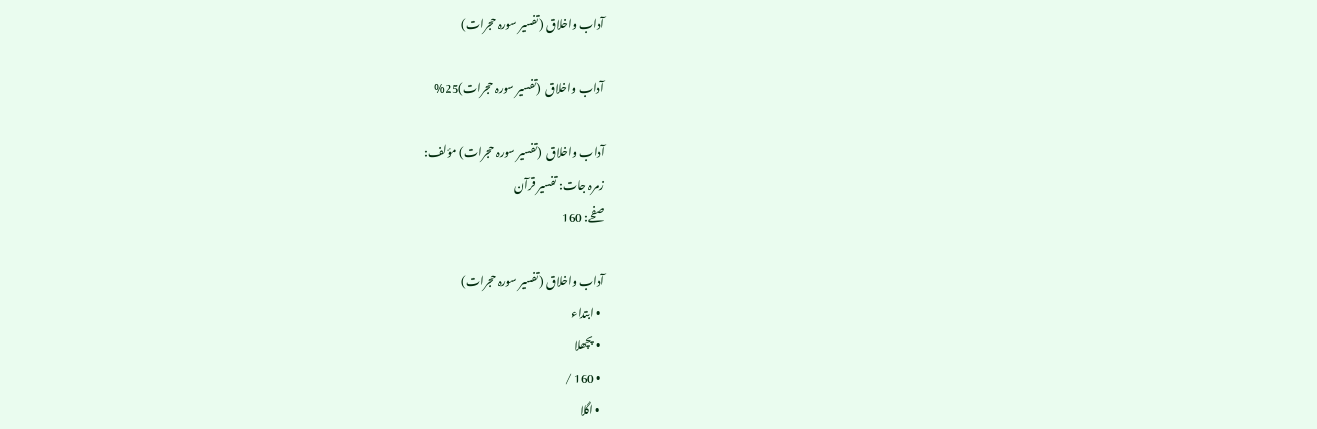آداب واخلاق (تفسیر سورہ حجرات)

آداب واخلاق  (تفسیر سورہ حجرات)25%

آداب واخلاق  (تفسیر سورہ حجرات) مؤلف:
زمرہ جات: تفسیر قرآن
صفحے: 160

آداب واخلاق (تفسیر سورہ حجرات)
  • ابتداء
  • پچھلا
  • 160 /
  • اگلا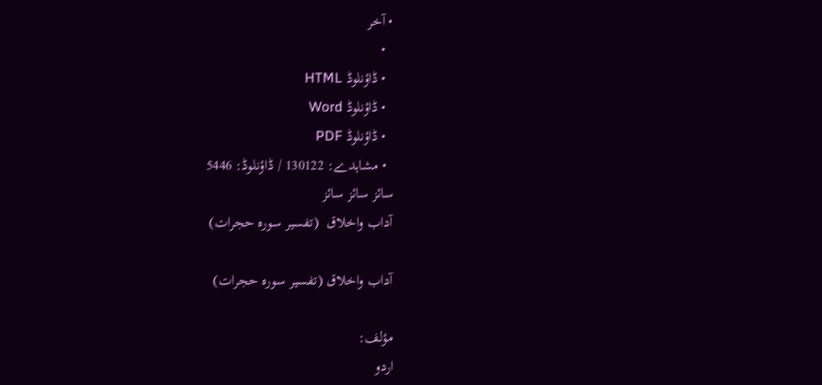• آخر
  •
  • ڈاؤنلوڈ HTML
  • ڈاؤنلوڈ Word
  • ڈاؤنلوڈ PDF
  • مشاہدے: 130122 / ڈاؤنلوڈ: 5446
سائز سائز سائز
آداب واخلاق  (تفسیر سورہ حجرات)

آداب واخلاق (تفسیر سورہ حجرات)

مؤلف:
اردو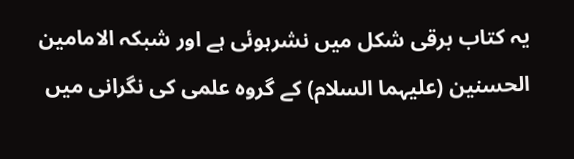یہ کتاب برقی شکل میں نشرہوئی ہے اور شبکہ الامامین الحسنین (علیہما السلام) کے گروہ علمی کی نگرانی میں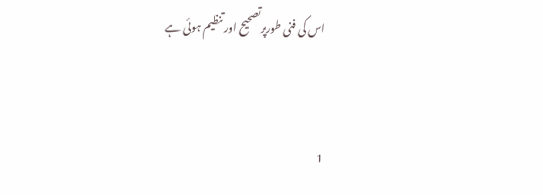اس کی فنی طورپرتصحیح اور تنظیم ہوئی ہے


1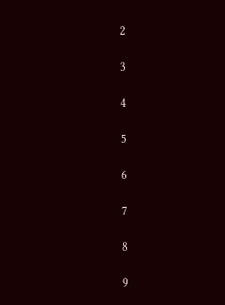2

3

4

5

6

7

8

9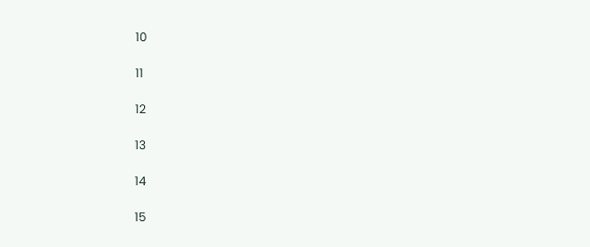10

11

12

13

14

15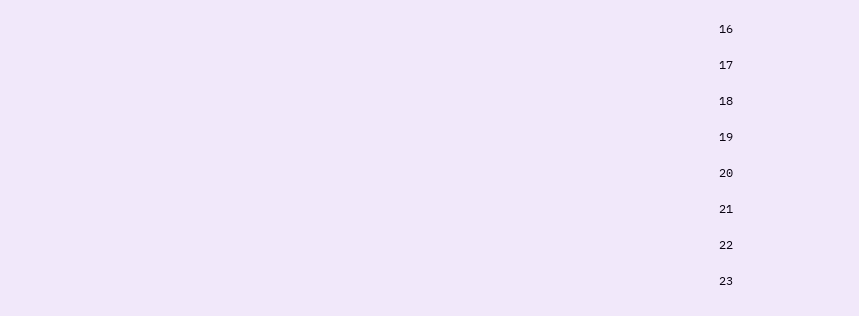16

17

18

19

20

21

22

23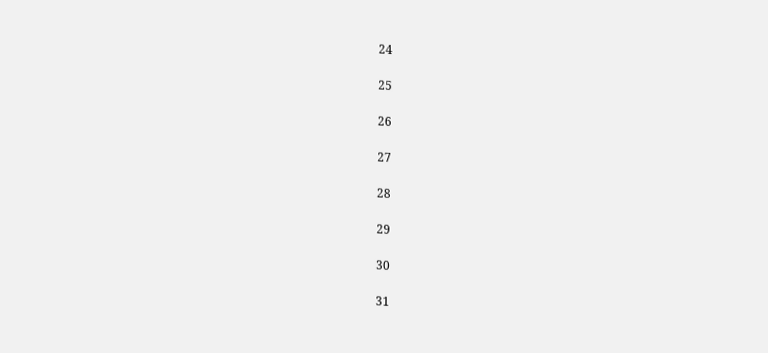24

25

26

27

28

29

30

31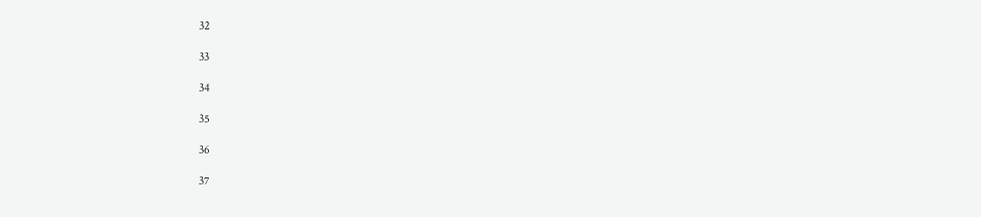32

33

34

35

36

37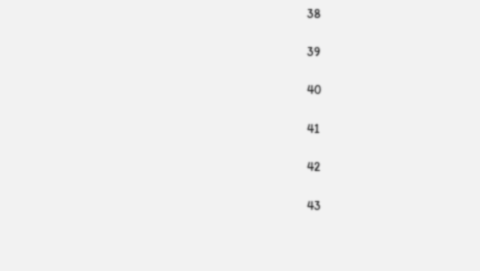38

39

40

41

42

43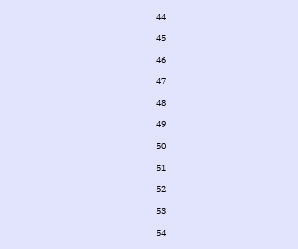44

45

46

47

48

49

50

51

52

53

54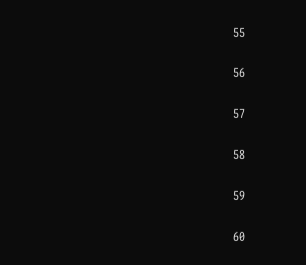55

56

57

58

59

60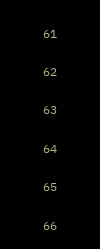61

62

63

64

65

66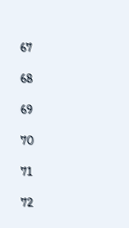67

68

69

70

71

72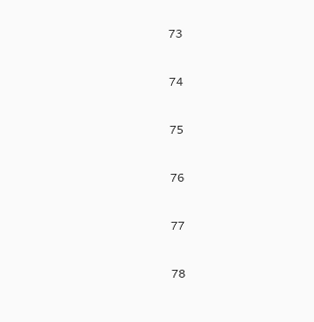73

74

75

76

77

78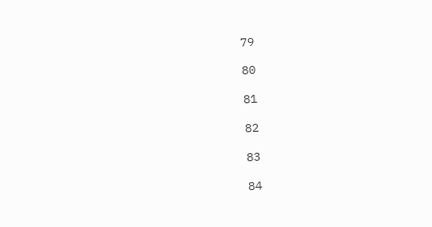79

80

81

82

83

84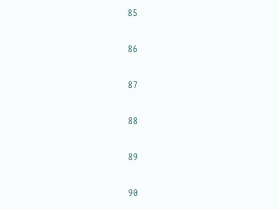85

86

87

88

89

90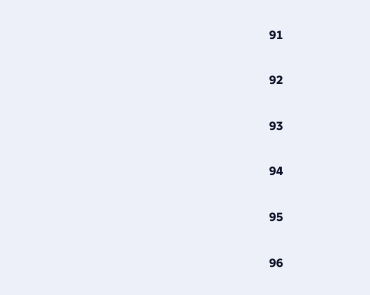91

92

93

94

95

96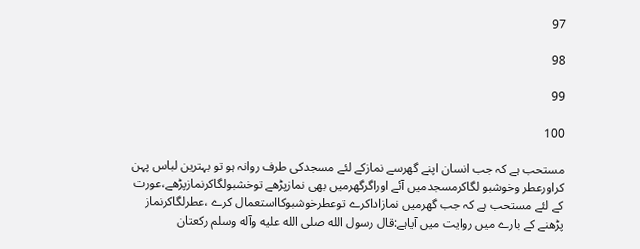97

98

99

100

مستحب ہے کہ جب انسان اپنے گھرسے نمازکے لئے مسجدکی طرف روانہ ہو تو بہترین لباس پہن کراورعطر وخوشبو لگاکرمسجدمیں آئے اوراگرگھرمیں بھی نمازپڑھے توخشبولگاکرنمازپڑھے،عورت کے لئے مستحب ہے کہ جب گھرمیں نمازاداکرے توعطرخوشبوکااستعمال کرے ،عطرلگاکرنماز پڑھنے کے بارے میں روایت میں آیاہے:قال رسول الله صلی الله علیه وآله وسلم رکعتان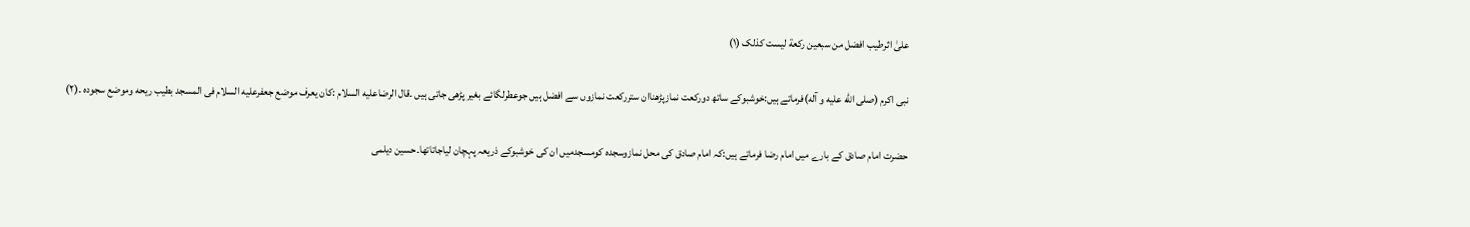علیٰ اثرطیب افضل من سبعین رکعة لیست کذلک (۱)

نبی اکرم (صلی الله علیه و آله)فرماتے ہیں:خوشبوکے ساتھ دورکعت نمازپڑھناان ستررکعت نمازوں سے افضل ہیں جوعطرلگائے بغیر پڑھی جاتی ہیں ۔قال الرضاعلیه السلام :کان یعرف موضع جعفرعلیه السلام فی المسجد بطیب ریحه وموضع سجوده ۔(۲)

حضرت امام صادق کے بارے میں امام رضا فرماتے ہیں:کہ امام صادق کی محل نمازوسجدہ کومسجدمیں ان کی خوشبوکے ذریعہ پہچان لیاجاتاتھا۔حسین دیلمی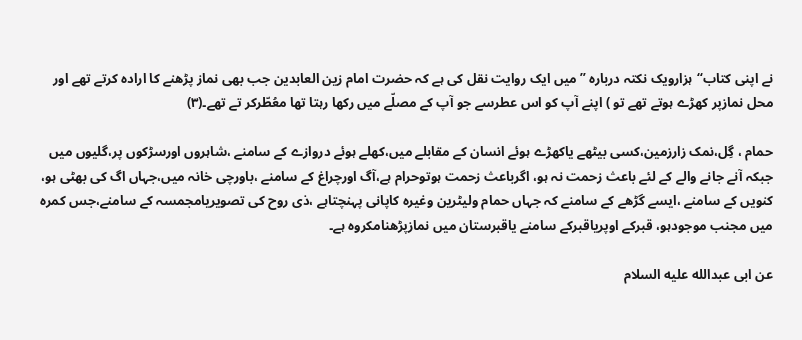نے اپنی کتاب“ہزارویک نکتہ دربارہ ”میں ایک روایت نقل کی ہے کہ حضرت امام زین العابدین جب بھی نماز پڑھنے کا ارادہ کرتے تھے اور محل نمازپر کھڑے ہوتے تھے تو ) اپنے آپ کو اس عطرسے جو آپ کے مصلّے میں رکھا رہتا تھا معُطّرکر تے تھے۔(۳)

حمام ، گِل،نمک زارزمین،کسی بیٹھے یاکھڑے ہوئے انسان کے مقابلے میں،کھلے ہوئے دروازے کے سامنے ،شاہروں اورسڑکوں پر،گلیوں میں جبکہ آنے جانے والے کے لئے باعث زحمت نہ ہو، اگرباعث زحمت ہوتوحرام ہے،آگ اورچراغ کے سامنے ،باورچی خانہ میں،جہاں اگ کی بھٹی ہو، کنویں کے سامنے ،ایسے گڑھے کے سامنے کہ جہاں حمام ولیٹرین وغیرہ کاپانی پہنچتاہے ،ذی روح کی تصویریامجمسہ کے سامنے،جس کمرہ میں مجنب موجودہو، قبرکے اوپریاقبرکے سامنے یاقبرستان میں نمازپڑھنامکروہ ہے۔

عن ابی عبدالله علیه السلام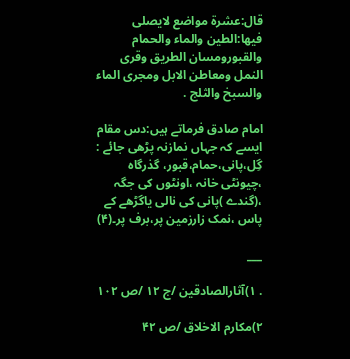قال:عشرة مواضع لایصلی فیها:الطین والماء والحمام والقبورومسان الطریق وقری النمل ومعاطن الابل ومجری الماء والسبخ والثلج .

امام صادق فرماتے ہیں:دس مقام ایسے کہ جہاں نمازنہ پڑھی جائے : گِل،پانی،حمام،قبور، گذرگاہ ،چیونٹی خانہ ،اونٹوں کی جگہ ،(گندے )پانی کی نالی یاگڑھے کے پاس ،نمک زارزمین پر،برف پر۔(۴)

___

. ١)آثارالصادقین /ج ١٢ /ص ١٠٢

٢)مکارم الاخلاق /ص ۴٢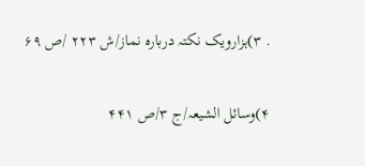. ٣)ہزارویک نکتہ دربارہ نماز/ش ٢٢٣ /ص ۶٩

۴)وسائل الشیعہ/ج ٣/ص ۴۴١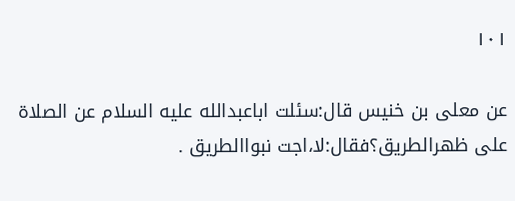۱۰۱

عن معلی بن خنیس قال:سئلت اباعبدالله علیه السلام عن الصلاة علی ظهرالطریق؟فقال:لا،اجت نبواالطریق .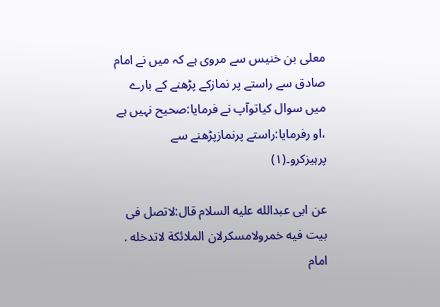معلی بن خنیس سے مروی ہے کہ میں نے امام صادق سے راستے پر نمازکے پڑھنے کے بارے میں سوال کیاتوآپ نے فرمایا:صحیح نہیں ہے ،او رفرمایا:راستے پرنمازپڑھنے سے پرہیزکرو۔(۱)

عن ابی عبدالله علیه السلام قال:لاتصل فی بیت فیه خمرولامسکرلان الملائکة لاتدخله . امام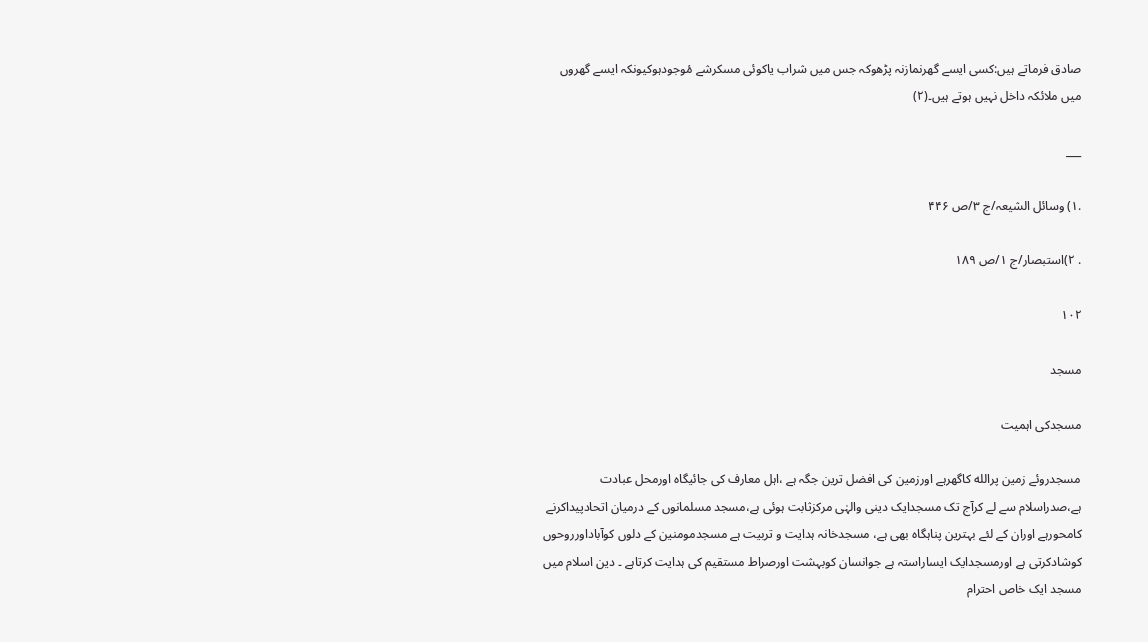صادق فرماتے ہیں:کسی ایسے گھرنمازنہ پڑھوکہ جس میں شراب یاکوئی مسکرشے مٔوجودہوکیونکہ ایسے گھروں میں ملائکہ داخل نہیں ہوتے ہیں۔(۲)

___

.۱) وسائل الشیعہ/ج ٣/ص ۴۴۶

. ۲)استبصار/ج ١/ص ١٨٩

۱۰۲

مسجد

مسجدکی اہمیت

مسجدروئے زمین پرالله کاگھرہے اورزمین کی افضل ترین جگہ ہے ،اہل معارف کی جائیگاہ اورمحل عبادت ہے،صدراسلام سے لے کرآج تک مسجدایک دینی والہٰی مرکزثابت ہوئی ہے،مسجد مسلمانوں کے درمیان اتحادپیداکرنے کامحورہے اوران کے لئے بہترین پناہگاہ بھی ہے، مسجدخانہ ہدایت و تربیت ہے مسجدمومنین کے دلوں کوآباداورروحوں کوشادکرتی ہے اورمسجدایک ایساراستہ ہے جوانسان کوبہشت اورصراط مستقیم کی ہدایت کرتاہے ۔ دین اسلام میں مسجد ایک خاص احترام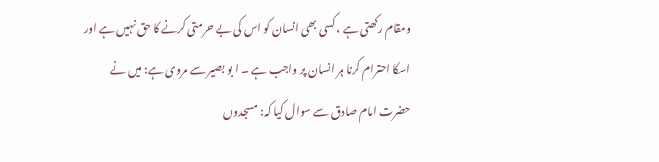ومقام رکھتی ہے ، کسی بھی انسان کو اس کی بے حرمتی کرنے کا حق نہیں ہے اور اسکا احترام کرنا ہر انسان پر واجب ہے ۔ ا بو بصیر سے مروی ہے: میں نے حضرت امام صادق سے سوال کیا کہ: مسجدوں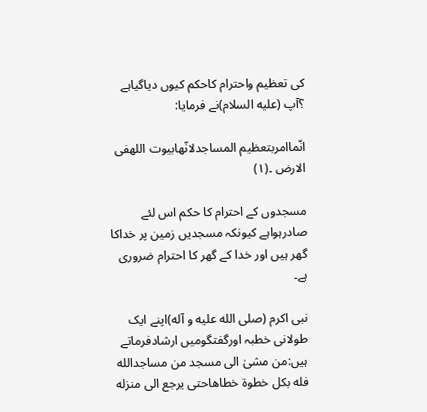کی تعظیم واحترام کاحکم کیوں دیاگیاہے ؟آپ (علیه السلام)نے فرمایا:

انّماامربتعظیم المساجدلانّهابیوت اللهفی الارض ۔(۱)

مسجدوں کے احترام کا حکم اس لئے صادرہواہے کیونکہ مسجدیں زمین پر خداکا گھر ہیں اور خدا کے گھر کا احترام ضروری ہے۔

نبی اکرم (صلی الله علیه و آله)اپنے ایک طولانی خطبہ اورگفتگومیں ارشادفرماتے ہیں:من مشیٰ الی مسجد من مساجدالله فله بکل خطوة خطاهاحتی یرجع الی منزله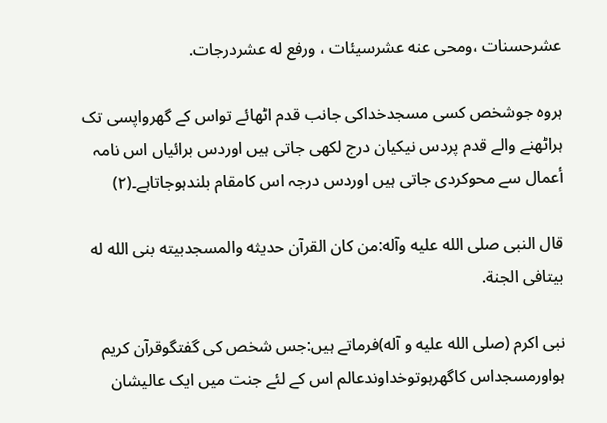عشرحسنات ،ومحی عنه عشرسیئات ، ورفع له عشردرجات.

ہروہ جوشخص کسی مسجدخداکی جانب قدم اٹھائے تواس کے گھرواپسی تک ہراٹھنے والے قدم پردس نیکیان درج لکھی جاتی ہیں اوردس برائیاں اس نامہ أعمال سے محوکردی جاتی ہیں اوردس درجہ اس کامقام بلندہوجاتاہے۔(۲)

قال النبی صلی الله علیه وآله:من کان القرآن حدیثه والمسجدبیته بنی الله له بیتافی الجنة.

نبی اکرم (صلی الله علیه و آله)فرماتے ہیں:جس شخص کی گفتگوقرآن کریم ہواورمسجداس کاگھرہوتوخداوندعالم اس کے لئے جنت میں ایک عالیشان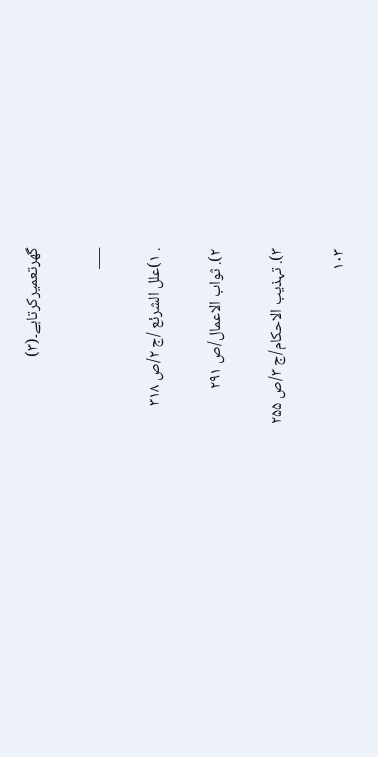گھرتعمیرکرتاہے۔(۳)

___

. ١)علل الشرئع /ج ٢/ص ٣١٨

۲). ثواب الاعمال/ص ٢٩١

۳). تہذیب الاحکام/ج ٣/ص ٢۵۵

۱۰۳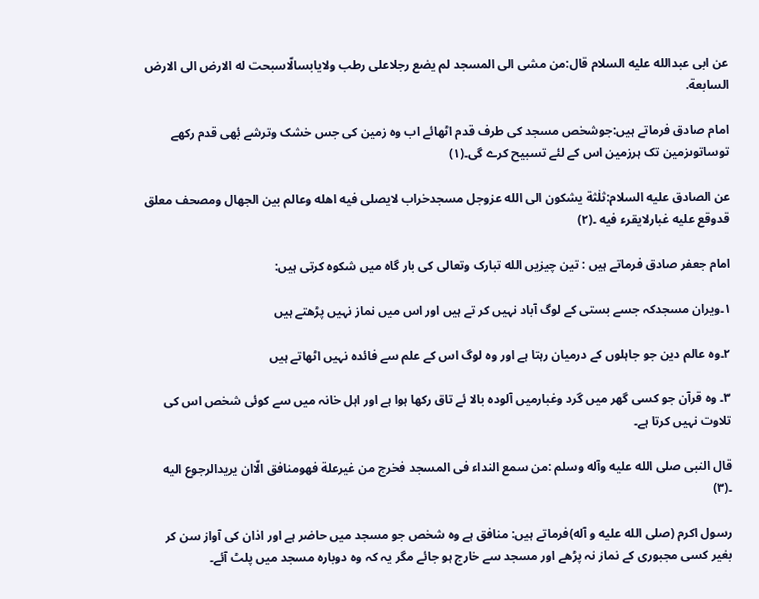عن ابی عبدالله علیه السلام قال:من مشی الی المسجد لم یضع رجلاعلی رطب ولایابسالّاسبحت له الارض الی الارض السابعة.

امام صادق فرماتے ہیں:جوشخص مسجد کی طرف قدم اٹھائے اب وہ زمین کی جس خشک وترشے بٔھی قدم رکھے توساتوںزمین تک ہرزمین اس کے لئے تسبیح کرے گی۔(۱)

عن الصادق علیه السلام:ثلٰثة یشکون الی الله عزوجل مسجدخراب لایصلی فیه اهله وعالم بین الجهال ومصحف معلق قدوقع علیه غبارلایقرء فیه ۔(۲)

امام جعفر صادق فرماتے ہیں : تین چیزیں الله تبارک وتعالی کی بار گاہ میں شکوہ کرتی ہیں:

١۔ویران مسجدکہ جسے بستی کے لوگ آباد نہیں کر تے ہیں اور اس میں نماز نہیں پڑھتے ہیں

٢۔وہ عالم دین جو جاہلوں کے درمیان رہتا ہے اور وہ لوگ اس کے علم سے فائدہ نہیں اٹھاتے ہیں

٣۔ وہ قرآن جو کسی گھر میں گرد وغبارمیں آلودہ بالا ئے تاق رکھا ہوا ہے اور اہل خانہ میں سے کوئی شخص اس کی تلاوت نہیں کرتا ہے۔

قال النبی صلی الله علیه وآله وسلم :من سمع النداء فی المسجد فخرج من غیرعلة فهومنافق الّاان یریدالرجوع الیه ۔(۳)

رسول اکرم (صلی الله علیه و آله)فرماتے ہیں: منافق ہے وہ شخص جو مسجد میں حاضر ہے اور اذان کی آواز سن کر بغیر کسی مجبوری کے نماز نہ پڑھے اور مسجد سے خارج ہو جائے مگر یہ کہ وہ دوبارہ مسجد میں پلٹ آئے۔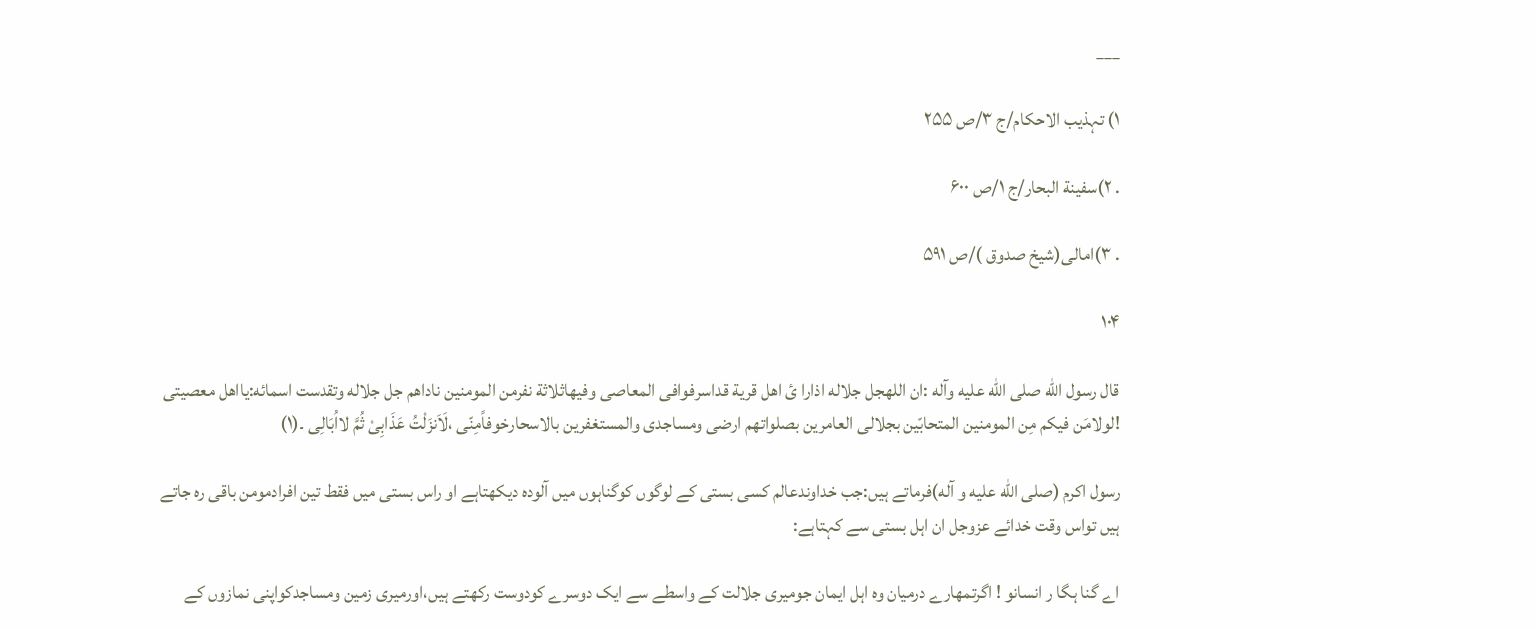___

۱) تہذیب الاحکام/ج ٣/ص ٢۵۵

. ۲)سفینة البحار/ج ١/ص ۶٠٠

. ۳)امالی(شیخ صدوق )/ص ۵٩١

۱۰۴

قال رسول الله صلی الله علیه وآله :ان اللهجل جلاله اذارا یٔ اهل قریة قداسرفوافی المعاصی وفیهاثلاثة نفرمن المومنین ناداهم جل جلاله وتقدست اسمائه:یااهل معصیتی !لولامَن فیکم مِن المومنین المتحابّین بجلالی العامرین بصلواتهم ارضی ومساجدی والمستغفرین بالاسحارخوفاًمِنّی ،لَاَنزَلْتُ عَذَابِیْ ثُمَّ لااُبَالِی ۔(۱)

رسول اکرم (صلی الله علیه و آله)فرماتے ہیں:جب خداوندعالم کسی بستی کے لوگوں کوگناہوں میں آلودہ دیکھتاہے او راس بستی میں فقط تین افرادمومن باقی رہ جاتے ہیں تواس وقت خدائے عزوجل ان اہل بستی سے کہتاہے:

اے گنا ہگا ر انسانو ! اگرتمھارے درمیان وہ اہل ایمان جومیری جلالت کے واسطے سے ایک دوسرے کودوست رکھتے ہیں،اورمیری زمین ومساجدکواپنی نمازوں کے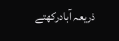ذریعہ آبادرکھتے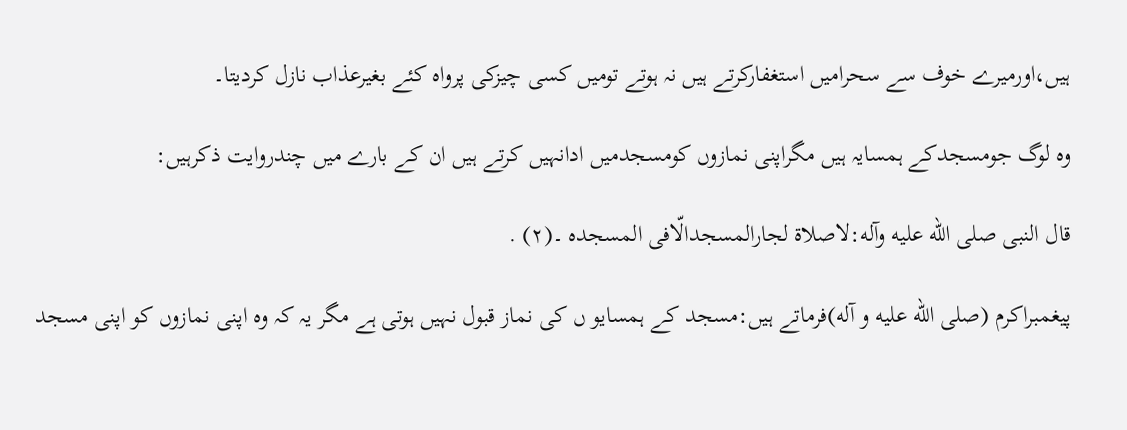ہیں،اورمیرے خوف سے سحرامیں استغفارکرتے ہیں نہ ہوتے تومیں کسی چیزکی پرواہ کئے بغیرعذاب نازل کردیتا۔

وہ لوگ جومسجدکے ہمسایہ ہیں مگراپنی نمازوں کومسجدمیں ادانہیں کرتے ہیں ان کے بارے میں چندروایت ذکرہیں:

قال النبی صلی الله علیه وآله:لاصلاة لجارالمسجدالّافی المسجده ۔(۲) .

پیغمبراکرم (صلی الله علیه و آله)فرماتے ہیں:مسجد کے ہمسایو ں کی نماز قبول نہیں ہوتی ہے مگر یہ کہ وہ اپنی نمازوں کو اپنی مسجد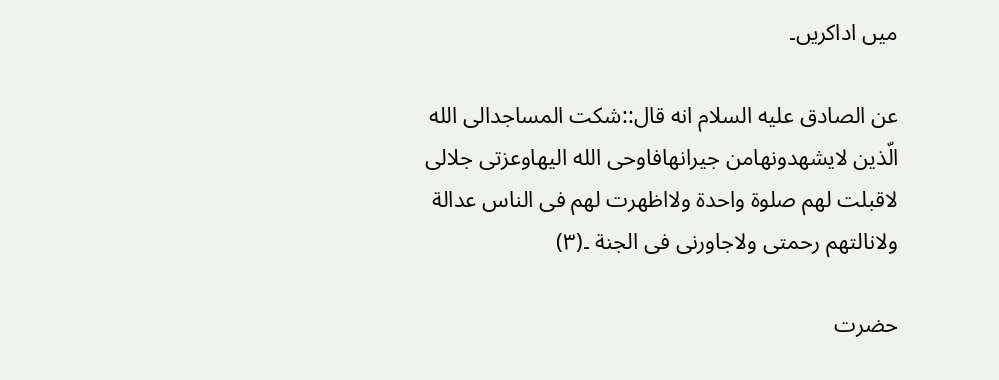میں اداکریں۔

عن الصادق علیه السلام انه قال::شکت المساجدالی الله الّذین لایشهدونهامن جیرانهافاوحی الله الیهاوعزتی جلالی لاقبلت لهم صلوة واحدة ولااظهرت لهم فی الناس عدالة ولانالتهم رحمتی ولاجاورنی فی الجنة ۔(۳)

حضرت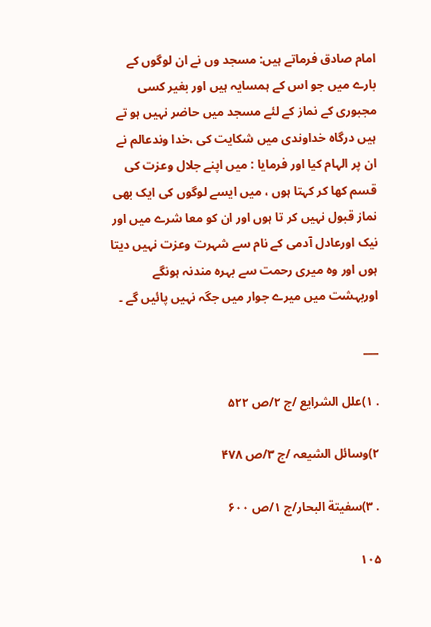امام صادق فرماتے ہیں: مسجد وں نے ان لوگوں کے بارے میں جو اس کے ہمسایہ ہیں اور بغیر کسی مجبوری کے نماز کے لئے مسجد میں حاضر نہیں ہو تے ہیں درگاہ خداوندی میں شکایت کی ،خدا وندعالم نے ان پر الہام کیا اور فرمایا : میں اپنے جلال وعزت کی قسم کھا کر کہتا ہوں ، میں ایسے لوگوں کی ایک بھی نماز قبول نہیں کر تا ہوں اور ان کو معا شرے میں اور نیک اورعادل آدمی کے نام سے شہرت وعزت نہیں دیتا ہوں اور وہ میری رحمت سے بہرہ مندنہ ہونگے اوربہشت میں میرے جوار میں جگہ نہیں پائیں گے ۔

___

. ۱)علل الشرایع /ج ٢/ص ۵٢٢

۲)وسائل الشیعہ /ج ٣/ص ۴٧٨

. ۳)سفیتة البحار/ج ١/ص ۶٠٠

۱۰۵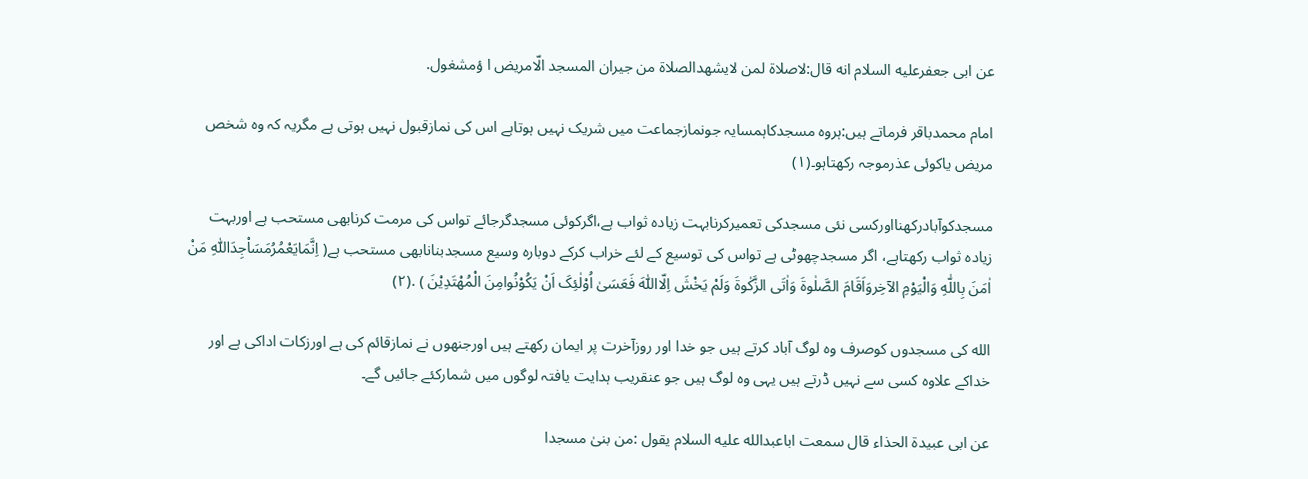عن ابی جعفرعلیه السلام انه قال:لاصلاة لمن لایشهدالصلاة من جیران المسجد الّامریض ا ؤمشغول.

امام محمدباقر فرماتے ہیں:ہروہ مسجدکاہمسایہ جونمازجماعت میں شریک نہیں ہوتاہے اس کی نمازقبول نہیں ہوتی ہے مگریہ کہ وہ شخص مریض یاکوئی عذرموجہ رکھتاہو۔(۱)

مسجدکوآبادرکھنااورکسی نئی مسجدکی تعمیرکرنابہت زیادہ ثواب ہے،اگرکوئی مسجدگرجائے تواس کی مرمت کرنابھی مستحب ہے اوربہت زیادہ ثواب رکھتاہے، اگر مسجدچھوٹی ہے تواس کی توسیع کے لئے خراب کرکے دوبارہ وسیع مسجدبنانابھی مستحب ہے( اِنَّمَایَعْمُرُمَسَاْجِدَاللّٰهِ مَنْ اٰمَنَ بِاللّٰهِ وَالْیَوْمِ الآخِروَاَقَامَ الصَّلٰوةَ وَاٰتَی الزَّکٰوةَ وَلَمْ یَخْشَ اِلّااللّٰهَ فَعَسَیٰ اُوْلٰئِکَ اَنْ یَکُوْنُوامِنَ الْمُهْتَدِیْنَ ) .(۲)

الله کی مسجدوں کوصرف وہ لوگ آباد کرتے ہیں جو خدا اور روزآخرت پر ایمان رکھتے ہیں اورجنھوں نے نمازقائم کی ہے اورزکات اداکی ہے اور خداکے علاوہ کسی سے نہیں ڈرتے ہیں یہی وہ لوگ ہیں جو عنقریب ہدایت یافتہ لوگوں میں شمارکئے جائیں گے۔

عن ابی عبیدة الحذاء قال سمعت اباعبدالله علیه السلام یقول :من بنیٰ مسجدا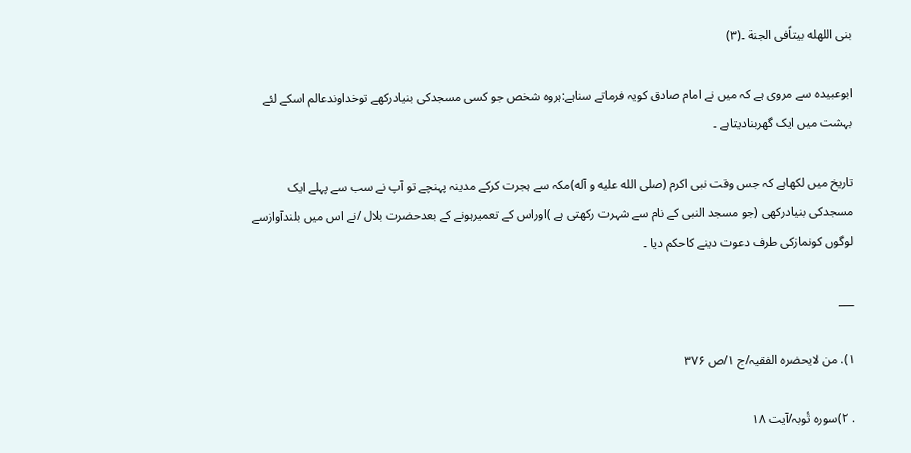بنی اللهله بیتاًفی الجنة ۔(۳)

ابوعبیدہ سے مروی ہے کہ میں نے امام صادق کویہ فرماتے سناہے:ہروہ شخص جو کسی مسجدکی بنیادرکھے توخداوندعالم اسکے لئے بہشت میں ایک گھربنادیتاہے ۔

تاریخ میں لکھاہے کہ جس وقت نبی اکرم (صلی الله علیه و آله)مکہ سے ہجرت کرکے مدینہ پہنچے تو آپ نے سب سے پہلے ایک مسجدکی بنیادرکھی (جو مسجد النبی کے نام سے شہرت رکھتی ہے )اوراس کے تعمیرہونے کے بعدحضرت بلال /نے اس میں بلندآوازسے لوگوں کونمازکی طرف دعوت دینے کاحکم دیا ۔

___

۱). من لایحضرہ الفقیہ/ج ١/ص ٣٧۶

. ٢)سورہ تٔوبہ/آیت ١٨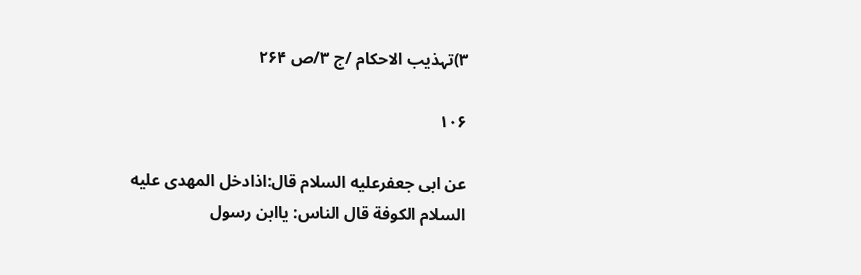۳)تہذیب الاحکام /ج ٣/ص ٢۶۴

۱۰۶

عن ابی جعفرعلیه السلام قال:اذادخل المهدی علیه السلام الکوفة قال الناس: یاابن رسول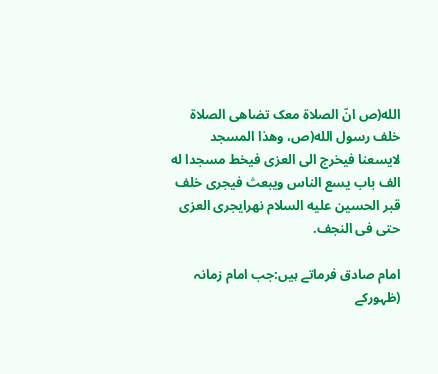الله(ص انّ الصلاة معک تضاهی الصلاة خلف رسول الله(ص، وهذا المسجد لایسعنا فیخرج الی العزی فیخط مسجدا له الف باب یسع الناس ویبعث فیجری خلف قبر الحسین علیه السلام نهرایجری العزی حتی فی النجف.

امام صادق فرماتے ہیں:جب امام زمانہ (ظہورکے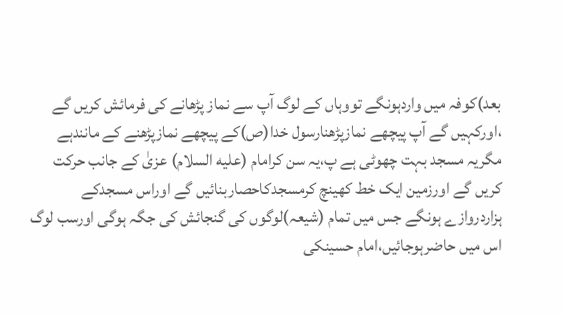بعد)کوفہ میں واردہونگے تووہاں کے لوگ آپ سے نماز پڑھانے کی فرمائش کریں گے ،اورکہیں گے آپ پیچھے نمازپڑھنارسول خدا(ص)کے پیچھے نمازپڑھنے کے مانندہے مگریہ مسجد بہت چھوٹی ہے پ،یہ سن کرامام (علیه السلام) عزیٰ کے جانب حرکت کریں گے اورزمین ایک خط کھینچ کرمسجدکاحصاربنائیں گے اوراس مسجدکے ہزاردروازے ہونگے جس میں تمام (شیعہ)لوگوں کی گنجائش کی جگہ ہوگی اورسب لوگ اس میں حاضرہوجائیں،امام حسینکی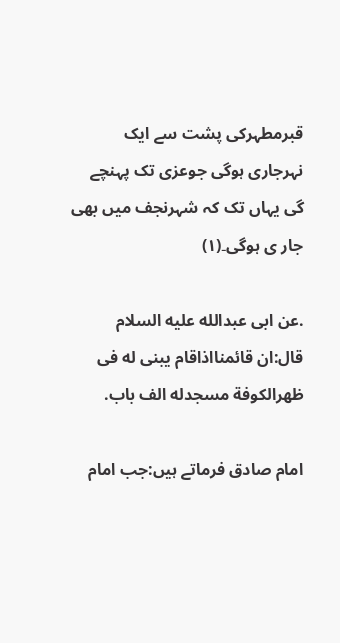قبرمطہرکی پشت سے ایک نہرجاری ہوگی جوعزی تک پہنچے گی یہاں تک کہ شہرنجف میں بھی جار ی ہوگی۔(۱)

.عن ابی عبدالله علیه السلام قال:ان قائمنااذاقام یبنی له فی ظهرالکوفة مسجدله الف باب.

امام صادق فرماتے ہیں:جب امام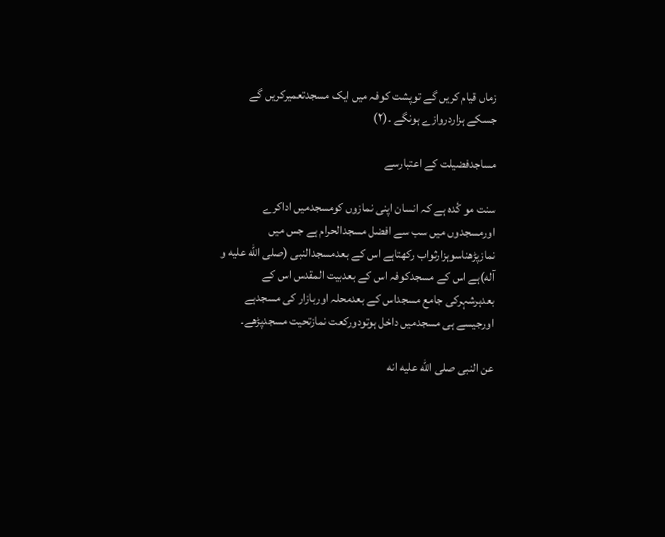زماں قیام کریں گے توپشت کوفہ میں ایک مسجدتعمیرکریں گے جسکے ہزاردروازے ہونگے ۔(۲)

مساجدفضیلت کے اعتبارسے

سنت مو کٔدہ ہے کہ انسان اپنی نمازوں کومسجدمیں اداکرے اورمسجدوں میں سب سے افضل مسجدالحرام ہے جس میں نمازپڑھناسوہزارثواب رکھتاہے اس کے بعدمسجدالنبی (صلی الله علیه و آله)ہے اس کے مسجدکوفہ اس کے بعدبیت المقدس اس کے بعدہرشہرکی جامع مسجداس کے بعدمحلہ اوربازار کی مسجدہے اورجیسے ہی مسجدمیں داخل ہوتودورکعت نمازتحیت مسجدپڑھے۔

عن النبی صلی الله علیه انه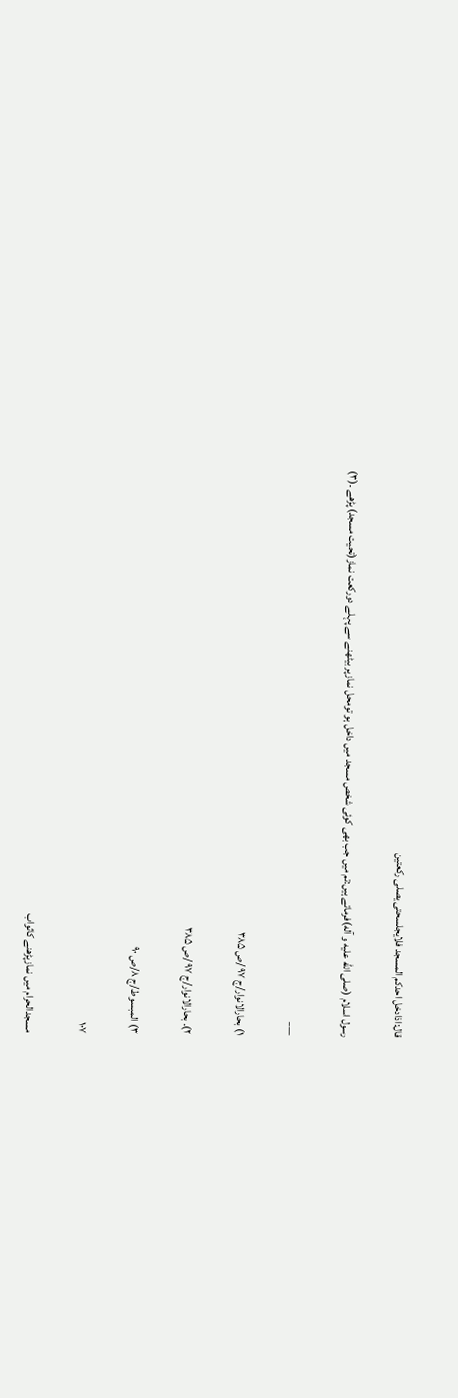قال:اذادخل احدکم المسجد فلایجلسحتی یصلی رکعتین

رسول اسلام (صلی الله علیه و آله)فرماتے ہیں:تم میں جب بھی کوئی شخص مسجد میں داخل ہو تومحل نمازپر بیٹھنے سے پہلے دورکعت نماز(تحیت مسجد) پڑھے ۔(۳)

___

۱) بحارالانوار/ج ٩٧ /ص ٣٨۵

۲). بحارالانوار/ج ٩٧ /ص ٣٨۵

۳) المبسوط/ج ٨/ص ٩٠

۱۰۷

مسجدالحرام میں نمازپڑھنے کاثواب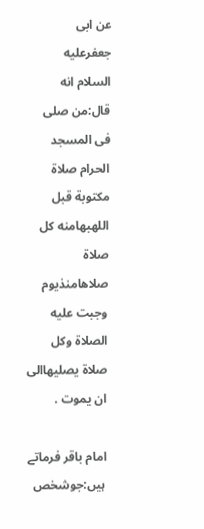عن ابی جعفرعلیه السلام انه قال:من صلی فی المسجد الحرام صلاة مکتوبة قبل اللهبهامنه کل صلاة صلاهامنذیوم وجبت علیه الصلاة وکل صلاة یصلیهاالی ان یموت .

امام باقر فرماتے ہیں:جوشخص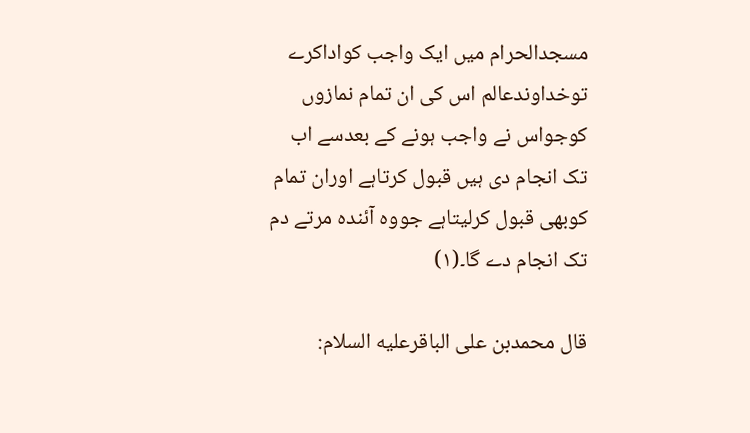مسجدالحرام میں ایک واجب کواداکرے توخداوندعالم اس کی ان تمام نمازوں کوجواس نے واجب ہونے کے بعدسے اب تک انجام دی ہیں قبول کرتاہے اوران تمام کوبھی قبول کرلیتاہے جووہ آئندہ مرتے دم تک انجام دے گا۔(۱)

قال محمدبن علی الباقرعلیه السلام: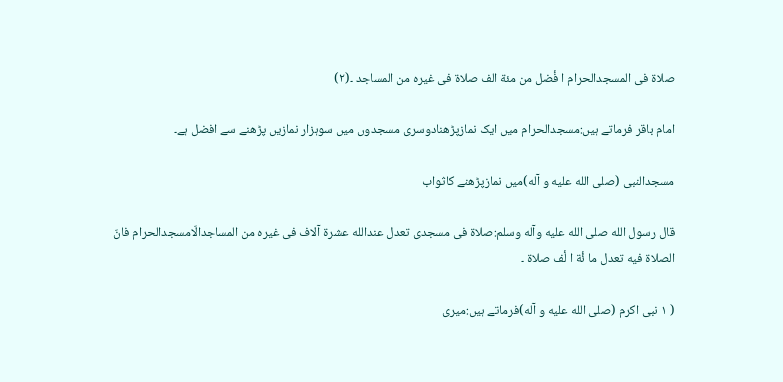صلاة فی المسجدالحرام ا فٔضل من مئة الف صلاة فی غیره من المساجد ۔(۲)

امام باقر فرماتے ہیں:مسجدالحرام میں ایک نمازپڑھنادوسری مسجدوں میں سوہزار نمازیں پڑھنے سے افضل ہے۔

مسجدالنبی (صلی الله علیه و آله)میں نمازپڑھنے کاثواب

قال رسول الله صلی الله علیه وآله وسلم:صلاة فی مسجدی تعدل عندالله عشرة آلاف فی غیره من المساجدالّامسجدالحرام فانّ الصلاة فیه تعدل ما ئٔة ا لٔف صلاة ۔

( ١ نبی اکرم (صلی الله علیه و آله)فرماتے ہیں:میری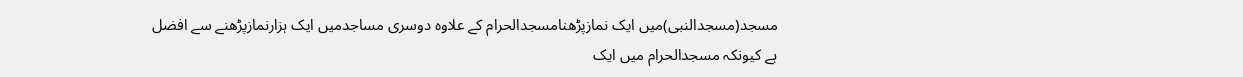مسجد(مسجدالنبی)میں ایک نمازپڑھنامسجدالحرام کے علاوہ دوسری مساجدمیں ایک ہزارنمازپڑھنے سے افضل ہے کیونکہ مسجدالحرام میں ایک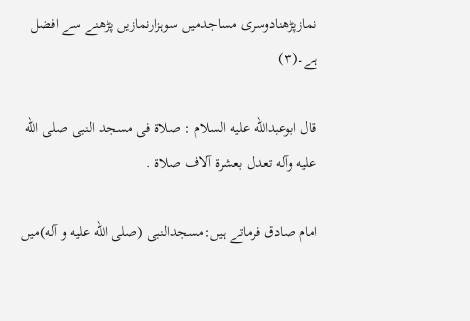نمازپڑھنادوسری مساجدمیں سوہزارنمازیں پڑھنے سے افضل ہے۔(۳)

قال ابوعبدالله علیه السلام : صلاة فی مسجد النبی صلی الله علیه وآله تعدل بعشرة آلاف صلاة .

امام صادق فرماتے ہیں:مسجدالنبی (صلی الله علیه و آله)میں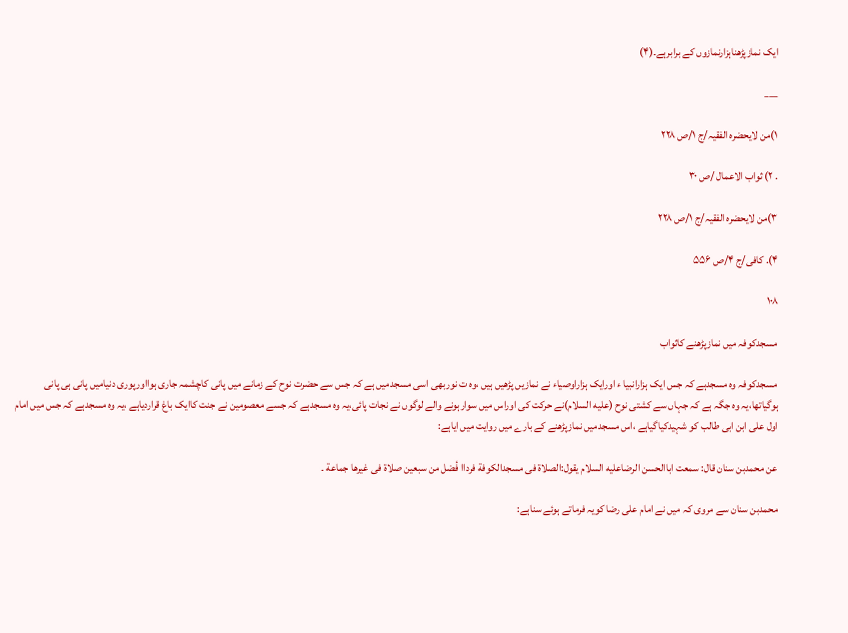ایک نمازپڑھناہزارنمازوں کے برابرہے۔(۴)

___

۱)من لایحضرہ الفقیہ/ج ١/ص ٢٢٨

. ۲) ثواب الاعمال /ص ٣٠

۳)من لایحضرہ الفقیہ/ج ١/ص ٢٢٨

۴). کافی/ج ۴/ص ۵۵۶

۱۰۸

مسجدکوفہ میں نمازپڑھنے کاثواب

مسجدکوفہ وہ مسجدہے کہ جس ایک ہزارانبیا ء اورایک ہزاراوصیاء نے نمازیں پڑھیں ہیں ،وہ ت نوربھی اسی مسجدمیں ہے کہ جس سے حضرت نوح کے زمانے میں پانی کاچشمہ جاری ہوااورپوری دنیامیں پانی ہی پانی ہوگیاتھا،یہ وہ جگہ ہے کہ جہاں سے کشتی نوح (علیه السلام)نے حرکت کی اوراس میں سوارہونے والے لوگوں نے نجات پائی،یہ وہ مسجدہے کہ جسے معصومین نے جنت کاایک باغ قراردیاہے ،یہ وہ مسجدہے کہ جس میں امام اول علی ابن ابی طالب کو شہیدکیاگیاہے ،اس مسجدمیں نمازپڑھنے کے بارے میں روایت میں ایاہے:

عن محمدبن سنان قال: سمعت اباالحسن الرضاعلیه السلام یقول:الصلاة فی مسجدالکوفة فرداا فٔضل من سبعین صلاة فی غیرها جماعة ۔

محمدبن سنان سے مروی کہ میں نے امام علی رضا کویہ فرماتے ہوئے سناہے: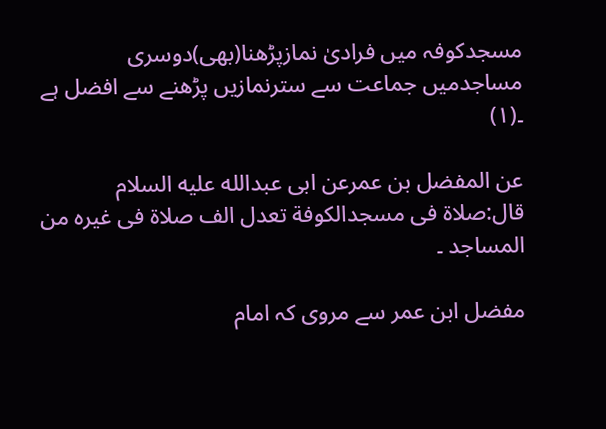مسجدکوفہ میں فرادیٰ نمازپڑھنا(بھی)دوسری مساجدمیں جماعت سے سترنمازیں پڑھنے سے افضل ہے ۔(۱)

عن المفضل بن عمرعن ابی عبدالله علیه السلام قال:صلاة فی مسجدالکوفة تعدل الف صلاة فی غیره من المساجد ۔

مفضل ابن عمر سے مروی کہ امام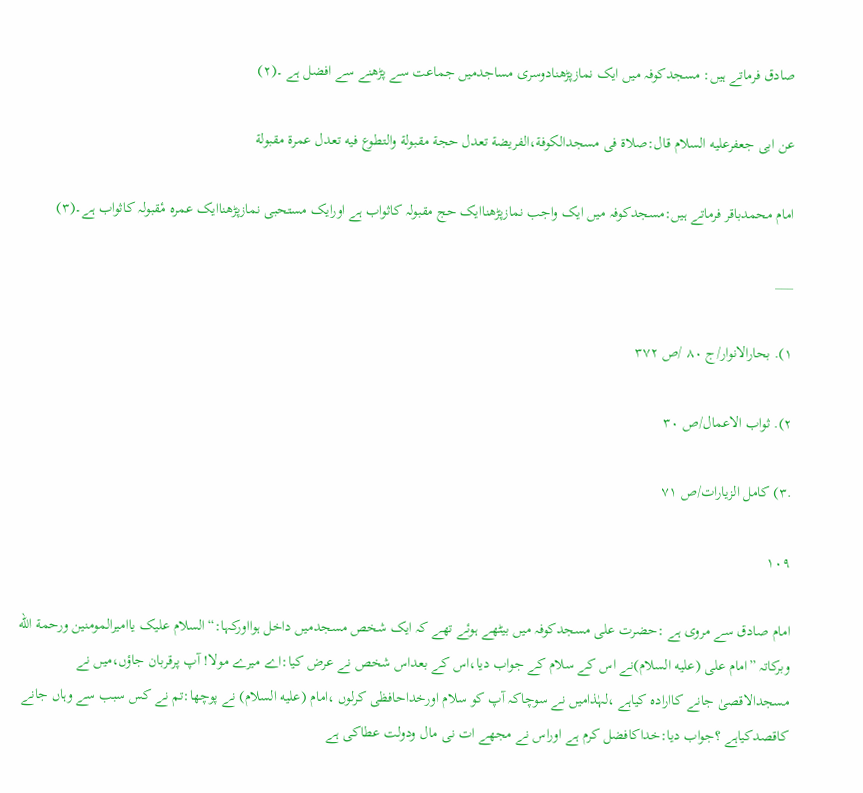صادق فرماتے ہیں: مسجدکوفہ میں ایک نمازپڑھنادوسری مساجدمیں جماعت سے پڑھنے سے افضل ہے ۔(۲)

عن ابی جعفرعلیه السلام قال:صلاة فی مسجدالکوفة،الفریضة تعدل حجة مقبولة والتطوع فیه تعدل عمرة مقبولة

امام محمدباقر فرماتے ہیں:مسجدکوفہ میں ایک واجب نمازپڑھناایک حج مقبولہ کاثواب ہے اورایک مستحبی نمازپڑھناایک عمرہ مٔقبولہ کاثواب ہے۔(۳)

___

۱). بحارالانوار/ج ٨٠ /ص ٣٧٢

۲). ثواب الاعمال/ص ٣٠

.۳) کامل الزیارات/ص ٧١

۱۰۹

امام صادق سے مروی ہے :حضرت علی مسجدکوفہ میں بیٹھے ہوئے تھے کہ ایک شخص مسجدمیں داخل ہوااورکہا:“السلام علیک یاامیرالمومنین ورحمة الله وبرکاتہ ”امام علی (علیه السلام)نے اس کے سلام کے جواب دیا،اس کے بعداس شخص نے عرض کیا:اے میرے مولا! آپ پرقربان جاؤں،میں نے مسجدالاقصیٰ جانے کاارادہ کیاہے ،لہٰذامیں نے سوچاکہ آپ کو سلام اورخداحافظی کرلوں ،امام (علیه السلام) نے پوچھا:تم نے کس سبب سے وہاں جانے کاقصدکیاہے ؟جواب دیا:خداکافضل کرم ہے اوراس نے مجھے ات نی مال ودولت عطاکی ہے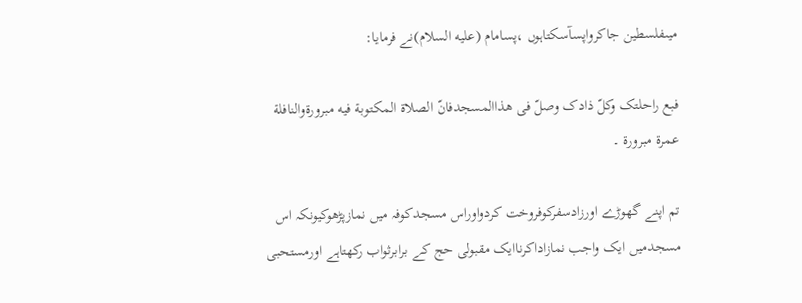میںفلسطین جاکرواپسآسکتاہوں ،پسامام (علیه السلام)نے فرمایا:

فبع راحلتک وکلّ ذادک وصلّ فی هذاالمسجدفانّ الصلاة المکتوبة فیه مبرورةوالنافلة عمرة مبرورة ۔

تم اپنے گھوڑے اورزادسفرکوفروخت کردواوراس مسجدکوفہ میں نمازپڑھوکیونکہ اس مسجدمیں ایک واجب نمازاداکرناایک مقبولی حج کے برابرثواب رکھتاہے اورمستحبی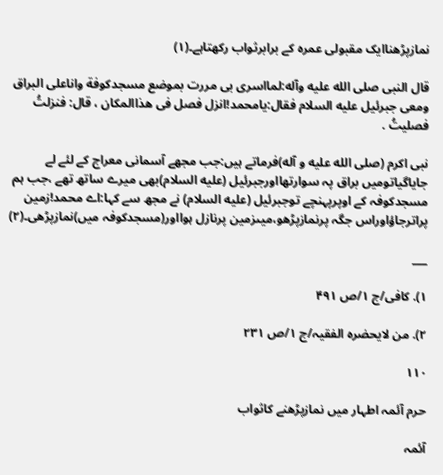نمازپڑھناایک مقبولی عمرہ کے برابرثواب رکھتاہے۔(۱)

قال النبی صلی الله علیه وآله:لمااسری بی مررت بموضع مسجدکوفة واناعلی البراق ومعی جبرئیل علیه السلام فقال:یامحمد!انزل فصل فی هذاالمکان ، قال: فنزلتُ فصلیتُ .

نبی اکرم (صلی الله علیه و آله)فرماتے ہیں:جب مجھے آسمانی معراج کے لئے لے جایاگیاتومیں براق پہ سوارتھااورجبرئیل (علیه السلام)بھی میرے ساتھ تھے ،جب ہم مسجدکوفہ کے اوپرپہنچے توجبرئیل (علیه السلام) نے مجھ سے کہا:اے محمد!زمین پراترجاؤاوراس جگہ پرنمازپڑھو،میںزمین پرنازل ہوااور(مسجدکوفہ میں)نمازپڑھی۔(۲)

___

۱). کافی/ج ١/ص ۴٩١

۲). من لایحضرہ الفقیہ/ج ١/ص ٢٣١

۱۱۰

حرم آئمہ اطہار میں نمازپڑھنے کاثواب

آئمہ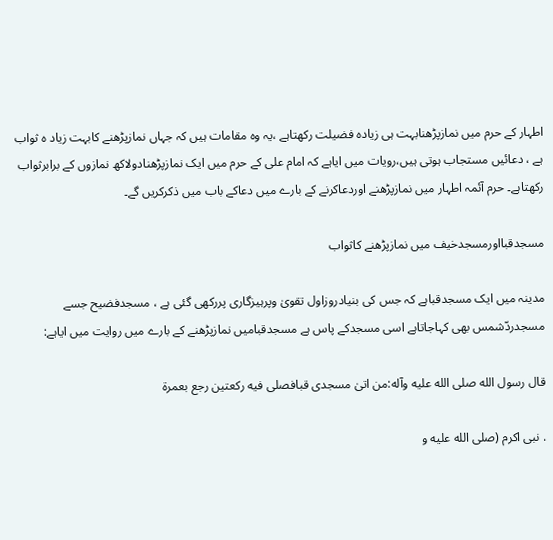اطہار کے حرم میں نمازپڑھنابہت ہی زیادہ فضیلت رکھتاہے ،یہ وہ مقامات ہیں کہ جہاں نمازپڑھنے کابہت زیاد ہ ثواب ہے ، دعائیں مستجاب ہوتی ہیں،رویات میں ایاہے کہ امام علی کے حرم میں ایک نمازپڑھنادولاکھ نمازوں کے برابرثواب رکھتاہے۔ حرم آئمہ اطہار میں نمازپڑھنے اوردعاکرنے کے بارے میں دعاکے باب میں ذکرکریں گے۔

مسجدقبااورمسجدخیف میں نمازپڑھنے کاثواب

مدینہ میں ایک مسجدقباہے کہ جس کی بنیادروزاول تقویٰ وپرہیزگاری پررکھی گئی ہے ، مسجدفضیح جسے مسجدردّشمس بھی کہاجاتاہے اسی مسجدکے پاس ہے مسجدقبامیں نمازپڑھنے کے بارے میں روایت میں ایاہے:

قال رسول الله صلی الله علیه وآله:من اتیٰ مسجدی قبافصلی فیه رکعتین رجع بعمرة

. نبی اکرم (صلی الله علیه و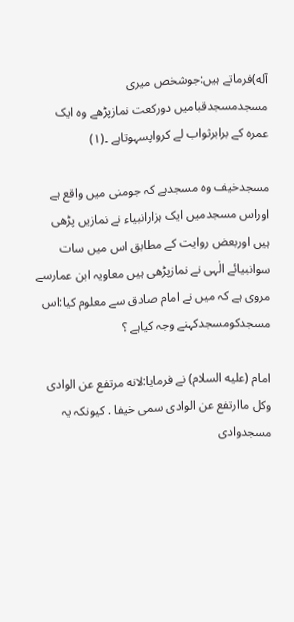آله)فرماتے ہیں:جوشخص میری مسجدمسجدقبامیں دورکعت نمازپڑھے وہ ایک عمرہ کے برابرثواب لے کرواپسہوتاہے ۔(۱)

مسجدخیف وہ مسجدہے کہ جومنی میں واقع ہے اوراس مسجدمیں ایک ہزارانبیاء نے نمازیں پڑھی ہیں اوربعض روایت کے مطابق اس میں سات سوانبیائے الٰہی نے نمازپڑھی ہیں معاویہ ابن عمارسے مروی ہے کہ میں نے امام صادق سے معلوم کیا:اس مسجدکومسجدکہنے وجہ کیاہے ؟

امام (علیه السلام) نے فرمایا:لانه مرتفع عن الوادی وکل ماارتفع عن الوادی سمی خیفا . کیونکہ یہ مسجدوادی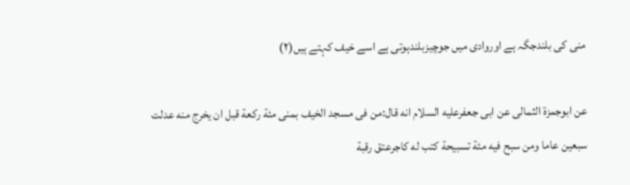منی کی بلندجگہ ہے اوروادی میں جوچیزبلندہوتی ہے اسے خیف کہتے ہیں(۲)

عن ابوجمزة الثمالی عن ابی جعفرعلیه السلام انه قال:من فی مسجد الخیف بمنی مئة رکعة قبل ان یخرج منه عدلت سبعین عاما ومن سبح فیه مئة تسبیحة کتب له کاجرعتق رقبة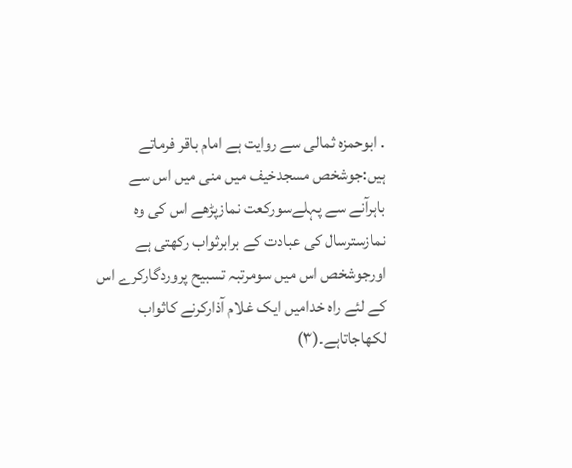. ابوحمزہ ثمالی سے روایت ہے امام باقر فرماتے ہیں:جوشخص مسجدخیف میں منی میں اس سے باہرآنے سے پہلےسورکعت نمازپڑھے اس کی وہ نمازسترسال کی عبادت کے برابرثواب رکھتی ہے اورجوشخص اس میں سومرتبہ تسبیح پروردگارکرے اس کے لئے راہ خدامیں ایک غلام آذارکرنے کاثواب لکھاجاتاہے۔(۳)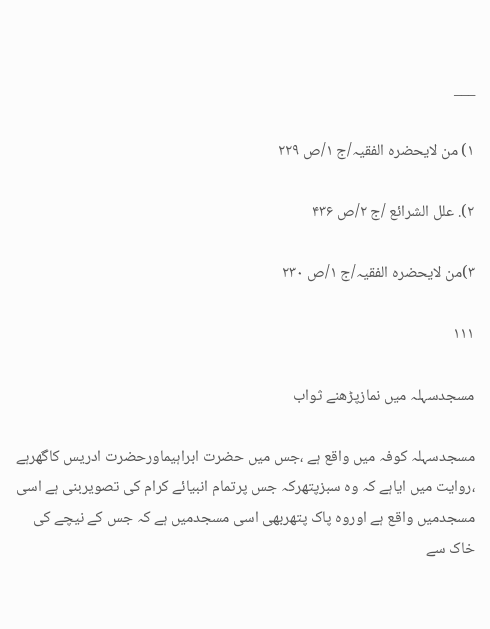___

۱) من لایحضرہ الفقیہ/ج ١/ص ٢٢٩

۲). علل الشرائع /ج ٢/ص ۴٣۶

۳)من لایحضرہ الفقیہ/ج ١/ص ٢٣٠

۱۱۱

مسجدسہلہ میں نمازپڑھنے ثواب

مسجدسہلہ کوفہ میں واقع ہے ،جس میں حضرت ابراہیماورحضرت ادریس کاگھرہے ،روایت میں ایاہے کہ وہ سبزپتھرکہ جس پرتمام انبیائے کرام کی تصویربنی ہے اسی مسجدمیں واقع ہے اوروہ پاک پتھربھی اسی مسجدمیں ہے کہ جس کے نیچے کی خاک سے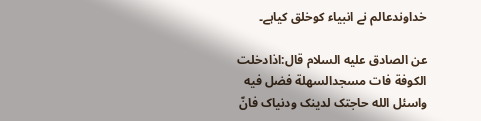خداوندعالم نے انبیاء کوخلق کیاہے۔

عن الصادق علیه السلام قال:اذادخلت الکوفة فات مسجدالسهلة فضل فیه واسئل الله حاجتک لدینک ودنیاک فانّ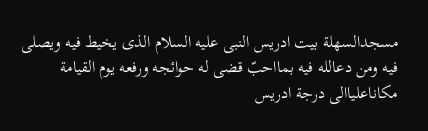مسجدالسهلة بیت ادریس النبی علیه السلام الذی یخیط فیه ویصلی فیه ومن دعالله فیه بمااحبّ قضی له حوائجه ورفعه یوم القیامة مکاناعلیاالی درجة ادریس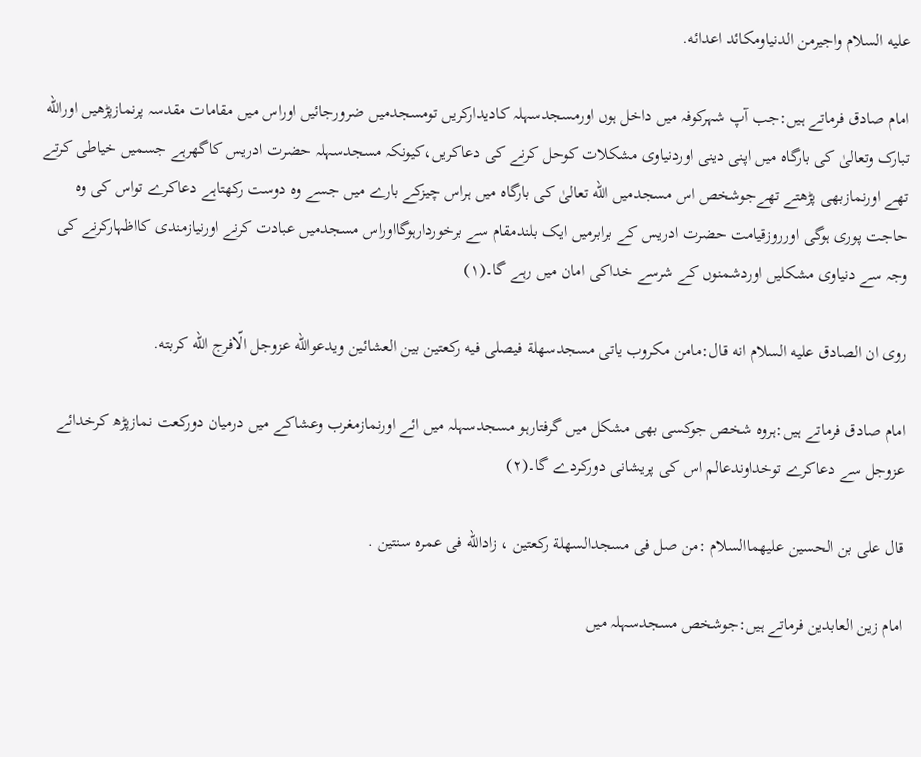علیه السلام واجیرمن الدنیاومکائد اعدائه.

امام صادق فرماتے ہیں:جب آپ شہرکوفہ میں داخل ہوں اورمسجدسہلہ کادیدارکریں تومسجدمیں ضرورجائیں اوراس میں مقامات مقدسہ پرنمازپڑھیں اورالله تبارک وتعالیٰ کی بارگاہ میں اپنی دینی اوردنیاوی مشکلات کوحل کرنے کی دعاکریں،کیونکہ مسجدسہلہ حضرت ادریس کاگھرہے جسمیں خیاطی کرتے تھے اورنمازبھی پڑھتے تھےجوشخص اس مسجدمیں الله تعالیٰ کی بارگاہ میں ہراس چیزکے بارے میں جسے وہ دوست رکھتاہے دعاکرے تواس کی وہ حاجت پوری ہوگی اورروزقیامت حضرت ادریس کے برابرمیں ایک بلندمقام سے برخوردارہوگااوراس مسجدمیں عبادت کرنے اورنیازمندی کااظہارکرنے کی وجہ سے دنیاوی مشکلیں اوردشمنوں کے شرسے خداکی امان میں رہے گا۔(۱)

روی ان الصادق علیه السلام انه قال:مامن مکروب یاتی مسجدسهلة فیصلی فیه رکعتین بین العشائین ویدعوالله عزوجل الّافرج الله کربته.

امام صادق فرماتے ہیں:ہروہ شخص جوکسی بھی مشکل میں گرفتارہو مسجدسہلہ میں ائے اورنمازمغرب وعشاکے میں درمیان دورکعت نمازپڑھ کرخدائے عزوجل سے دعاکرے توخداوندعالم اس کی پریشانی دورکردے گا۔(۲)

قال علی بن الحسین علیهماالسلام :من صل فی مسجدالسهلة رکعتین ، زادالله فی عمره سنتین .

امام زین العابدین فرماتے ہیں:جوشخص مسجدسہلہ میں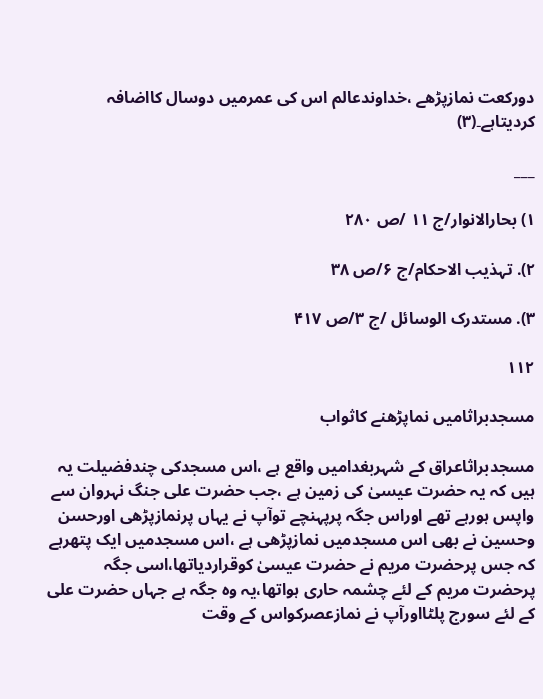دورکعت نمازپڑھے ،خداوندعالم اس کی عمرمیں دوسال کااضافہ کردیتاہے۔(۳)

___

۱) بحارالانوار/ج ١١ /ص ٢٨٠

۲). تہذیب الاحکام/ج ۶/ص ٣٨

۳). مستدرک الوسائل /ج ٣/ص ۴١٧

۱۱۲

مسجدبراثامیں نماپڑھنے کاثواب

مسجدبراثاعراق کے شہربغدامیں واقع ہے ،اس مسجدکی چندفضیلت یہ ہیں کہ یہ حضرت عیسیٰ کی زمین ہے ،جب حضرت علی جنگ نہروان سے واپس ہورہے تھے اوراس جگہ پرپہنچے توآپ نے یہاں پرنمازپڑھی اورحسن وحسین نے بھی اس مسجدمیں نمازپڑھی ہے ،اس مسجدمیں ایک پتھرہے کہ جس پرحضرت مریم نے حضرت عیسیٰ کوقراردیاتھا،اسی جگہ پرحضرت مریم کے لئے چشمہ حاری ہواتھا،یہ وہ جگہ ہے جہاں حضرت علی کے لئے سورج پلٹااورآپ نے نمازعصرکواس کے وقت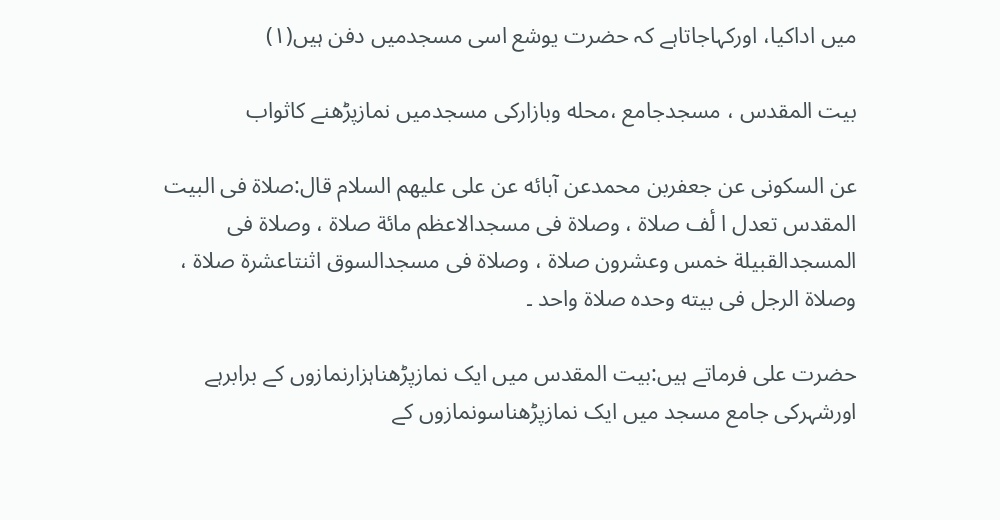میں اداکیا، اورکہاجاتاہے کہ حضرت یوشع اسی مسجدمیں دفن ہیں(۱)

بیت المقدس ، مسجدجامع ،محله وبازارکی مسجدمیں نمازپڑهنے کاثواب

عن السکونی عن جعفربن محمدعن آبائه عن علی علیهم السلام قال:صلاة فی البیت المقدس تعدل ا لٔف صلاة ، وصلاة فی مسجدالاعظم مائة صلاة ، وصلاة فی المسجدالقبیلة خمس وعشرون صلاة ، وصلاة فی مسجدالسوق اثنتاعشرة صلاة ، وصلاة الرجل فی بیته وحده صلاة واحد ۔

حضرت علی فرماتے ہیں:بیت المقدس میں ایک نمازپڑھناہزارنمازوں کے برابرہے اورشہرکی جامع مسجد میں ایک نمازپڑھناسونمازوں کے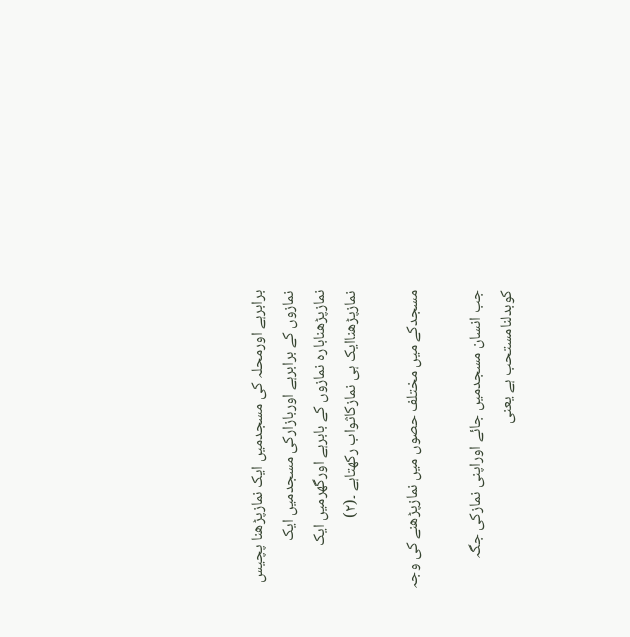برابرہے اورمحلہ کی مسجدمیں ایک نمازپڑھنا پچیس نمازوں کے برابرہے اوربازارکی مسجدمیں ایک نمازپڑھنابارہ نمازوں کے بابرہے اورگھرمیں ایک نمازپڑھناایک ہی نمازکاثواب رکھتاہے ۔(۲)

مسجدکے میں مختلف حصوں میں نمازپڑھنے کی وجہ

جب انسان مسجدمیں جائے اوراپنی نمازکی جگہ کوبدلنامستحب ہے یعنی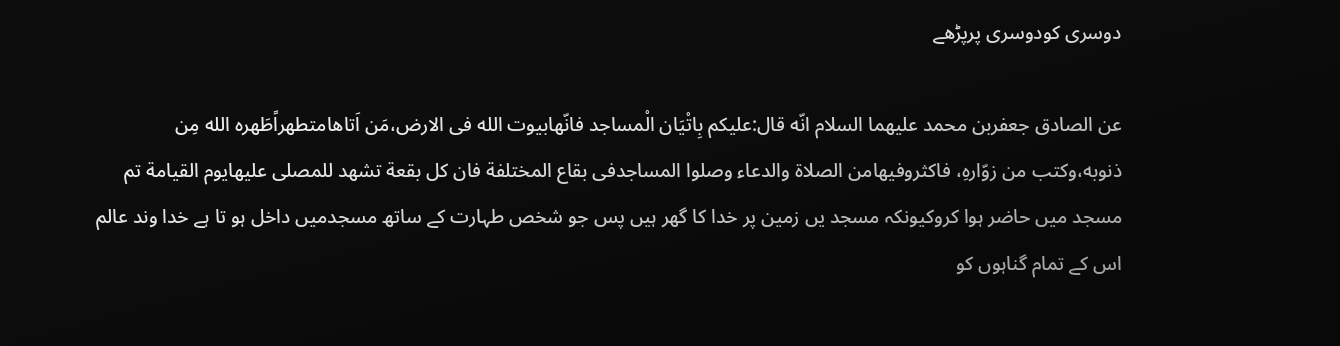دوسری کودوسری پرپڑھے

عن الصادق جعفربن محمد علیهما السلام انّه قال:علیکم بِاتْیَان الْمساجد فانّهابیوت الله فی الارض،مَن اَتاهامتطهراًطَهره الله مِن ذنوبه،وکتب من زوّارهِ، فاکثروفیهامن الصلاة والدعاء وصلوا المساجدفی بقاع المختلفة فان کل بقعة تشهد للمصلی علیهایوم القیامة تم مسجد میں حاضر ہوا کروکیونکہ مسجد یں زمین پر خدا کا گھر ہیں پس جو شخص طہارت کے ساتھ مسجدمیں داخل ہو تا ہے خدا وند عالم اس کے تمام گناہوں کو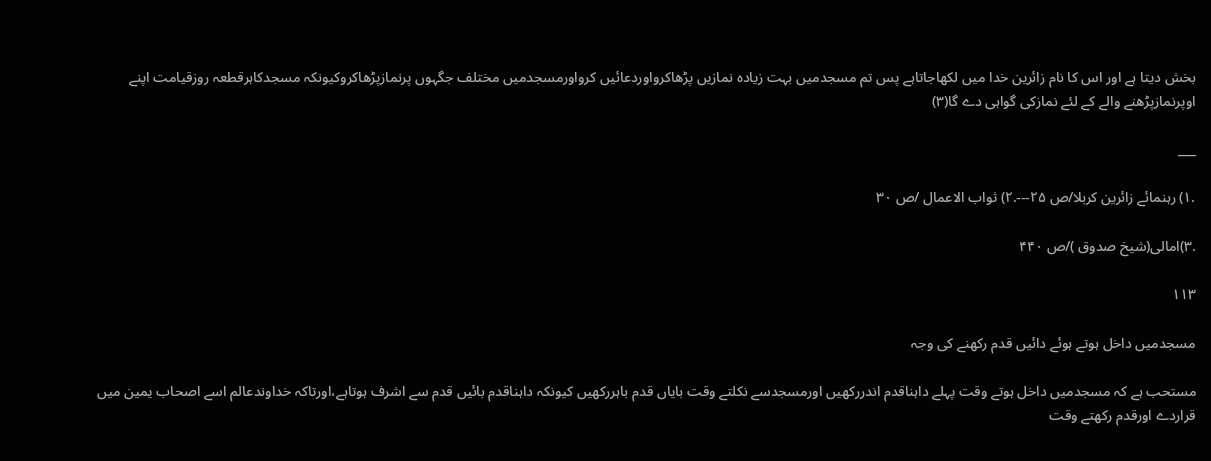بخش دیتا ہے اور اس کا نام زائرین خدا میں لکھاجاتاہے پس تم مسجدمیں بہت زیادہ نمازیں پڑھاکرواوردعائیں کرواورمسجدمیں مختلف جگہوں پرنمازپڑھاکروکیونکہ مسجدکاہرقطعہ روزقیامت اپنے اوپرنمازپڑھنے والے کے لئے نمازکی گواہی دے گا(۳)

___

.۱) رہنمائے زائرین کربلا/ص ٢۵---.۲) ثواب الاعمال /ص ٣٠

.۳)امالی(شیخ صدوق )/ص ۴۴٠

۱۱۳

مسجدمیں داخل ہوتے ہوئے دائیں قدم رکھنے کی وجہ

مستحب ہے کہ مسجدمیں داخل ہوتے وقت پہلے داہناقدم اندررکھیں اورمسجدسے نکلتے وقت بایاں قدم باہررکھیں کیونکہ داہناقدم بائیں قدم سے اشرف ہوتاہے،اورتاکہ خداوندعالم اسے اصحاب یمین میں قراردے اورقدم رکھتے وقت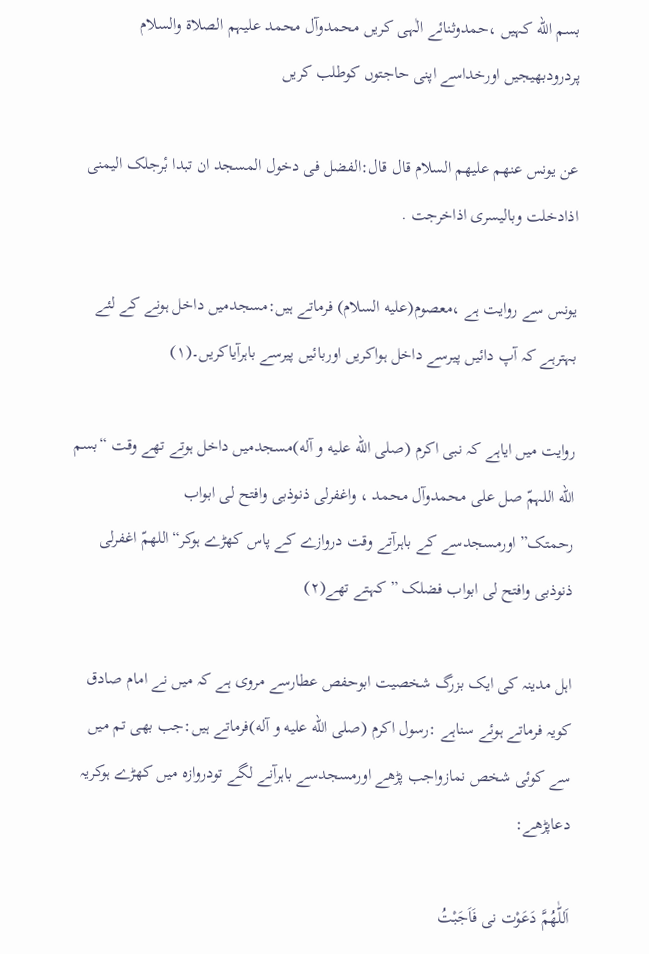بسم الله کہیں ،حمدوثنائے الٰہی کریں محمدوآل محمد علیہم الصلاة والسلام پردرودبھیجیں اورخداسے اپنی حاجتوں کوطلب کریں

عن یونس عنهم علیهم السلام قال قال:الفضل فی دخول المسجد ان تبدا بٔرجلک الیمنی اذادخلت وبالیسری اذاخرجت .

یونس سے روایت ہے ،معصوم(علیه السلام) فرماتے ہیں:مسجدمیں داخل ہونے کے لئے بہترہے کہ آپ دائیں پیرسے داخل ہواکریں اوربائیں پیرسے باہرآیاکریں۔(۱)

روایت میں ایاہے کہ نبی اکرم (صلی الله علیه و آله)مسجدمیں داخل ہوتے تھے وقت “بسم الله اللہمّ صل علی محمدوآل محمد ، واغفرلی ذنوذبی وافتح لی ابواب رحمتک”اورمسجدسے کے باہرآتے وقت دروازے کے پاس کھڑے ہوکر“اللهمّ اغفرلی ذنوذبی وافتح لی ابواب فضلک ”کہتے تھے(۲)

اہل مدینہ کی ایک بزرگ شخصیت ابوحفص عطارسے مروی ہے کہ میں نے امام صادق کویہ فرماتے ہوئے سناہے :رسول اکرم (صلی الله علیه و آله)فرماتے ہیں:جب بھی تم میں سے کوئی شخص نمازواجب پڑھے اورمسجدسے باہرآنے لگے تودروازہ میں کھڑے ہوکریہ دعاپڑھے:

اَللّٰهُمَّ دَعَوْت نی فَاَجَبْتُ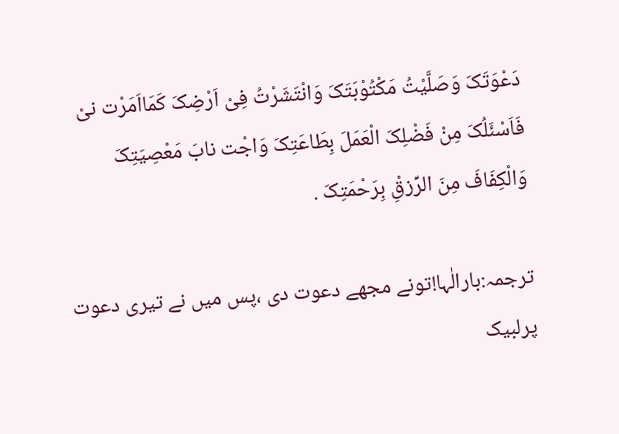دَعْوَتَکَ وَصَلَّیْتُ مَکْتُوْبَتَکَ وَانْتَشَرْتُ فِیْ اَرْضِکَ کَمَااَمَرْت نیْ فَاَسْئَلُکَ مِنْ فَضْلِکَ الْعَمَلَ بِطَاعَتِکَ وَاجْت نابَ مَعْصِیَتِکَ وَالْکِفَافَ مِنَ الرِّزقِْ بِرَحْمَتِکَ .

ترجمہ:بارالٰہا!تونے مجھے دعوت دی ،پس میں نے تیری دعوت پرلبیک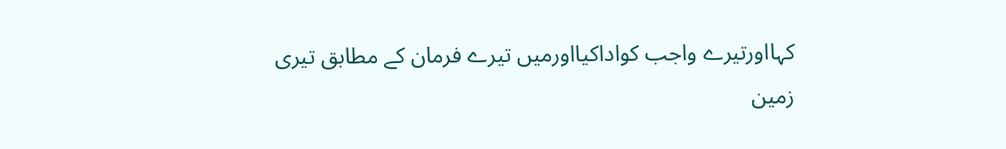کہااورتیرے واجب کواداکیااورمیں تیرے فرمان کے مطابق تیری زمین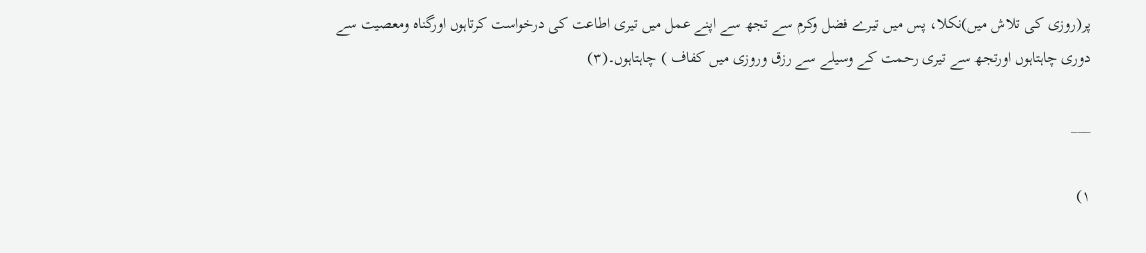پر(روزی کی تلاش میں)نکلا، پس میں تیرے فضل وکرم سے تجھ سے اپنے عمل میں تیری اطاعت کی درخواست کرتاہوں اورگناہ ومعصیت سے دوری چاہتاہوں اورتجھ سے تیری رحمت کے وسیلے سے رزق وروزی میں کفاف ) چاہتاہوں۔(۳)

___

۱)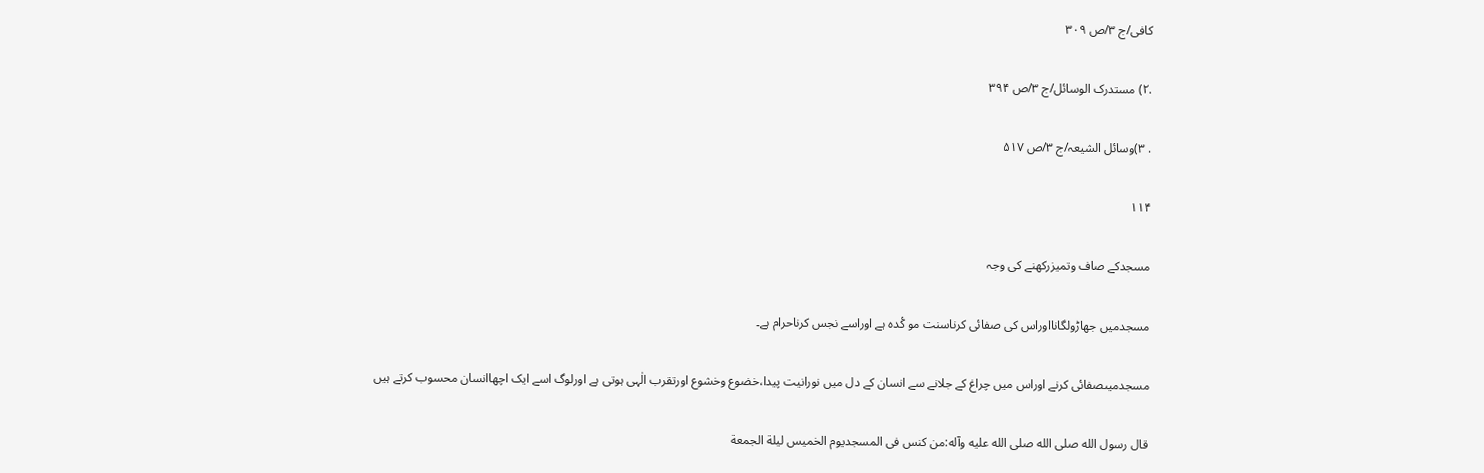کافی/ج ٣/ص ٣٠٩

.۲) مستدرک الوسائل/ج ٣/ص ٣٩۴

. ۳)وسائل الشیعہ/ج ٣/ص ۵١٧

۱۱۴

مسجدکے صاف وتمیزرکھنے کی وجہ

مسجدمیں جھاڑولگانااوراس کی صفائی کرناسنت مو کٔدہ ہے اوراسے نجس کرناحرام ہے۔

مسجدمیںصفائی کرنے اوراس میں چراغ کے جلانے سے انسان کے دل میں نورانیت پیدا،خضوع وخشوع اورتقرب الٰہی ہوتی ہے اورلوگ اسے ایک اچھاانسان محسوب کرتے ہیں

قال رسول الله صلی الله صلی الله علیه وآله:من کنس فی المسجدیوم الخمیس لیلة الجمعة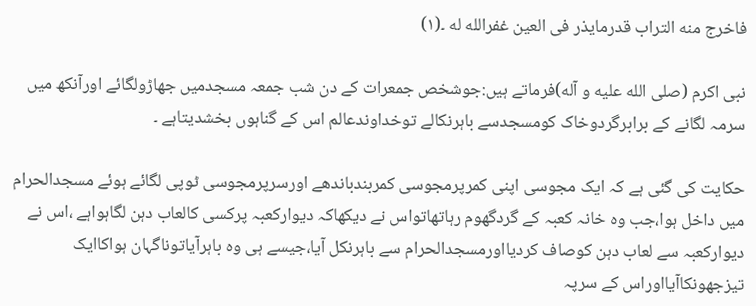فاخرج منه التراب قدرمایذر فی العین غفرالله له ۔(۱)

نبی اکرم (صلی الله علیه و آله)فرماتے ہیں:جوشخص جمعرات کے دن شب جمعہ مسجدمیں جھاڑولگائے اورآنکھ میں سرمہ لگانے کے برابرگردوخاک کومسجدسے باہرنکالے توخداوندعالم اس کے گناہوں بخشدیتاہے ۔

حکایت کی گئی ہے کہ ایک مجوسی اپنی کمرپرمجوسی کمربندباندھے اورسرپرمجوسی ٹوپی لگائے ہوئے مسجدالحرام میں داخل ہوا،جب وہ خانہ کعبہ کے گردگھوم رہاتھاتواس نے دیکھاکہ دیوارکعبہ پرکسی کالعاب دہن لگاہواہے ،اس نے دیوارکعبہ سے لعاب دہن کوصاف کردیااورمسجدالحرام سے باہرنکل آیا،جیسے ہی وہ باہرآیاتوناگہان ہواکاایک تیزجھونکاآیااوراس کے سرپہ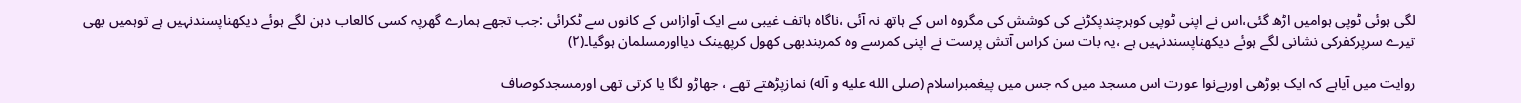لگی ہوئی ٹوپی ہوامیں اڑھ گئی،اس نے اپنی ٹوپی کوہرچندپکڑنے کی کوشش کی مگروہ اس کے ہاتھ نہ آئی ،ناگاہ ہاتف غیبی سے ایک آوازاس کے کانوں سے ٹکرائی :جب تجھے ہمارے گھرپہ کسی کالعاب دہن لگے ہوئے دیکھناپسندنہیں ہے توہمیں بھی تیرے سرپرکفرکی نشانی لگے ہوئے دیکھناپسندنہیں ہے ،یہ بات سن کراس آتش پرست نے اپنی کمرسے وہ کمربندبھی کھول کرپھینک دیااورمسلمان ہوگیا۔(۲)

روایت میں آیاہے کہ ایک بوڑھی اوربےنوا عورت اس مسجد میں کہ جس میں پیغمبراسلام (صلی الله علیه و آله) نمازپڑھتے تھے ، جھاڑو لگا یا کرتی تھی اورمسجدکوصاف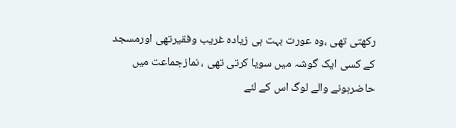رکھتی تھی ،وہ عورت بہت ہی زیادہ غریب وفقیرتھی اورمسجد کے کسی ایک گوشہ میں سویا کرتی تھی ، نمازجماعت میں حاضرہونے والے لوگ اس کے لئے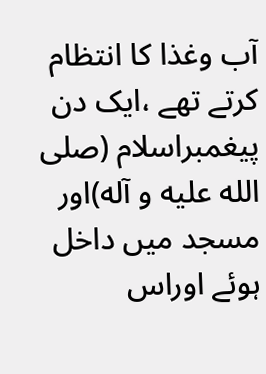آب وغذا کا انتظام کرتے تھے ،ایک دن پیغمبراسلام (صلی الله علیه و آله)اور مسجد میں داخل ہوئے اوراس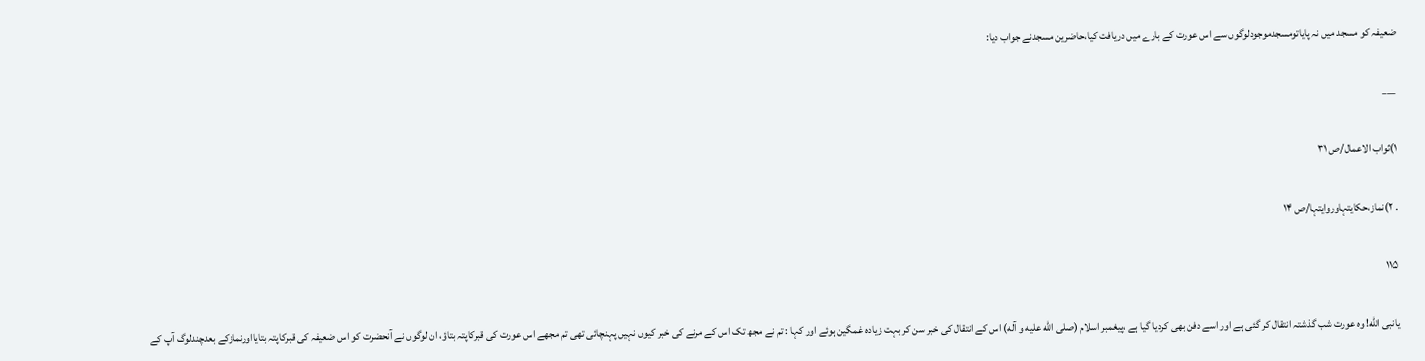ضعیفہ کو مسجد میں نہ پایاتومسجدموجودلوگوں سے اس عورت کے بارے میں دریافت کیا،حاضرین مسجدنے جواب دیا:

___

١)ثواب الاعمال/ص ٣١

. ۲)نماز،حکایتہاوروایتہا/ص ١۴

۱۱۵

یانبی الله! وہ عورت شب گذشتہ انتقال کر گئی ہے اور اسے دفن بھی کردیا گیا ہے ،پیغمبر اسلام (صلی الله علیه و آله) اس کے انتقال کی خبر سن کر بہت زیادہ غمگین ہوئے اور کہا : تم نے مجھ تک اس کے مرنے کی خبر کیوں نہیں پہنچائی تھی تم مجھے اس عورت کی قبرکاپتہ بتاؤ، ان لوگوں نے آنحضرت کو اس ضعیفہ کی قبرکاپتہ بتایااورنمازکے بعدچندلوگ آپ کے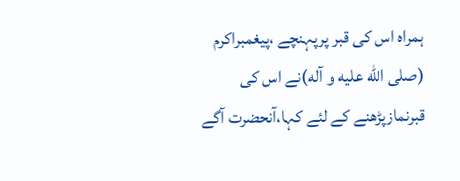ہمراہ اس کی قبر پرپہنچے ،پیغمبراکرم (صلی الله علیه و آله)نے اس کی قبرنمازپڑھنے کے لئے کہا،آنحضرت آگے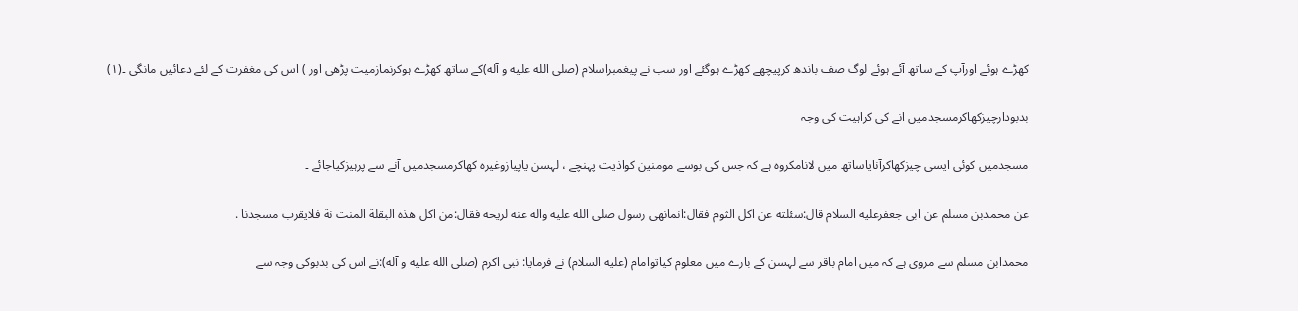کھڑے ہوئے اورآپ کے ساتھ آئے ہوئے لوگ صف باندھ کرپیچھے کھڑے ہوگئے اور سب نے پیغمبراسلام (صلی الله علیه و آله)کے ساتھ کھڑے ہوکرنمازمیت پڑھی اور ) اس کی مغفرت کے لئے دعائیں مانگی ۔(۱)

بدبودارچیزکھاکرمسجدمیں انے کی کراہیت کی وجہ

مسجدمیں کوئی ایسی چیزکھاکرآنایاساتھ میں لانامکروہ ہے کہ جس کی بوسے مومنین کواذیت پہنچے ، لہسن یاپیازوغیرہ کھاکرمسجدمیں آنے سے پرہیزکیاجائے ۔

عن محمدبن مسلم عن ابی جعفرعلیه السلام قال:سئلته عن اکل الثوم فقال:انمانهی رسول صلی الله علیه واله عنه لریحه فقال:من اکل هذه البقلة المنت نة فلایقرب مسجدنا .

محمدابن مسلم سے مروی ہے کہ میں امام باقر سے لہسن کے بارے میں معلوم کیاتوامام (علیه السلام) نے فرمایا: نبی اکرم (صلی الله علیه و آله):نے اس کی بدبوکی وجہ سے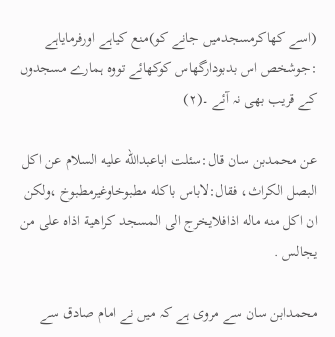(اسے کھاکرمسجدمیں جانے کو)منع کیاہے اورفرمایاہے :جوشخص اس بدبودارگھاس کوکھائے تووہ ہمارے مسجدوں کے قریب بھی نہ آئے ۔(۲)

عن محمدبن سان قال:سئلت اباعبدالله علیه السلام عن اکل البصل الکراث، فقال:لاباس باکله مطبوخاوغیرمطبوخ ،ولکن ان اکل منه ماله اذافلایخرج الی المسجد کراهیة اذاه علی من یجالس .

محمدابن سان سے مروی ہے کہ میں نے امام صادق سے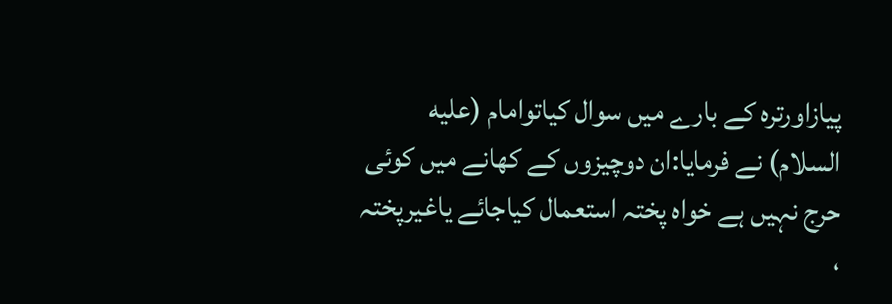پیازاورترہ کے بارے میں سوال کیاتوامام (علیه السلام) نے فرمایا:ان دوچیزوں کے کھانے میں کوئی حرج نہیں ہے خواہ پختہ استعمال کیاجائے یاغیرپختہ ،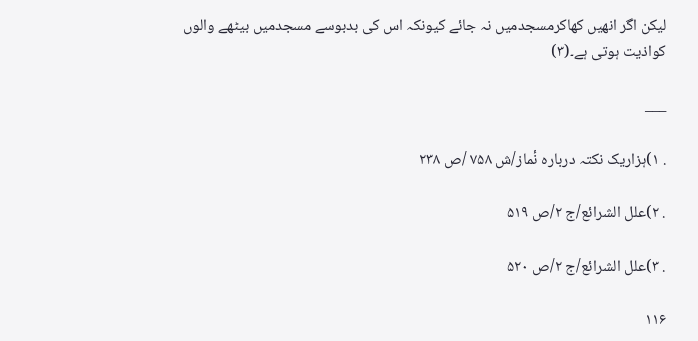لیکن اگر انھیں کھاکرمسجدمیں نہ جائے کیونکہ اس کی بدبوسے مسجدمیں بیٹھے والوں کواذیت ہوتی ہے۔(۳)

___

. ١)ہزاریک نکتہ دربارہ نٔماز/ش ٧۵٨ /ص ٢٣٨

. ۲)علل الشرائع/ج ٢/ص ۵١٩

. ۳)علل الشرائع/ج ٢/ص ۵٢٠

۱۱۶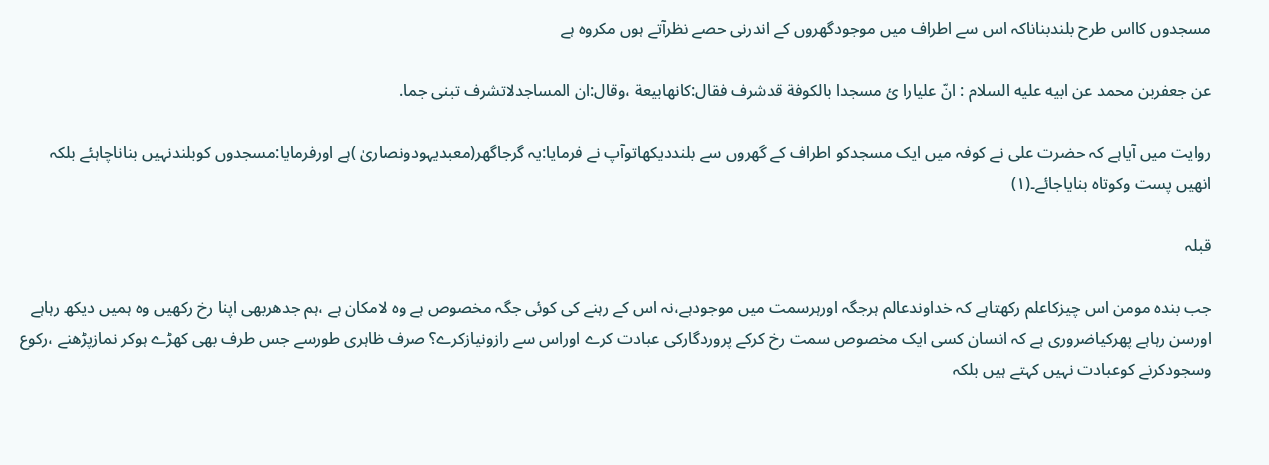مسجدوں کااس طرح بلندبناناکہ اس سے اطراف میں موجودگھروں کے اندرنی حصے نظرآتے ہوں مکروہ ہے

عن جعفربن محمد عن ابیه علیه السلام : انّ علیارا یٔ مسجدا بالکوفة قدشرف فقال:کانهابیعة ،وقال:ان المساجدلاتشرف تبنی جما.

روایت میں آیاہے کہ حضرت علی نے کوفہ میں ایک مسجدکو اطراف کے گھروں سے بلنددیکھاتوآپ نے فرمایا:یہ گرجاگھر(معبدیہودونصاریٰ )ہے اورفرمایا:مسجدوں کوبلندنہیں بناناچاہئے بلکہ انھیں پست وکوتاہ بنایاجائے۔(۱)

قبلہ

جب بندہ مومن اس چیزکاعلم رکھتاہے کہ خداوندعالم ہرجگہ اورہرسمت میں موجودہے،نہ اس کے رہنے کی کوئی جگہ مخصوص ہے وہ لامکان ہے ،ہم جدھربھی اپنا رخ رکھیں وہ ہمیں دیکھ رہاہے اورسن رہاہے پھرکیاضروری ہے کہ انسان کسی ایک مخصوص سمت رخ کرکے پروردگارکی عبادت کرے اوراس سے رازونیازکرے؟ صرف ظاہری طورسے جس طرف بھی کھڑے ہوکر نمازپڑھنے ،رکوع وسجودکرنے کوعبادت نہیں کہتے ہیں بلکہ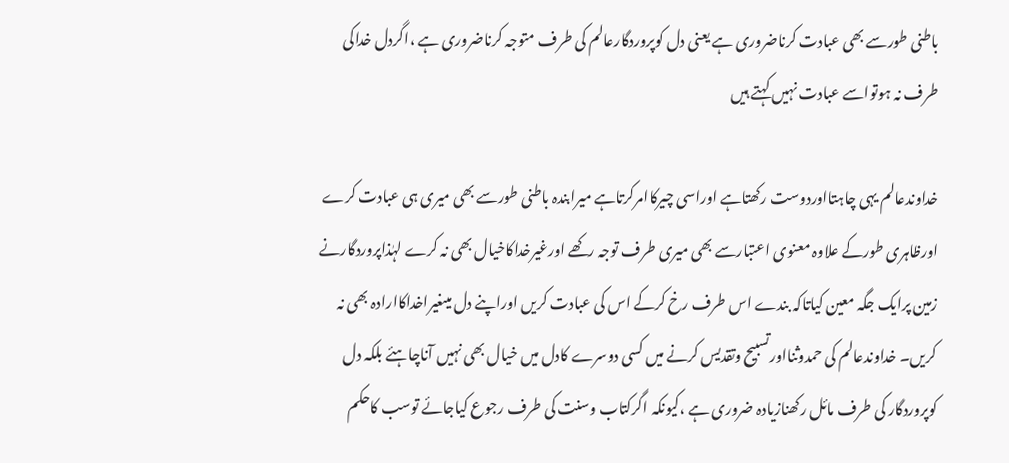باطنی طورسے بھی عبادت کرناضروری ہے یعنی دل کوپروردگارعالم کی طرف متوجہ کرناضروری ہے ،اگردل خداکی طرف نہ ہوتواسے عبادت نہیں کہتے ہیں

خداوندعالم یہی چاہتااوردوست رکھتاہے اوراسی چیرکاامرکرتاہے میرابندہ باطنی طورسے بھی میری ہی عبادت کرے اورظاہری طورکے علاوہ معنوی اعتبارسے بھی میری طرف توجہ رکھے اورغیرخداکاخیال بھی نہ کرے لہٰذاپروردگارنے زمین پرایک جگہ معین کیاتاکہ بندے اس طرف رخ کرکے اس کی عبادت کریں اوراپنے دل میںغیراخداکاارادہ بھی نہ کریں۔ خداوندعالم کی حمدوثنااورتسبیح وتقدیس کرنے میں کسی دوسرے کادل میں خیال بھی نہیں آناچاہئے بلکہ دل کوپروردگار کی طرف مائل رکھنازیادہ ضروری ہے ،کیونکہ اگرکتاب وسنت کی طرف رجوع کیاجائے توسب کاحکم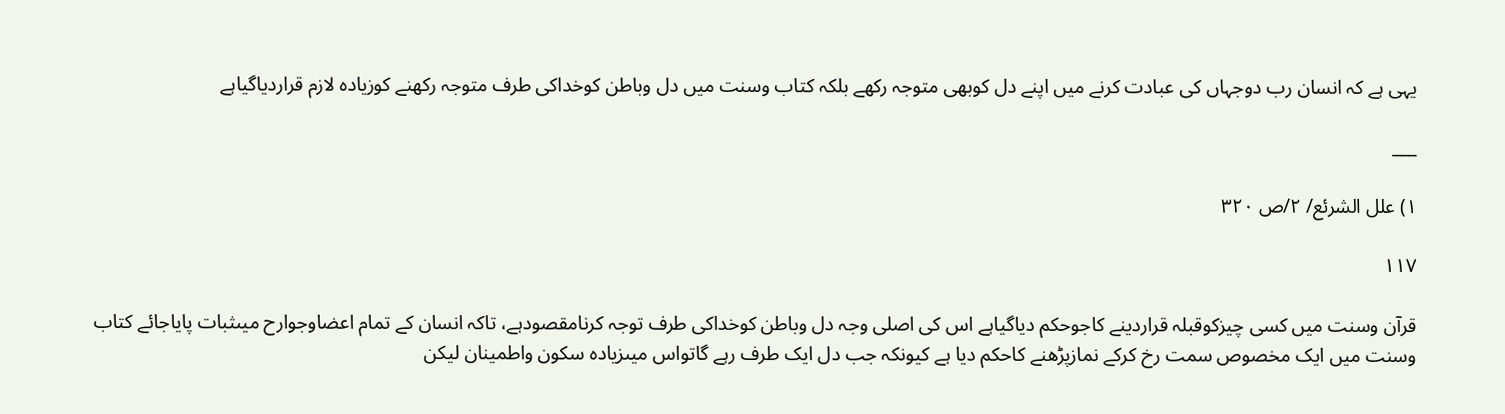یہی ہے کہ انسان رب دوجہاں کی عبادت کرنے میں اپنے دل کوبھی متوجہ رکھے بلکہ کتاب وسنت میں دل وباطن کوخداکی طرف متوجہ رکھنے کوزیادہ لازم قراردیاگیاہے

___

۱) علل الشرئع/ ٢/ص ٣٢٠

۱۱۷

قرآن وسنت میں کسی چیزکوقبلہ قراردینے کاجوحکم دیاگیاہے اس کی اصلی وجہ دل وباطن کوخداکی طرف توجہ کرنامقصودہے، تاکہ انسان کے تمام اعضاوجوارح میںثبات پایاجائے کتاب وسنت میں ایک مخصوص سمت رخ کرکے نمازپڑھنے کاحکم دیا ہے کیونکہ جب دل ایک طرف رہے گاتواس میںزیادہ سکون واطمینان لیکن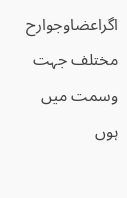اگراعضاوجوارح مختلف جہت وسمت میں ہوں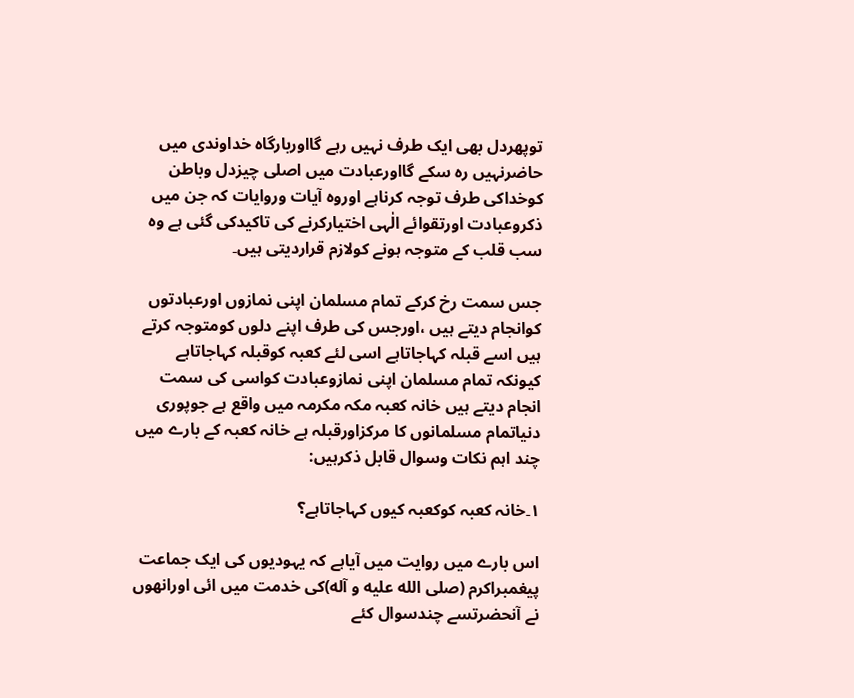توپھردل بھی ایک طرف نہیں رہے گااوربارگاہ خداوندی میں حاضرنہیں رہ سکے گااورعبادت میں اصلی چیزدل وباطن کوخداکی طرف توجہ کرناہے اوروہ آیات وروایات کہ جن میں ذکروعبادت اورتقوائے الٰہی اختیارکرنے کی تاکیدکی گئی ہے وہ سب قلب کے متوجہ ہونے کولازم قراردیتی ہیں۔

جس سمت رخ کرکے تمام مسلمان اپنی نمازوں اورعبادتوں کوانجام دیتے ہیں ،اورجس کی طرف اپنے دلوں کومتوجہ کرتے ہیں اسے قبلہ کہاجاتاہے اسی لئے کعبہ کوقبلہ کہاجاتاہے کیونکہ تمام مسلمان اپنی نمازوعبادت کواسی کی سمت انجام دیتے ہیں خانہ کعبہ مکہ مکرمہ میں واقع ہے جوپوری دنیاتمام مسلمانوں کا مرکزاورقبلہ ہے خانہ کعبہ کے بارے میں چند اہم نکات وسوال قابل ذکرہیں:

١۔خانہ کعبہ کوکعبہ کیوں کہاجاتاہے؟

اس بارے میں روایت میں آیاہے کہ یہودیوں کی ایک جماعت پیغمبراکرم (صلی الله علیه و آله)کی خدمت میں ائی اورانھوں نے آنحضرتسے چندسوال کئے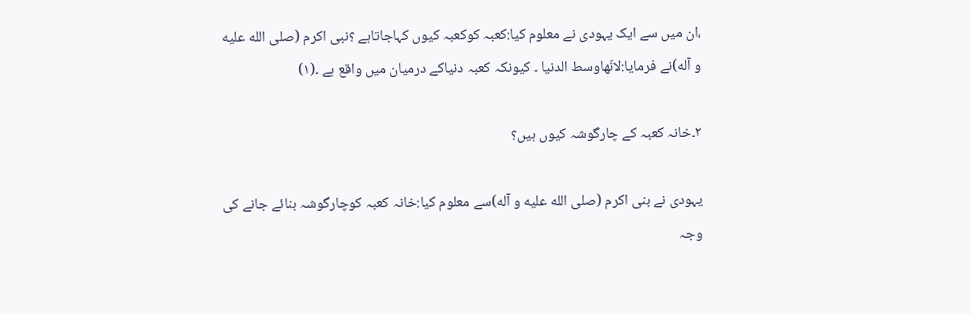،ان میں سے ایک یہودی نے معلوم کیا:کعبہ کوکعبہ کیوں کہاجاتاہے ؟نبی اکرم (صلی الله علیه و آله)نے فرمایا:لانّهاوسط الدنیا ۔ کیونکہ کعبہ دنیاکے درمیان میں واقع ہے ۔(۱)

٢۔خانہ کعبہ کے چارگوشہ کیوں ہیں؟

یہودی نے بنی اکرم (صلی الله علیه و آله)سے معلوم کیا:خانہ کعبہ کوچارگوشہ بنائے جانے کی وجہ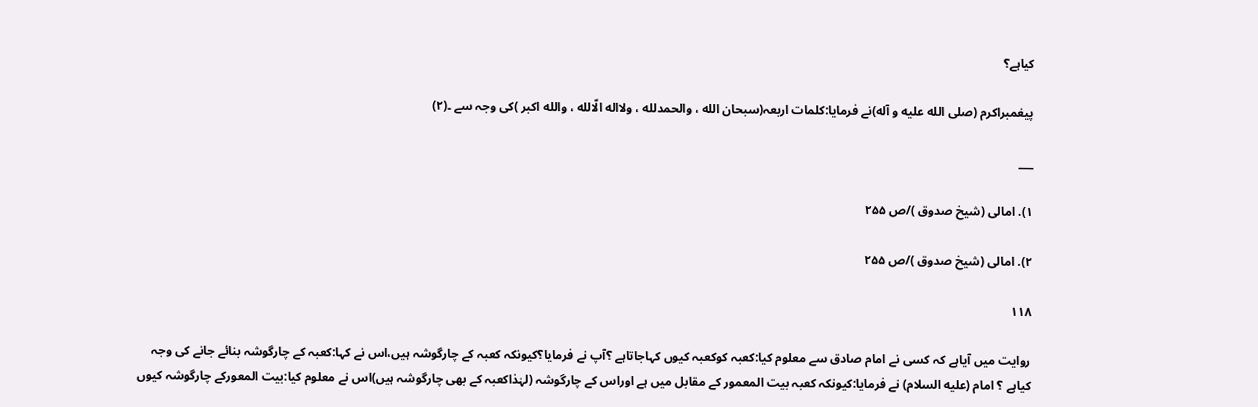کیاہے؟

پیغمبراکرم (صلی الله علیه و آله)نے فرمایا:کلمات اربعہ(سبحان الله ، والحمدلله ، ولااله الّالله ، والله اکبر )کی وجہ سے ۔(۲)

___

۱). امالی (شیخ صدوق )/ص ٢۵۵

۲). امالی (شیخ صدوق )/ص ٢۵۵

۱۱۸

روایت میں آیاہے کہ کسی نے امام صادق سے معلوم کیا:کعبہ کوکعبہ کیوں کہاجاتاہے ؟آپ نے فرمایا؟کیونکہ کعبہ کے چارگوشہ ہیں،اس نے کہا:کعبہ کے چارگوشہ بنائے جانے کی وجہ کیاہے ؟ امام (علیه السلام) نے فرمایا:کیونکہ کعبہ بیت المعمور کے مقابل میں ہے اوراس کے چارگوشہ (لہٰذاکعبہ کے بھی چارگوشہ ہیں)اس نے معلوم کیا:بیت المعورکے چارگوشہ کیوں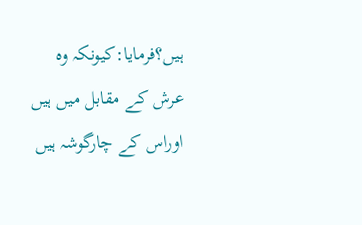ہیں؟فرمایا:کیونکہ وہ عرش کے مقابل میں ہیں اوراس کے چارگوشہ ہیں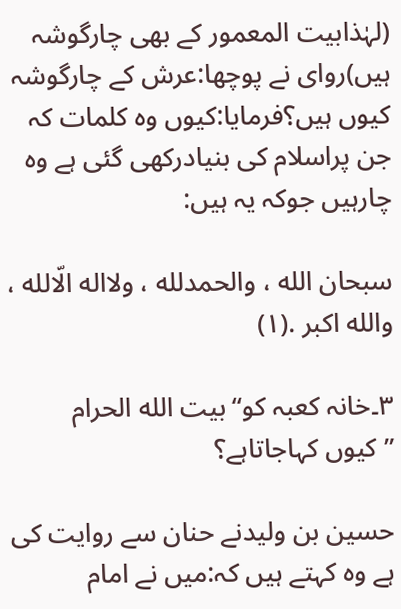(لہٰذابیت المعمور کے بھی چارگوشہ ہیں)روای نے پوچھا:عرش کے چارگوشہ کیوں ہیں؟فرمایا:کیوں وہ کلمات کہ جن پراسلام کی بنیادرکھی گئی ہے وہ چارہیں جوکہ یہ ہیں:

سبحان الله ، والحمدلله ، ولااله الّالله ، والله اکبر .(۱)

٣۔خانہ کعبہ کو“بیت الله الحرام ”کیوں کہاجاتاہے؟

حسین بن ولیدنے حنان سے روایت کی ہے وہ کہتے ہیں کہ:میں نے امام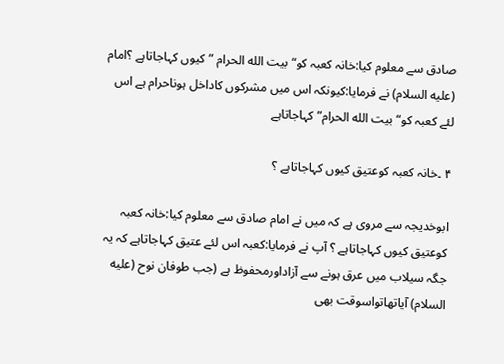صادق سے معلوم کیا:خانہ کعبہ کو“بیت الله الحرام ”کیوں کہاجاتاہے ؟امام (علیه السلام) نے فرمایا:کیونکہ اس میں مشرکوں کاداخل ہوناحرام ہے اس لئے کعبہ کو“بیت الله الحرام” کہاجاتاہے

۴ ۔خانہ کعبہ کوعتیق کیوں کہاجاتاہے ؟

ابوخدیجہ سے مروی ہے کہ میں نے امام صادق سے معلوم کیا:خانہ کعبہ کوعتیق کیوں کہاجاتاہے ؟ آپ نے فرمایا:کعبہ اس لئے عتیق کہاجاتاہے کہ یہ جگہ سیلاب میں عرق ہونے سے آزاداورمحفوظ ہے (جب طوفان نوح (علیه السلام) آیاتھاتواسوقت بھی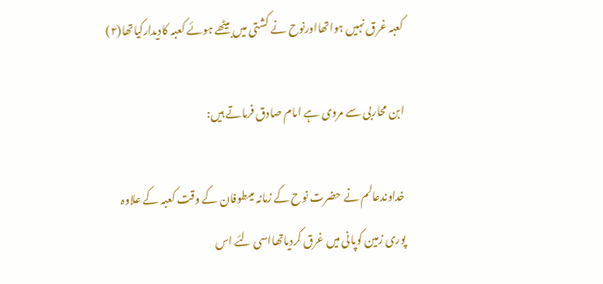کعبہ غرق نہیں ہواتھااورنوح نے کشتی میں بیٹھے ہوئے کعبہ کادیدارکیاتھا(۲)

ابن محاربی سے مروی ہے امام صادق فرماتے ہیں:

خداوندعالم نے حضرت نوح کے زمانہ میںطوفان کے وقت کعبہ کے علاوہ پوری زمین کوپانی میں غرق کردیاتھااسی لئے اس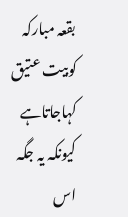بقعہ مبارکہ کوبیت عتیق کہاجاتاہے کیونکہ یہ جگہ اس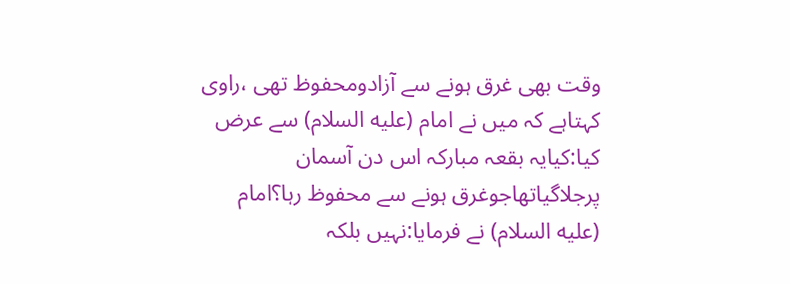وقت بھی غرق ہونے سے آزادومحفوظ تھی ،راوی کہتاہے کہ میں نے امام (علیه السلام) سے عرض کیا:کیایہ بقعہ مبارکہ اس دن آسمان پرجلاگیاتھاجوغرق ہونے سے محفوظ رہا؟امام (علیه السلام) نے فرمایا:نہیں بلکہ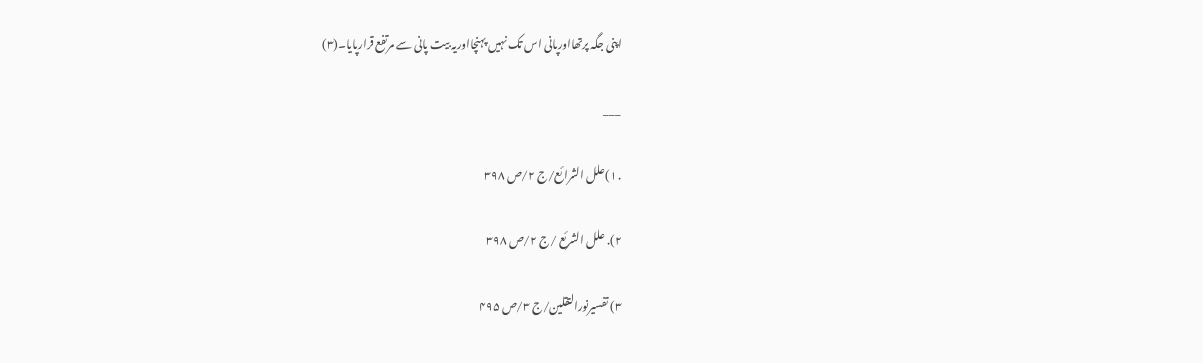اپنی جگہ پرتھااورپانی اس تک نہیں پہنچااوریہ بیت پانی سے مرتفع قرارپایا۔(۳)

___

. ۱)علل الشرائع/ج ٢/ص ٣٩٨

۲). علل الشرئع /ج ٢/ص ٣٩٨

۳) تفسیرنورالتقلین/ج ٣/ص ۴٩۵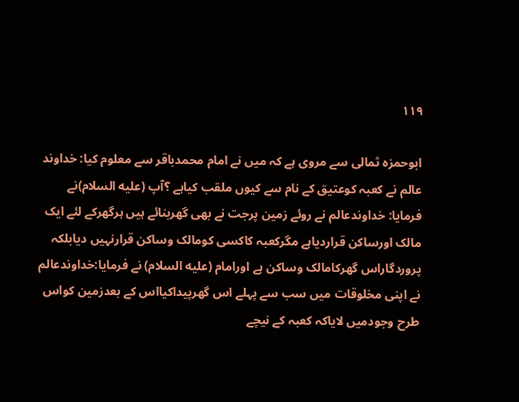۱۱۹

ابوحمزہ ثمالی سے مروی ہے کہ میں نے امام محمدباقر سے معلوم کیا: خداوند عالم نے کعبہ کوعتیق کے نام سے کیوں ملقب کیاہے ؟آپ (علیه السلام)نے فرمایا: خداوندعالم نے روئے زمین پرجت نے بھی گھربنائے ہیں ہرگھرکے لئے ایک مالک اورساکن قراردیاہے مگرکعبہ کاکسی کومالک وساکن قرارنہیں دیابلکہ پروردگاراس گھرکامالک وساکن ہے اورامام (علیه السلام) نے فرمایا:خداوندعالم نے اپنی مخلوقات میں سب سے پہلے اس گھرپیداکیااس کے بعدزمین کواس طرح وجودمیں لایاکہ کعبہ کے نیچے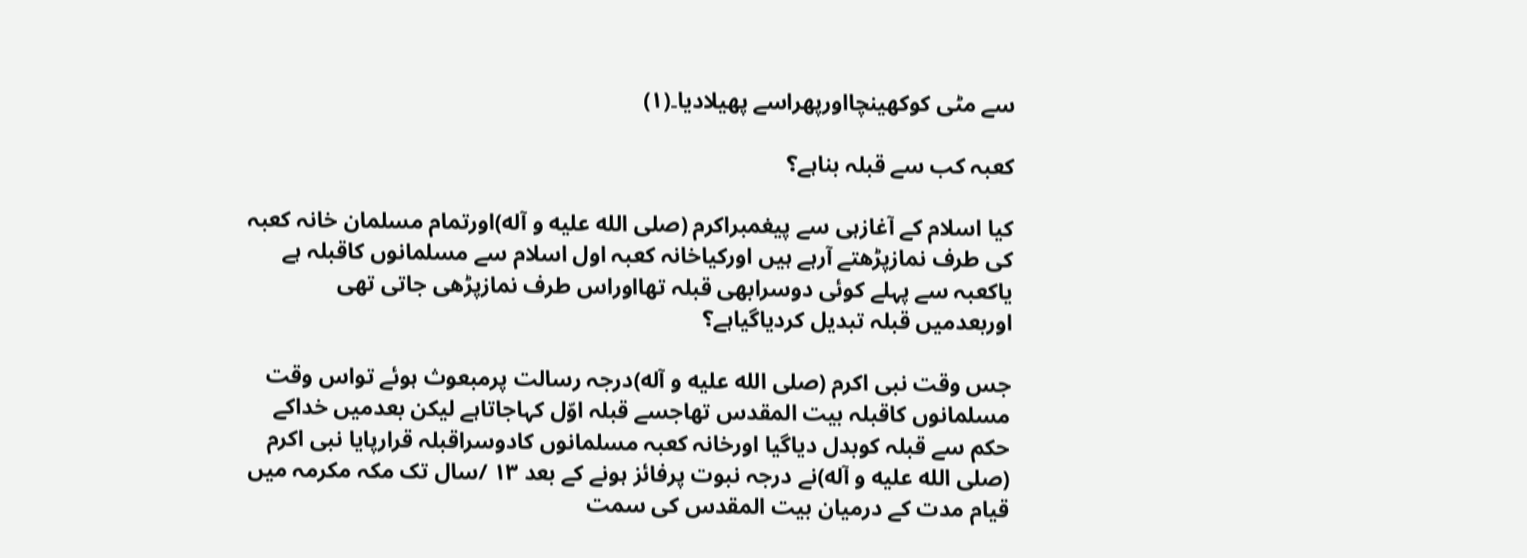سے مٹی کوکھینچااورپھراسے پھیلادیا۔(۱)

کعبہ کب سے قبلہ بناہے؟

کیا اسلام کے آغازہی سے پیغمبراکرم (صلی الله علیه و آله)اورتمام مسلمان خانہ کعبہ کی طرف نمازپڑھتے آرہے ہیں اورکیاخانہ کعبہ اول اسلام سے مسلمانوں کاقبلہ ہے یاکعبہ سے پہلے کوئی دوسرابھی قبلہ تھااوراس طرف نمازپڑھی جاتی تھی اوربعدمیں قبلہ تبدیل کردیاگیاہے؟

جس وقت نبی اکرم (صلی الله علیه و آله)درجہ رسالت پرمبعوث ہوئے تواس وقت مسلمانوں کاقبلہ بیت المقدس تھاجسے قبلہ اوّل کہاجاتاہے لیکن بعدمیں خداکے حکم سے قبلہ کوبدل دیاگیا اورخانہ کعبہ مسلمانوں کادوسراقبلہ قرارپایا نبی اکرم (صلی الله علیه و آله)نے درجہ نبوت پرفائز ہونے کے بعد ١٣ /سال تک مکہ مکرمہ میں قیام مدت کے درمیان بیت المقدس کی سمت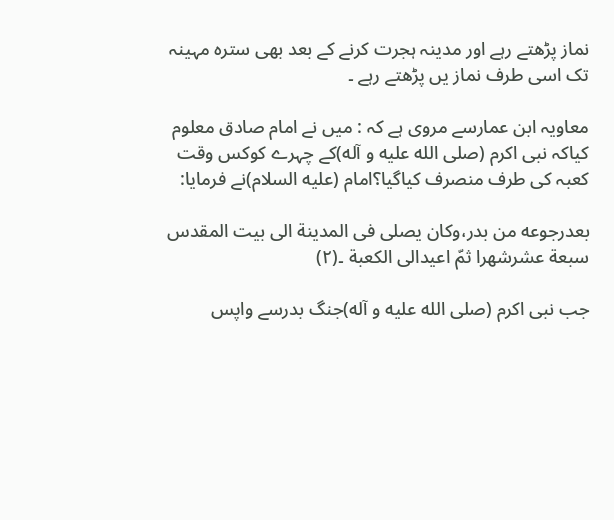نماز پڑھتے رہے اور مدینہ ہجرت کرنے کے بعد بھی سترہ مہینہ تک اسی طرف نماز یں پڑھتے رہے ۔

معاویہ ابن عمارسے مروی ہے کہ : میں نے امام صادق معلوم کیاکہ نبی اکرم (صلی الله علیه و آله)کے چہرے کوکس وقت کعبہ کی طرف منصرف کیاگیا؟امام (علیه السلام)نے فرمایا:

بعدرجوعه من بدر،وکان یصلی فی المدینة الی بیت المقدس سبعة عشرشهرا ثمّ اعیدالی الکعبة ۔(۲)

جب نبی اکرم (صلی الله علیه و آله)جنگ بدرسے واپس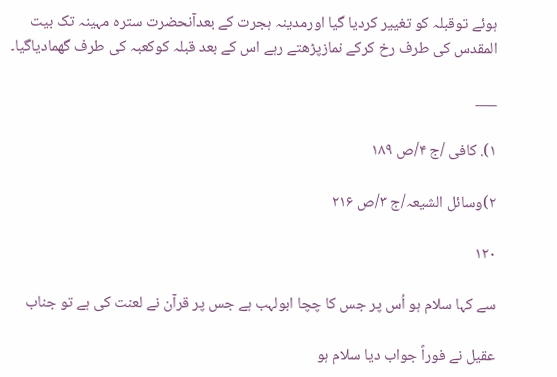ہوئے توقبلہ کو تغییر کردیا گیا اورمدینہ ہجرت کے بعدآنحضرت سترہ مہینہ تک بیت المقدس کی طرف رخ کرکے نمازپڑھتے رہے اس کے بعد قبلہ کوکعبہ کی طرف گھمادیاگیا۔

___

۱). کافی /ج ۴/ص ١٨٩

۲)وسائل الشیعہ/ج ٣/ص ٢١۶

۱۲۰

سے کہا سلام ہو اُس پر جس کا چچا ابولہب ہے جس پر قرآن نے لعنت کی ہے تو جناب

عقیل نے فوراً جواب دیا سلام ہو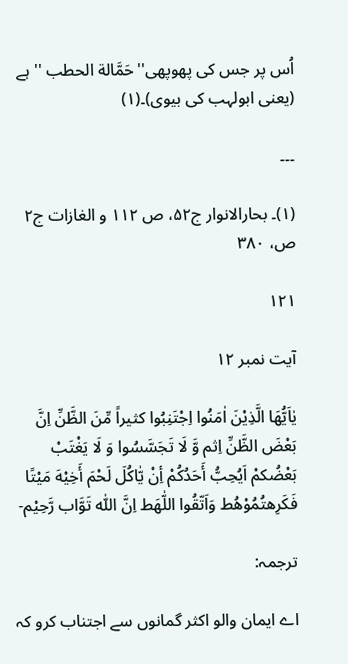اُس پر جس کی پھوپھی''حَمَّالة الحطب '' ہے (یعنی ابولہب کی بیوی)۔(۱)

۔۔۔

(۱)۔ بحارالانوار ج۵۲، ص ۱۱۲ و الغازات ج۲ ص، ۳۸۰

۱۲۱

آیت نمبر ۱۲

یٰاَیُّهَا الَّذِیْنَ اٰمَنُوا اِجْتَنِبُوا کثیراً مِّنَ الظَّنِّ اِنَّ بَعْضَ الظَّنِّ اِثم وَّ لَا تَجَسَّسُوا وَ لَا یَغْتَبْ بَعْضُکمْ اَیُحِبُّ أَحَدُکُمْ أِنْ یّٰاکُلَ لَحْمَ أَخِیْهَ مَیْتًا فَکَرِهتُمُوْهُط وَاَتّقُوا اللّٰهَط اِنَّ اللّٰه تَوَّاب رَّحِیْم-

ترجمہ:

اے ایمان والو اکثر گمانوں سے اجتناب کرو کہ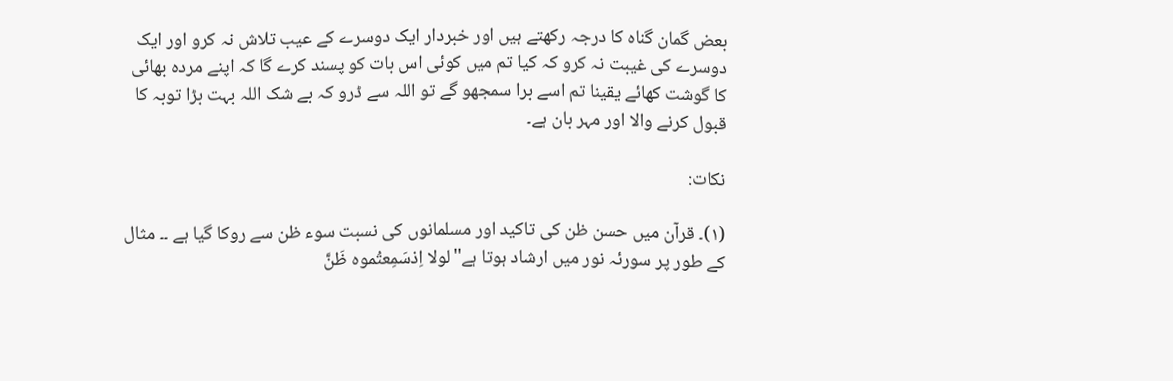بعض گمان گناہ کا درجہ رکھتے ہیں اور خبردار ایک دوسرے کے عیب تلاش نہ کرو اور ایک دوسرے کی غیبت نہ کرو کہ کیا تم میں کوئی اس بات کو پسند کرے گا کہ اپنے مردہ بھائی کا گوشت کھائے یقینا تم اسے برا سمجھو گے تو اللہ سے ڈرو کہ بے شک اللہ بہت بڑا توبہ کا قبول کرنے والا اور مہر بان ہے۔

نکات:

(۱)۔ قرآن میں حسن ظن کی تاکید اور مسلمانوں کی نسبت سوء ظن سے روکا گیا ہے ۔۔ مثال کے طور پر سورئہ نور میں ارشاد ہوتا ہے''لولا اِذسَمِعتُموه ظَنَّ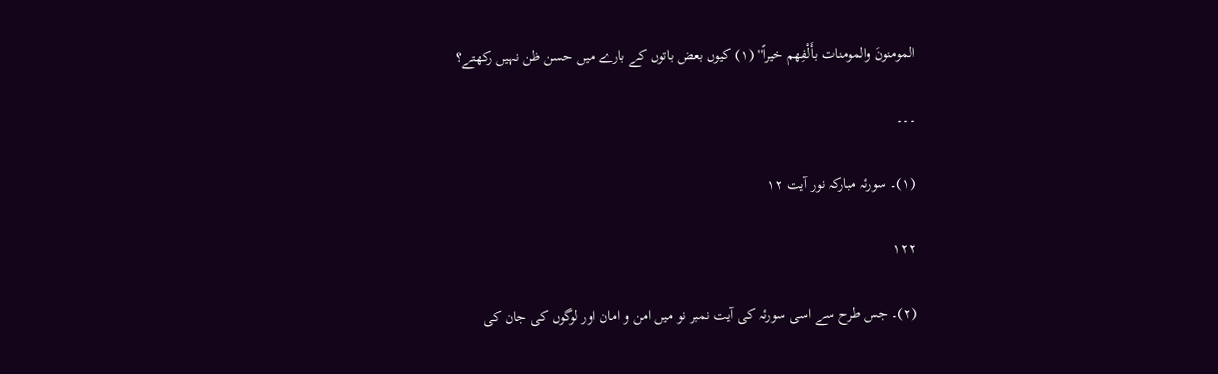المومنونَ والمومنات بأَلْفِهم خیراً'' (۱) کیوں بعض باتوں کے بارے میں حسن ظن نہیں رکھتے؟

۔۔۔

(۱)۔ سورئہ مبارکہ نور آیت ۱۲

۱۲۲

(۲)۔ جس طرح سے اسی سورئہ کی آیت نمبر نو میں امن و امان اور لوگوں کی جان کی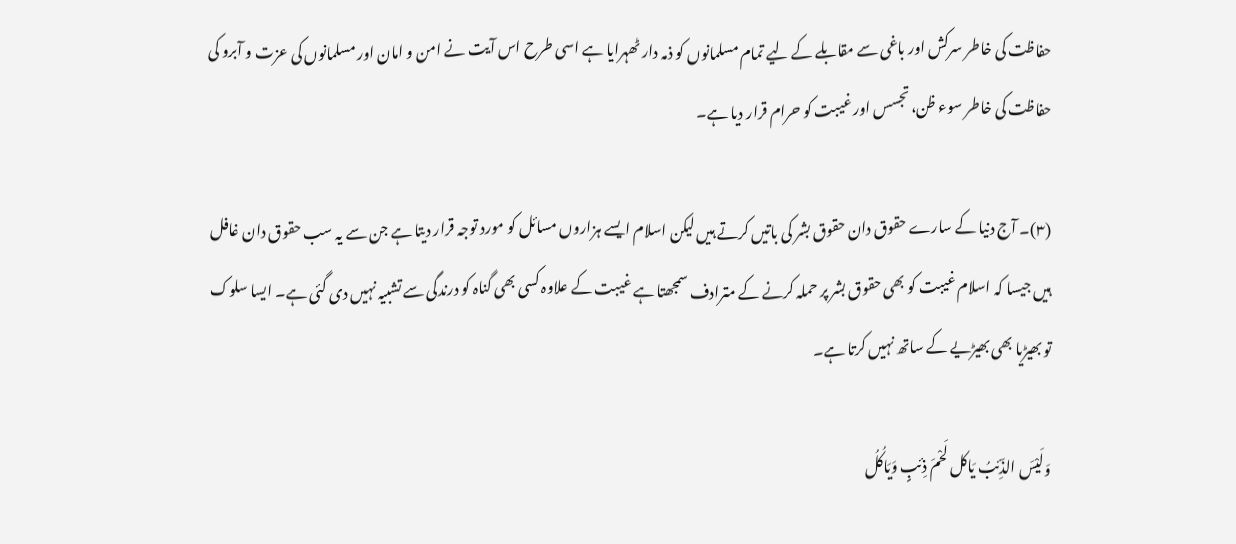حفاظت کی خاطر سرکش اور باغی سے مقابلے کے لیے تمام مسلمانوں کو ذمہ دار ٹھہرایا ہے اسی طرح اس آیت نے امن و امان اور مسلمانوں کی عزت و آبرو کی حفاظت کی خاطر سوء ظن، تجسس اور غیبت کو حرام قرار دیا ہے۔

(۳)۔ آج دنیا کے سارے حقوق دان حقوق بشر کی باتیں کرتے ہیں لیکن اسلام ایسے ہزاروں مسائل کو مورد توجہ قرار دیتا ہے جن سے یہ سب حقوق دان غافل ہیں جیسا کہ اسلام غیبت کو بھی حقوق بشر پر حملہ کرنے کے مترادف سمجھتا ہے غیبت کے علاوہ کسی بھی گناہ کو درندگی سے تشبیہ نہیں دی گئی ہے۔ ایسا سلوک تو بھیڑیا بھی بھیڑیے کے ساتھ نہیں کرتا ہے۔

وَلَیْسَ الذِّئبُ یَاکل لَحْمَ ذِئبٍ وَیَاکُلُ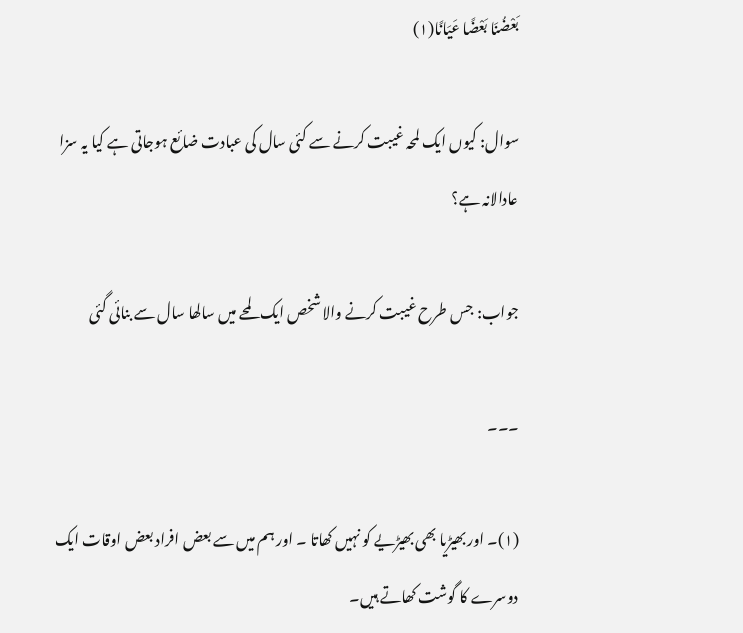بَعْضُنَا بَعْضًا عَیَانًا(۱)

سوال: کیوں ایک لمحہ غیبت کرنے سے کئی سال کی عبادت ضائع ہوجاتی ہے کیا یہ سزا عادالانہ ہے؟

جواب: جس طرح غیبت کرنے والا شخص ایک لمحے میں سالھا سال سے بنائی گئی

۔۔۔

(۱)۔ اور بھیڑیا بھی بھیڑیے کو نہیں کھاتا ۔ اور ہم میں سے بعض افراد بعض اوقات ایک دوسرے کا گوشت کھاتے ہیں۔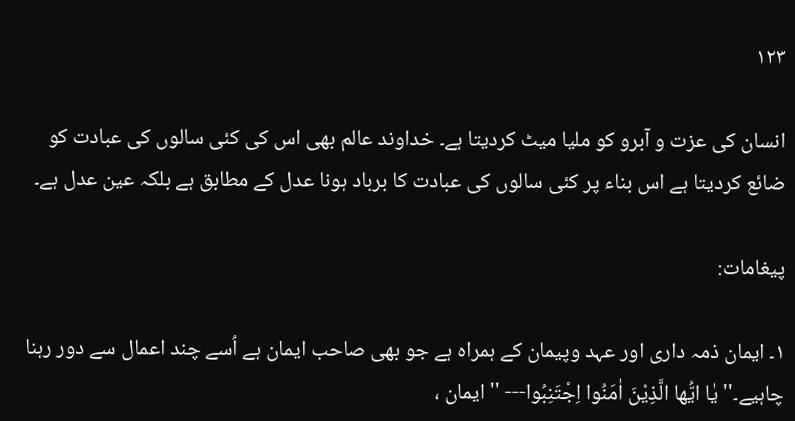۱۲۳

انسان کی عزت و آبرو کو ملیا میٹ کردیتا ہے۔ خداوند عالم بھی اس کی کئی سالوں کی عبادت کو ضائع کردیتا ہے اس بناء پر کئی سالوں کی عبادت کا برباد ہونا عدل کے مطابق ہے بلکہ عین عدل ہے۔

پیغامات:

۱۔ ایمان ذمہ داری اور عہد وپیمان کے ہمراہ ہے جو بھی صاحب ایمان ہے اُسے چند اعمال سے دور رہنا چاہیے۔''یٰا ایُّها الَّذِیْنَ اٰمَنُوا اِجْتَنِبُوا--- '' ایمان ،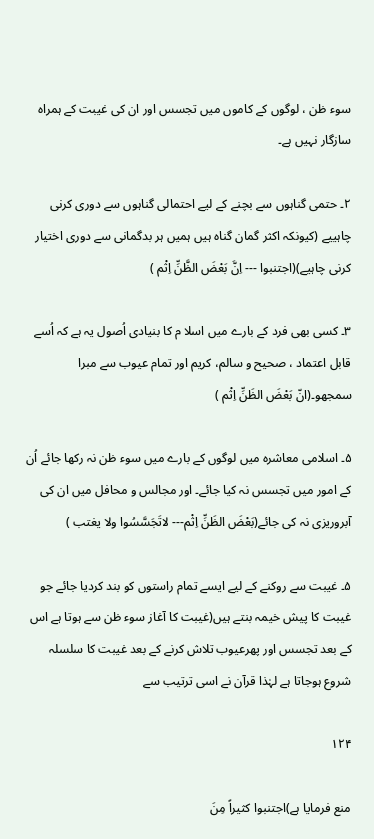سوء ظن ، لوگوں کے کاموں میں تجسس اور ان کی غیبت کے ہمراہ سازگار نہیں ہے۔

۲۔ حتمی گناہوں سے بچنے کے لیے احتمالی گناہوں سے دوری کرنی چاہییے (کیونکہ اکثر گمان گناہ ہیں ہمیں ہر بدگمانی سے دوری اختیار کرنی چاہیے)(اجتنبوا --- اِنَّ بَعْضَ الظَّنِّ اِثْم )

۳۔ کسی بھی فرد کے بارے میں اسلا م کا بنیادی اُصول یہ ہے کہ اُسے قابل اعتماد ، صحیح و سالم، کریم اور تمام عیوب سے مبرا سمجھو۔(انّ بَعْضَ الظَنِّ اِثْم )

۵۔ اسلامی معاشرہ میں لوگوں کے بارے میں سوء ظن نہ رکھا جائے اُن کے امور میں تجسس نہ کیا جائے۔ اور مجالس و محافل میں ان کی آبروریزی نہ کی جائے(بَعْضَ الظَنِّ اِثْم--- لاتَجَسَّسُوا ولا یغتب )

۵۔ غیبت سے روکنے کے لیے ایسے تمام راستوں کو بند کردیا جائے جو غیبت کا پیش خیمہ بنتے ہیں(غیبت کا آغاز سوء ظن سے ہوتا ہے اس کے بعد تجسس اور پھرعیوب تلاش کرنے کے بعد غیبت کا سلسلہ شروع ہوجاتا ہے لہٰذا قرآن نے اسی ترتیب سے

۱۲۴

منع فرمایا ہے)اجتنبوا کثیراً مِنَ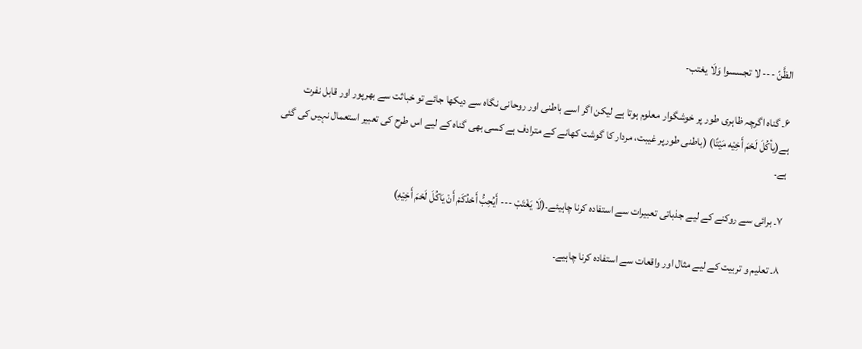الظَّنّ --- لا تجسسوا وَلَا یغتب-

۶۔ گناہ اگرچہ ظاہری طور پر خوشگوار معلوم ہوتا ہے لیکن اگر اسے باطنی اور روحانی نگاہ سے دیکھا جائے تو خباثت سے بھرپور اور قابل نفرت ہے(یأکُلَ لَحْمَ أَخِیْه مَیْتًا) (باطنی طورپر غیبت، مردار کا گوشت کھانے کے مترادف ہے کسی بھی گناہ کے لیے اس طرح کی تعبیر استعمال نہیں کی گئی ہے۔

۷۔ برائی سے روکنے کے لیے جذباتی تعبیرات سے استفادہ کرنا چاہیئے۔(لَا یَغْتَبْ --- أَیُحِبُّ أَحْدُکَمْ أَنْ یَاکُلَ لَحْمَ أَخِیْهِ)

۸۔ تعلیم و تربیت کے لیے مثال اور واقعات سے استفادہ کرنا چاہیے۔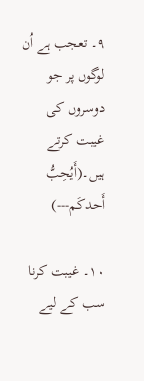۹۔ تعجب ہے اُن لوگوں پر جو دوسروں کی غیبت کرتے ہیں۔(أَیُحِبُّ أَحدکَم---)

۱۰۔ غیبت کرنا سب کے لیے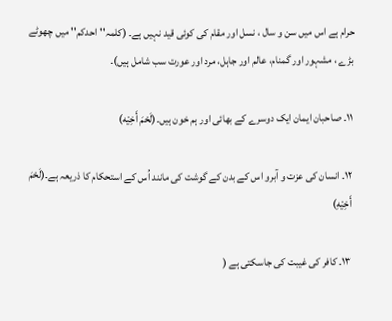حرام ہے اس میں سن و سال ، نسل اور مقام کی کوئی قید نہیں ہے۔ (کلمہ''احدکم'' میں چھوٹے بڑے ، مشہور اور گمنام، عالم اور جاہل، مرد اور عورت سب شامل ہیں)۔

۱۱۔ صاحبان ایمان ایک دوسرے کے بھائی اور ہم خون ہیں۔(لَحْمَ أَخِیْه)

۱۲۔ انسان کی عزت و آبرو اس کے بدن کے گوشت کی مانند اُس کے استحکام کا ذریعہ ہے۔(لَحْمَ أَخِیْهِ)

۱۳۔ کافر کی غیبت کی جاسکتی ہے (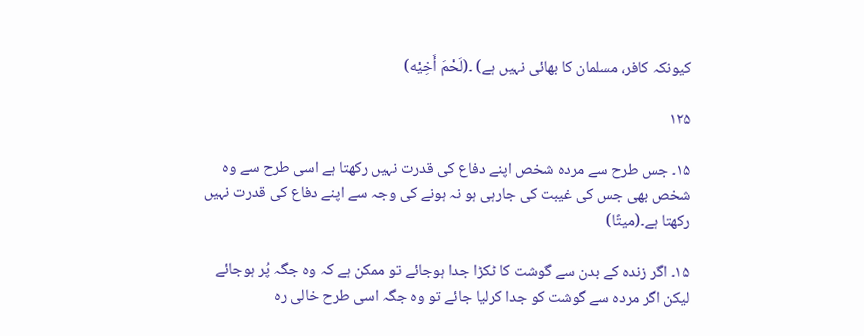کیونکہ کافر، مسلمان کا بھائی نہیں ہے) ۔(لَحْمَ أَخِیْه)

۱۲۵

۱۵۔ جس طرح سے مردہ شخص اپنے دفاع کی قدرت نہیں رکھتا ہے اسی طرح سے وہ شخص بھی جس کی غیبت کی جارہی ہو نہ ہونے کی وجہ سے اپنے دفاع کی قدرت نہیں رکھتا ہے۔(میتًا)

۱۵۔ اگر زندہ کے بدن سے گوشت کا ٹکڑا جدا ہوجائے تو ممکن ہے کہ وہ جگہ پُر ہوجائے لیکن اگر مردہ سے گوشت کو جدا کرلیا جائے تو وہ جگہ اسی طرح خالی رہ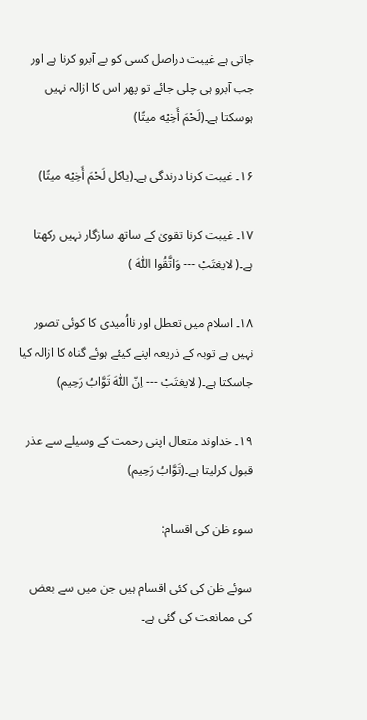جاتی ہے غیبت دراصل کسی کو بے آبرو کرنا ہے اور جب آبرو ہی چلی جائے تو پھر اس کا ازالہ نہیں ہوسکتا ہے۔(لَحْمَ أَخِیْه میتًا)

۱۶۔ غیبت کرنا درندگی ہے۔(یاکل لَحْمَ أَخِیْه میتًا)

۱۷۔ غیبت کرنا تقویٰ کے ساتھ سازگار نہیں رکھتا ہے۔( لایغتَبْ --- وَاتَّقُوا اللّٰهَ )

۱۸۔ اسلام میں تعطل اور نااُمیدی کا کوئی تصور نہیں ہے توبہ کے ذریعہ اپنے کیئے ہوئے گناہ کا ازالہ کیا جاسکتا ہے۔( لایغتَبْ --- اِنّ اللّٰهَ تَوَّابُ رَحِیم)

۱۹۔ خداوند متعال اپنی رحمت کے وسیلے سے عذر قبول کرلیتا ہے۔(تَوَّابُ رَحِیم)

سوء ظن کی اقسام:

سوئے ظن کی کئی اقسام ہیں جن میں سے بعض کی ممانعت کی گئی ہے۔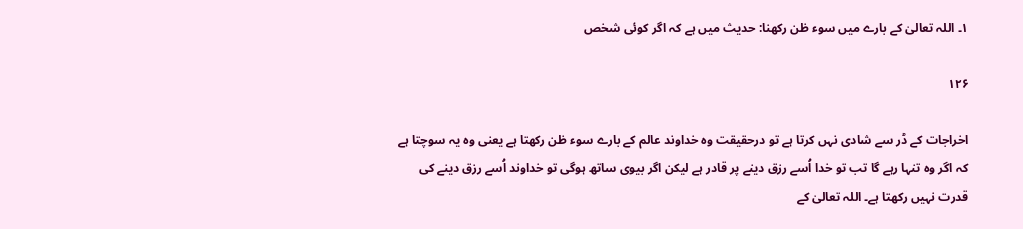۱۔ اللہ تعالیٰ کے بارے میں سوء ظن رکھنا: حدیث میں ہے کہ اگر کوئی شخص

۱۲۶

اخراجات کے ڈر سے شادی نہں کرتا ہے تو درحقیقت وہ خداوند عالم کے بارے سوء ظن رکھتا ہے یعنی وہ یہ سوچتا ہے کہ اگر وہ تنہا رہے گا تب تو خدا اُسے رزق دینے پر قادر ہے لیکن اگر بیوی ساتھ ہوگی تو خداوند اُسے رزق دینے کی قدرت نہیں رکھتا ہے۔ اللہ تعالیٰ کے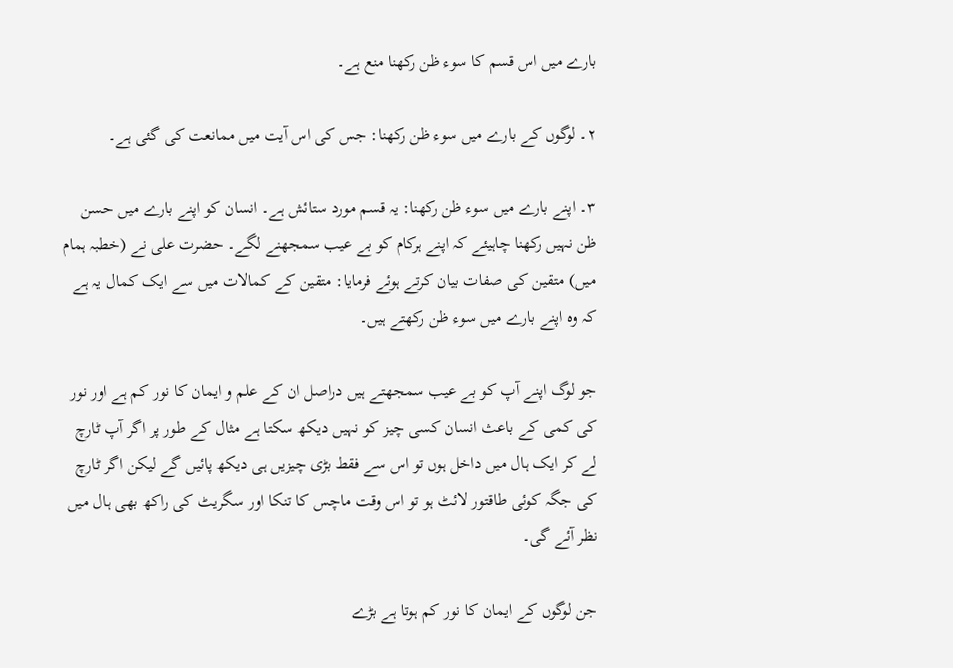بارے میں اس قسم کا سوء ظن رکھنا منع ہے۔

۲۔ لوگوں کے بارے میں سوء ظن رکھنا: جس کی اس آیت میں ممانعت کی گئی ہے۔

۳۔ اپنے بارے میں سوء ظن رکھنا: یہ قسم مورد ستائش ہے۔ انسان کو اپنے بارے میں حسن ظن نہیں رکھنا چاہیئے کہ اپنے ہرکام کو بے عیب سمجھنے لگے۔ حضرت علی نے (خطبہ ہمام میں) متقین کی صفات بیان کرتے ہوئے فرمایا: متقین کے کمالات میں سے ایک کمال یہ ہے کہ وہ اپنے بارے میں سوء ظن رکھتے ہیں۔

جو لوگ اپنے آپ کو بے عیب سمجھتے ہیں دراصل ان کے علم و ایمان کا نور کم ہے اور نور کی کمی کے باعث انسان کسی چیز کو نہیں دیکھ سکتا ہے مثال کے طور پر اگر آپ ٹارچ لے کر ایک ہال میں داخل ہوں تو اس سے فقط بڑی چیزیں ہی دیکھ پائیں گے لیکن اگر ٹارچ کی جگہ کوئی طاقتور لائٹ ہو تو اس وقت ماچس کا تنکا اور سگریٹ کی راکھ بھی ہال میں نظر آئے گی۔

جن لوگوں کے ایمان کا نور کم ہوتا ہے بڑے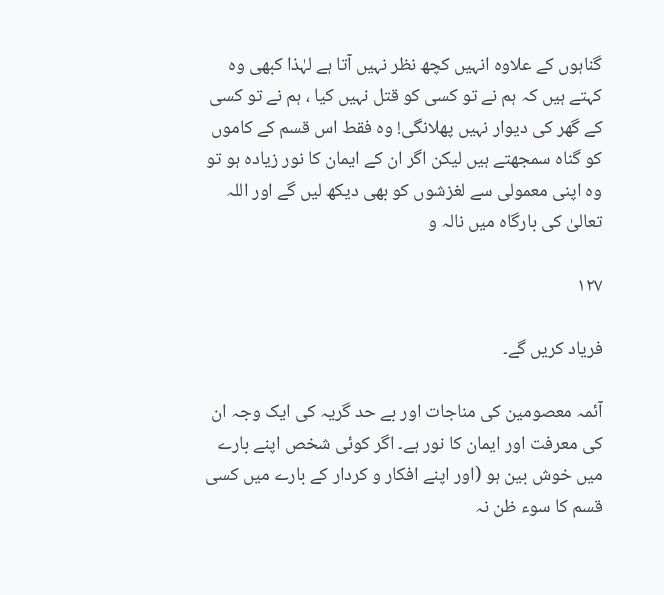گناہوں کے علاوہ انہیں کچھ نظر نہیں آتا ہے لہٰذا کبھی وہ کہتے ہیں کہ ہم نے تو کسی کو قتل نہیں کیا ، ہم نے تو کسی کے گھر کی دیوار نہیں پھلانگی! وہ فقط اس قسم کے کاموں کو گناہ سمجھتے ہیں لیکن اگر ان کے ایمان کا نور زیادہ ہو تو وہ اپنی معمولی سے لغزشوں کو بھی دیکھ لیں گے اور اللہ تعالیٰ کی بارگاہ میں نالہ و

۱۲۷

فریاد کریں گے۔

آئمہ معصومین کی مناجات اور بے حد گریہ کی ایک وجہ ان کی معرفت اور ایمان کا نور ہے۔ اگر کوئی شخص اپنے بارے میں خوش بین ہو (اور اپنے افکار و کردار کے بارے میں کسی قسم کا سوء ظن نہ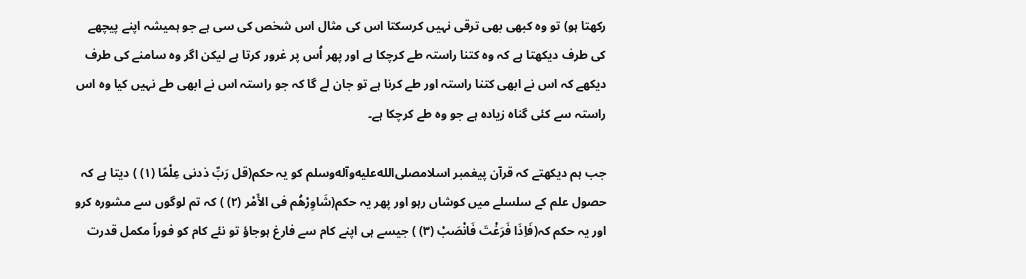رکھتا ہو) تو وہ کبھی بھی ترقی نہیں کرسکتا اس کی مثال اس شخص کی سی ہے جو ہمیشہ اپنے پیچھے کی طرف دیکھتا ہے کہ وہ کتنا راستہ طے کرچکا ہے اور پھر اُس پر غرور کرتا ہے لیکن اگر وہ سامنے کی طرف دیکھے کہ اس نے ابھی کتنا راستہ اور طے کرنا ہے تو جان لے گا کہ جو راستہ اس نے ابھی طے نہیں کیا وہ اس راستہ سے کئی گناہ زیادہ ہے جو وہ طے کرچکا ہے۔

جب ہم دیکھتے کہ قرآن پیغمبر اسلامصلى‌الله‌عليه‌وآله‌وسلم کو یہ حکم(قل رَبِّ ذدنی عِلْمًا (۱) ) دیتا ہے کہ حصول علم کے سلسلے میں کوشاں رہو اور پھر یہ حکم(شَاوِرْهُم فی الأَمْر (۲) ) کہ تم لوگوں سے مشورہ کرو اور یہ حکم کہ(فَاِذَا فَرَغْتَ فَانْصَبْ (۳) ) جیسے ہی اپنے کام سے فارغ ہوجاؤ تو نئے کام کو فوراً مکمل قدرت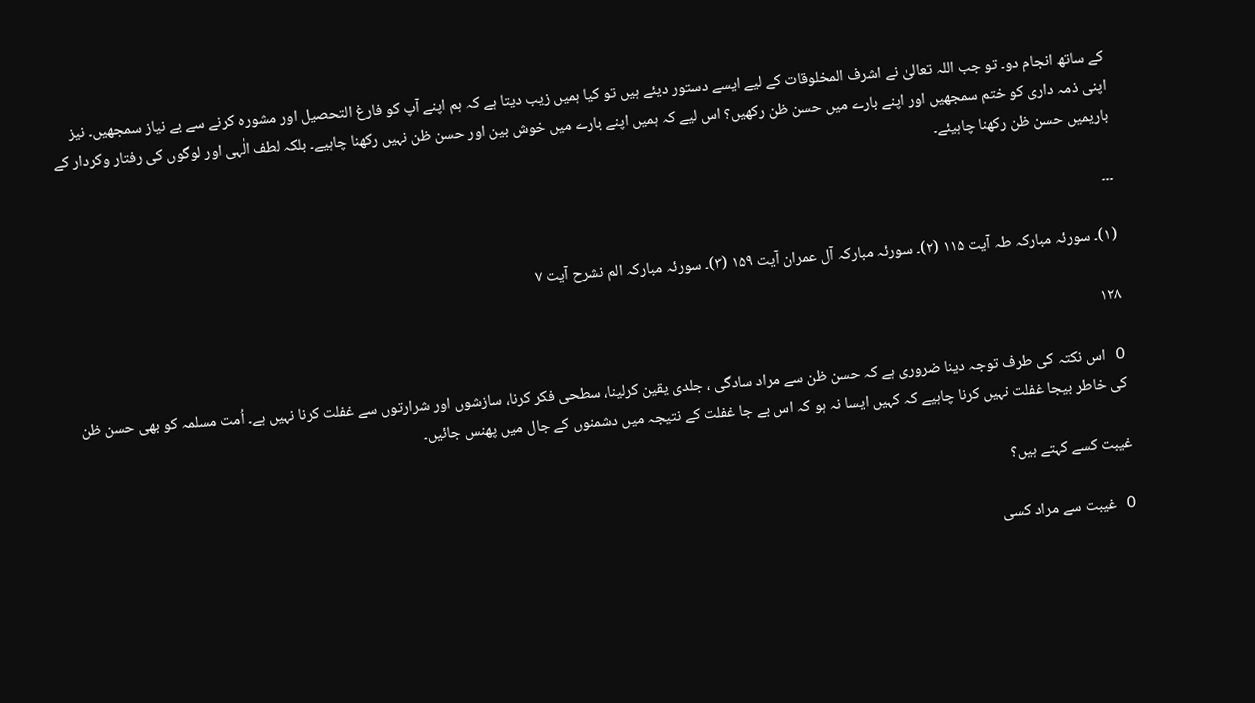کے ساتھ انجام دو۔ تو جب اللہ تعالیٰ نے اشرف المخلوقات کے لیے ایسے دستور دیئے ہیں تو کیا ہمیں زیب دیتا ہے کہ ہم اپنے آپ کو فارغ التحصیل اور مشورہ کرنے سے بے نیاز سمجھیں۔ نیز اپنی ذمہ داری کو ختم سمجھیں اور اپنے بارے میں حسن ظن رکھیں؟ اس لیے کہ ہمیں اپنے بارے میں خوش بین اور حسن ظن نہیں رکھنا چاہیے۔ بلکہ لطف الٰہی اور لوگوں کی رفتار وکردار کے باریمیں حسن ظن رکھنا چاہیئے۔

۔۔۔

(۱)۔ سورئہ مبارکہ طہ آیت ۱۱۵ (۲)۔ سورئہ مبارکہ آل عمران آیت ۱۵۹ (۳)۔ سورئہ مبارکہ الم نشرح آیت ۷

۱۲۸

O اس نکتہ کی طرف توجہ دینا ضروری ہے کہ حسن ظن سے مراد سادگی ، جلدی یقین کرلینا، سطحی فکر کرنا، سازشوں اور شرارتوں سے غفلت کرنا نہیں ہے۔ اُمت مسلمہ کو بھی حسن ظن کی خاطر بیجا غفلت نہیں کرنا چاہیے کہ کہیں ایسا نہ ہو کہ اس بے جا غفلت کے نتیجہ میں دشمنوں کے جال میں پھنس جائیں۔

غیبت کسے کہتے ہیں؟

O غیبت سے مراد کسی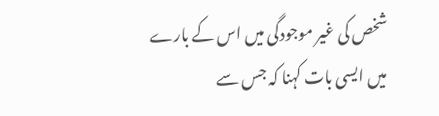شخص کی غیر موجودگی میں اس کے بارے میں ایسی بات کہنا کہ جس سے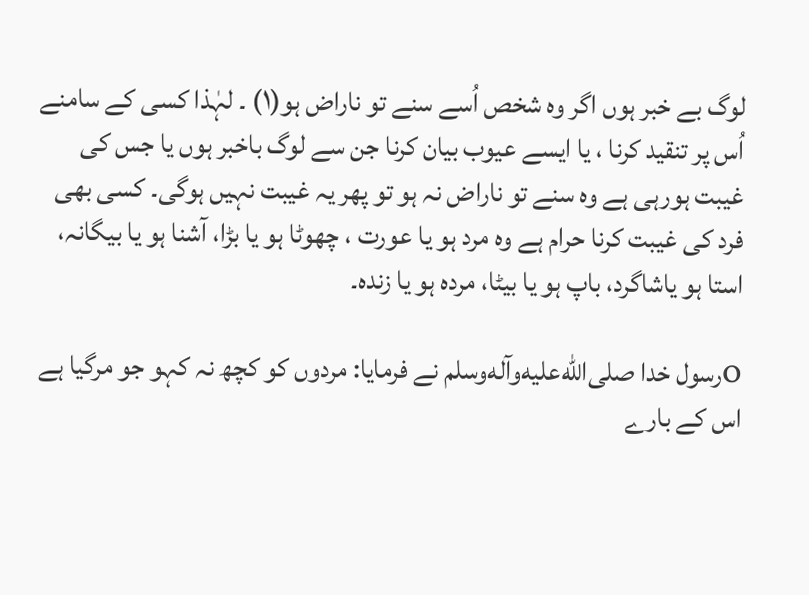لوگ بے خبر ہوں اگر وہ شخص اُسے سنے تو ناراض ہو(۱) ۔ لہٰذا کسی کے سامنے اُس پر تنقید کرنا ، یا ایسے عیوب بیان کرنا جن سے لوگ باخبر ہوں یا جس کی غیبت ہورہی ہے وہ سنے تو ناراض نہ ہو تو پھر یہ غیبت نہیں ہوگی۔ کسی بھی فرد کی غیبت کرنا حرام ہے وہ مرد ہو یا عورت ، چھوٹا ہو یا بڑا، آشنا ہو یا بیگانہ، استا ہو یاشاگرد، باپ ہو یا بیٹا، مردہ ہو یا زندہ۔

Oرسول خدا صلى‌الله‌عليه‌وآله‌وسلم نے فرمایا: مردوں کو کچھ نہ کہو جو مرگیا ہے اس کے بارے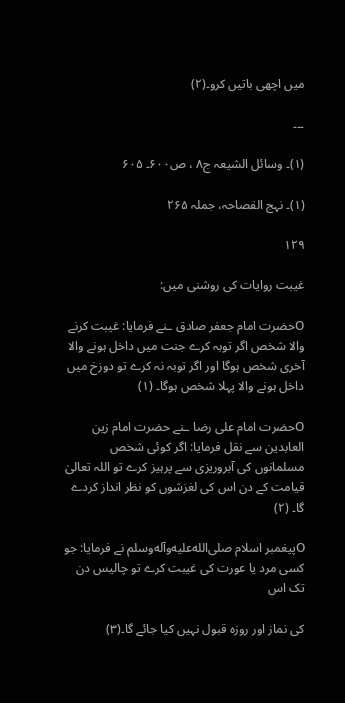میں اچھی باتیں کرو۔(۲)

۔۔۔

(۱)۔ وسائل الشیعہ ج۸ ، ص۶۰۰۔ ۶۰۵

(۱)۔ نہج الفصاحہ، جملہ ۲۶۵

۱۲۹

غیبت روایات کی روشنی میں:

Oحضرت امام جعفر صادق ـنے فرمایا: غیبت کرنے والا شخص اگر توبہ کرے جنت میں داخل ہونے والا آخری شخص ہوگا اور اگر توبہ نہ کرے تو دوزخ میں داخل ہونے والا پہلا شخص ہوگا۔ (۱)

Oحضرت امام علی رضا ـنے حضرت امام زین العابدین سے نقل فرمایا: اگر کوئی شخص مسلمانوں کی آبروریزی سے پرہیز کرے تو اللہ تعالیٰ قیامت کے دن اس کی لغزشوں کو نظر انداز کردے گا۔ (۲)

Oپیغمبر اسلام صلى‌الله‌عليه‌وآله‌وسلم نے فرمایا: جو کسی مرد یا عورت کی غیبت کرے تو چالیس دن تک اس

کی نماز اور روزہ قبول نہیں کیا جائے گا۔(۳)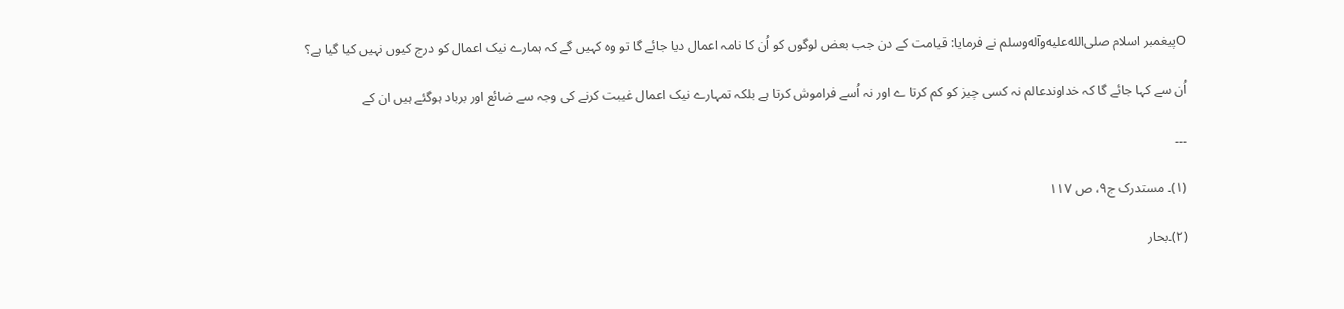Oپیغمبر اسلام صلى‌الله‌عليه‌وآله‌وسلم نے فرمایا: قیامت کے دن جب بعض لوگوں کو اُن کا نامہ اعمال دیا جائے گا تو وہ کہیں گے کہ ہمارے نیک اعمال کو درج کیوں نہیں کیا گیا ہے؟

اُن سے کہا جائے گا کہ خداوندعالم نہ کسی چیز کو کم کرتا ے اور نہ اُسے فراموش کرتا ہے بلکہ تمہارے نیک اعمال غیبت کرنے کی وجہ سے ضائع اور برباد ہوگئے ہیں ان کے

۔۔۔

(۱)۔ مستدرک ج۹، ص ۱۱۷

(۲)۔بحار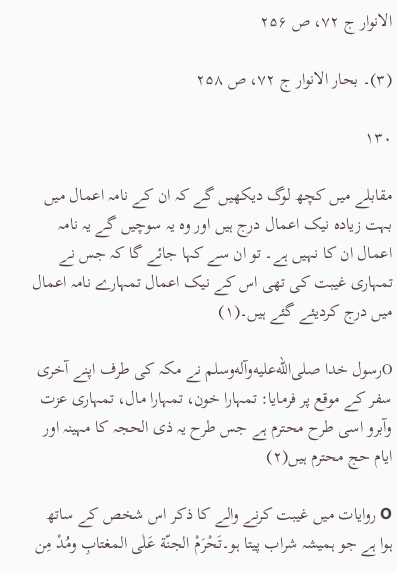الانوار ج ۷۲، ص ۲۵۶

(۳)۔ بحار الانوار ج ۷۲، ص ۲۵۸

۱۳۰

مقابلے میں کچھ لوگ دیکھیں گے کہ ان کے نامہ اعمال میں بہت زیادہ نیک اعمال درج ہیں اور وہ یہ سوچیں گے یہ نامہ اعمال ان کا نہیں ہے۔ تو ان سے کہا جائے گا کہ جس نے تمہاری غیبت کی تھی اس کے نیک اعمال تمہارے نامہ اعمال میں درج کردیئے گئے ہیں۔(۱)

Oرسول خدا صلى‌الله‌عليه‌وآله‌وسلم نے مکہ کی طرف اپنے آخری سفر کے موقع پر فرمایا: تمہارا خون، تمہارا مال، تمہاری عزت وآبرو اسی طرح محترم ہے جس طرح یہ ذی الحجہ کا مہینہ اور ایام حج محترم ہیں(۲)

O روایات میں غیبت کرنے والے کا ذکر اس شخص کے ساتھ ہوا ہے جو ہمیشہ شراب پیتا ہو۔تَحْرَمْ الجنّة عَلٰی المغتابِ ومُدْ مِن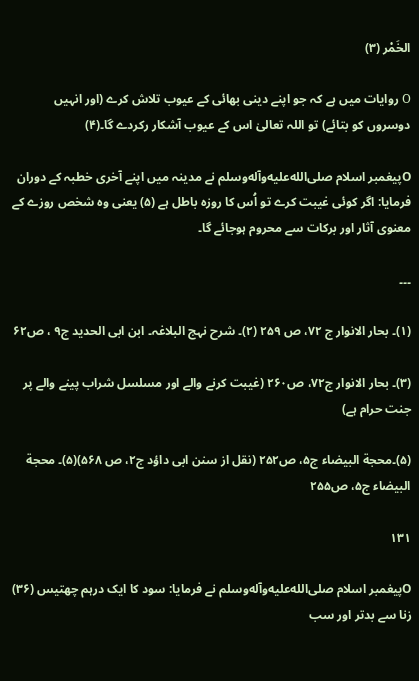الخَمْر (۳)

O روایات میں ہے کہ جو اپنے دینی بھائی کے عیوب تلاش کرے (اور انہیں دوسروں کو بتائے) تو اللہ تعالیٰ اس کے عیوب آشکار رکردے گا۔(۴)

Oپیغمبر اسلام صلى‌الله‌عليه‌وآله‌وسلم نے مدینہ میں اپنے آخری خطبہ کے دوران فرمایا: اگر کوئی غیبت کرے تو اُس کا روزہ باطل ہے (۵) یعنی وہ شخص روزے کے معنوی آثار اور برکات سے محروم ہوجائے گا۔

۔۔۔

(۱)۔ بحار الانوار ج ۷۲، ص ۲۵۹ (۲)۔ شرح نہج البلاغہ۔ ابن ابی الحدید ج۹ ، ص۶۲

(۳)۔ بحار الانوار ج۷۲، ص۲۶۰ (غیبت کرنے والے اور مسلسل شراب پینے والے پر جنت حرام ہے)

(۵)۔محجة البیضاء ج۵، ص۲۵۲ (نقل از سنن ابی داؤد ج۲، ص ۵۶۸)(۵)۔ محجة البیضاء ج۵، ص۲۵۵

۱۳۱

Oپیغمبر اسلام صلى‌الله‌عليه‌وآله‌وسلم نے فرمایا: سود کا ایک درہم چھتیس (۳۶) زنا سے بدتر اور سب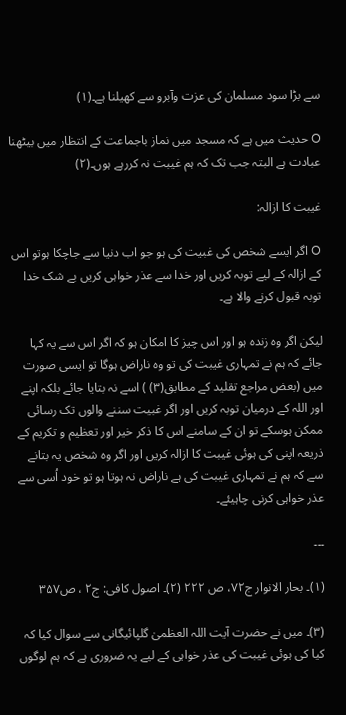سے بڑا سود مسلمان کی عزت وآبرو سے کھیلنا ہے۔(۱)

O حدیث میں ہے کہ مسجد میں نماز باجماعت کے انتظار میں بیٹھنا عبادت ہے البتہ جب تک کہ ہم غیبت نہ کررہے ہوں۔(۲)

غیبت کا ازالہ:

O اگر ایسے شخص کی غبیت کی ہو جو اب دنیا سے جاچکا ہوتو اس کے ازالہ کے لیے توبہ کریں اور خدا سے عذر خواہی کریں بے شک خدا توبہ قبول کرنے والا ہے۔

لیکن اگر وہ زندہ ہو اور اس چیز کا امکان ہو کہ اگر اس سے یہ کہا جائے کہ ہم نے تمہاری غیبت کی تو وہ ناراض ہوگا تو ایسی صورت میں (بعض مراجع تقلید کے مطابق(۳) ) اسے نہ بتایا جائے بلکہ اپنے اور اللہ کے درمیان توبہ کریں اور اگر غبیت سننے والوں تک رسائی ممکن ہوسکے تو ان کے سامنے اس کا ذکر خیر اور تعظیم و تکریم کے ذریعہ اپنی کی ہوئی غیبت کا ازالہ کریں اور اگر وہ شخص یہ بتانے سے کہ ہم نے تمہاری غیبت کی ہے ناراض نہ ہوتا ہو تو خود اُسی سے عذر خواہی کرنی چاہیئے۔

۔۔۔

(۱)۔ بحار الانوار ج۷۲، ص ۲۲۲ (۲)۔ اصول کافی: ج۲ ، ص۳۵۷

(۳)۔ میں نے حضرت آیت اللہ العظمیٰ گلپائیگانی سے سوال کیا کہ کیا کی ہوئی غیبت کی عذر خواہی کے لیے یہ ضروری ہے کہ ہم لوگوں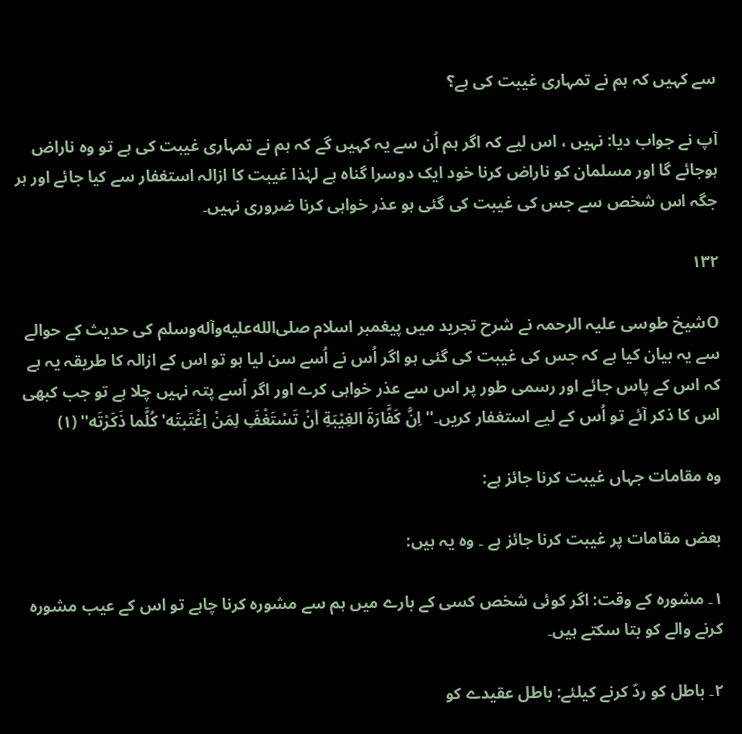سے کہیں کہ ہم نے تمہاری غیبت کی ہے؟

آپ نے جواب دیا: نہیں ، اس لیے کہ اگر ہم اُن سے یہ کہیں گے کہ ہم نے تمہاری غیبت کی ہے تو وہ ناراض ہوجائے گا اور مسلمان کو ناراض کرنا خود ایک دوسرا گناہ ہے لہٰذا غیبت کا ازالہ استغفار سے کیا جائے اور ہر جگہ اس شخص سے جس کی غیبت کی گئی ہو عذر خواہی کرنا ضروری نہیں۔

۱۳۲

Oشیخ طوسی علیہ الرحمہ نے شرح تجرید میں پیغمبر اسلام صلى‌الله‌عليه‌وآله‌وسلم کی حدیث کے حوالے سے یہ بیان کیا ہے کہ جس کی غیبت کی گئی ہو اگر اُس نے اُسے سن لیا ہو تو اس کے ازالہ کا طریقہ یہ ہے کہ اس کے پاس جائے اور رسمی طور پر اس سے عذر خواہی کرے اور اگر اُسے پتہ نہیں چلا ہے تو جب کبھی اس کا ذکر آئے تو اُس کے لیے استغفار کریں۔''اِنَّ کَفَّارَةَ الغِیْبَةِ أنْ تَسْتَغْفَِ لِمَنْ اِغْتَبتَه' کُلَّما ذَکَرْتَه'' (۱)

وہ مقامات جہاں غیبت کرنا جائز ہے:

بعض مقامات پر غیبت کرنا جائز ہے ۔ وہ یہ ہیں:

۱۔ مشورہ کے وقت: اگر کوئی شخص کسی کے بارے میں ہم سے مشورہ کرنا چاہے تو اس کے عیب مشورہ کرنے والے کو بتا سکتے ہیں۔

۲۔ باطل کو ردّ کرنے کیلئے: باطل عقیدے کو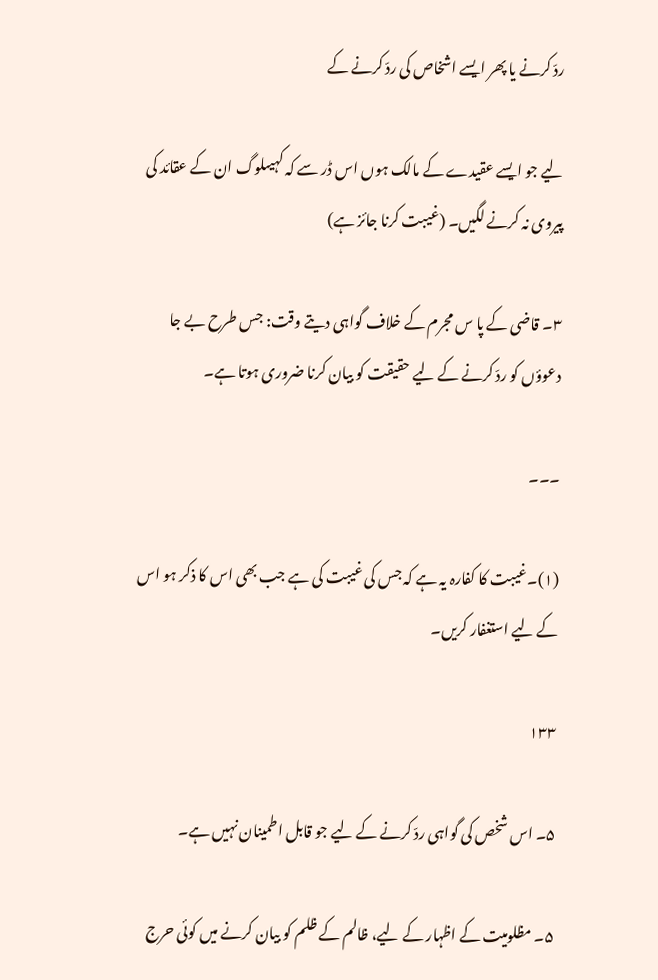ردّ کرنے یا پھر ایسے اشخاص کی ردّ کرنے کے

لیے جو ایسے عقیدے کے مالک ہوں اس ڈر سے کہ کہیںلوگ ان کے عقائد کی پیروی نہ کرنے لگیں۔ (غیبت کرنا جائز ہے)

۳۔ قاضی کے پا س مجرم کے خلاف گواہی دیتے وقت: جس طرح بے جا دعوؤں کو ردّ کرنے کے لیے حقیقت کو بیان کرنا ضروری ہوتا ہے۔

۔۔۔

(۱)۔غیبت کا کفارہ یہ ہے کہ جس کی غیبت کی ہے جب بھی اس کا ذکر ہو اس کے لیے استغفار کریں۔

۱۳۳

۵۔ اس شخص کی گواہی ردّ کرنے کے لیے جو قابل اطمینان نہیں ہے۔

۵۔ مظلومیت کے اظہار کے لیے، ظالم کے ظلم کو بیان کرنے میں کوئی حرج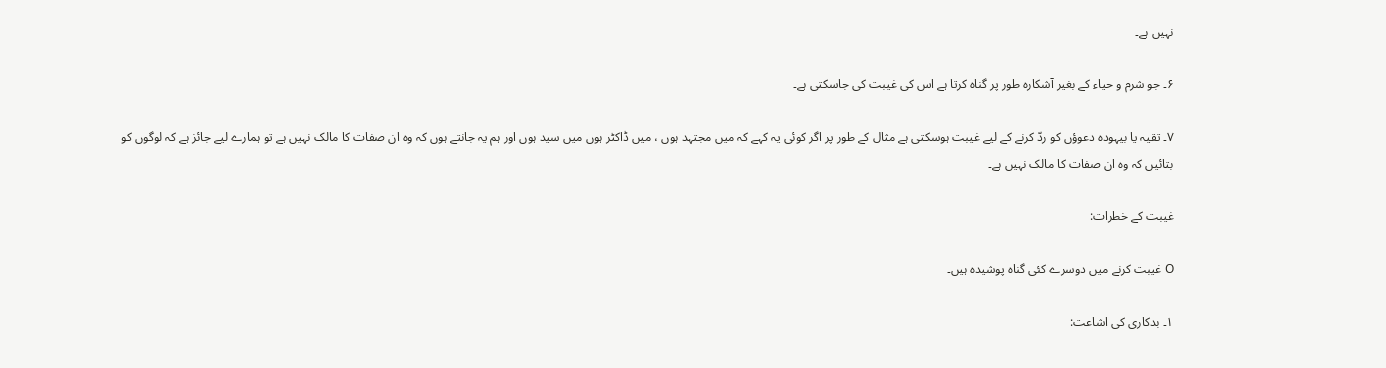نہیں ہے۔

۶۔ جو شرم و حیاء کے بغیر آشکارہ طور پر گناہ کرتا ہے اس کی غیبت کی جاسکتی ہے۔

۷۔ تقیہ یا بیہودہ دعوؤں کو ردّ کرنے کے لیے غیبت ہوسکتی ہے مثال کے طور پر اگر کوئی یہ کہے کہ میں مجتہد ہوں ، میں ڈاکٹر ہوں میں سید ہوں اور ہم یہ جانتے ہوں کہ وہ ان صفات کا مالک نہیں ہے تو ہمارے لیے جائز ہے کہ لوگوں کو بتائیں کہ وہ ان صفات کا مالک نہیں ہے۔

غیبت کے خطرات:

O غیبت کرنے میں دوسرے کئی گناہ پوشیدہ ہیں۔

۱۔ بدکاری کی اشاعت: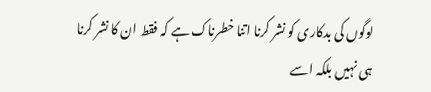لوگوں کی بدکاری کو نشر کرنا اتنا خطرناک ہے کہ فقط ان کا نشر کرنا ہی نہیں بلکہ اسے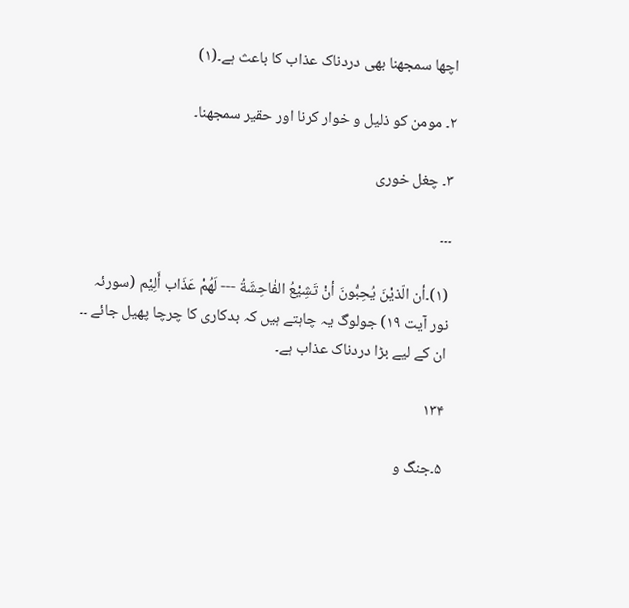اچھا سمجھنا بھی دردناک عذاب کا باعث ہے۔(۱)

۲۔ مومن کو ذلیل و خوار کرنا اور حقیر سمجھنا۔

۳۔ چغل خوری

۔۔۔

(۱)۔أن الّذیْنَ یُحِبُّونَ أنْ تَشِیْعُ الفٰاحِشَةُ --- لَهُمْ عَذَاب أَلِیْم (سورئہ نور آیت ۱۹) جولوگ یہ چاہتے ہیں کہ بدکاری کا چرچا پھیل جائے ۔۔ ان کے لیے بڑا دردناک عذاب ہے۔

۱۳۴

۵۔جنگ و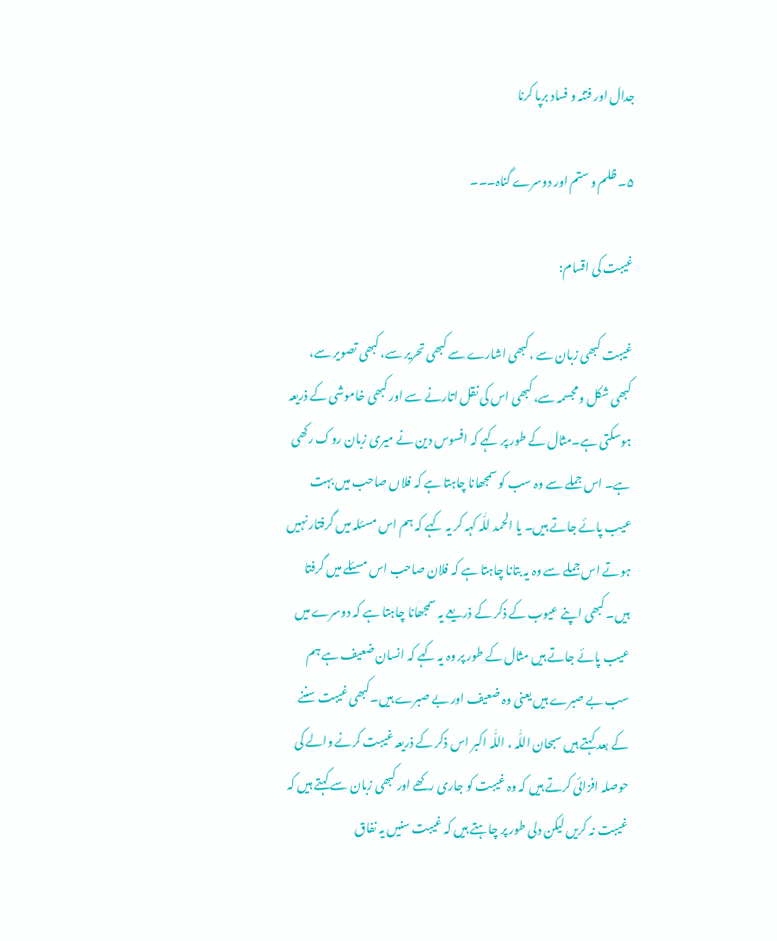جدال اور فتنہ و فساد برپا کرنا

۵۔ ظلم و ستم اور دوسرے گناہ۔۔۔

غیبت کی اقسام:

غیبت کبھی زبان سے ،کبھی اشارے سے کبھی تحریر سے، کبھی تصویر سے، کبھی شکل و مجسمہ سے، کبھی اس کی نقل اتارنے سے اور کبھی خاموشی کے ذریعہ ہوسکتی ہے۔مثال کے طور پر کہے کہ افسوس دین نے میری زبان روک رکھی ہے۔ اس جملے سے وہ سب کو سمجھانا چاہتا ہے کہ فلاں صاحب میں بہت عیب پائے جاتے ہیں۔ یا الحمد للّٰہ کہہ کر یہ کہے کہ ہم اس مسئلہ میں گرفتار نہیں ہوتے اس جملے سے وہ یہ بتانا چاہتا ہے کہ فلان صاحب اس مسئلے میں گرفتا ہیں۔ کبھی اپنے عیوب کے ذکر کے ذریعے یہ سمجھانا چاہتا ہے کہ دوسرے میں عیب پائے جاتے ہیں مثال کے طور پر وہ یہ کہے کہ انسان ضعیف ہے ہم سب بے صبرے ہیں یعنی وہ ضعیف اور بے صبرے ہیں۔کبھی غیبت سننے کے بعد کہتے ہیں سبحان اللّٰہ ، اللّٰہ اکبر اس ذکر کے ذریعہ غیبت کرنے والے کی حوصلہ افزائی کرتے ہیں کہ وہ غیبت کو جاری رکھے اور کبھی زبان سے کہتے ہیں کہ غیبت نہ کریں لیکن دلی طور پر چاہتے ہیں کہ غیبت سنیں یہ نفاق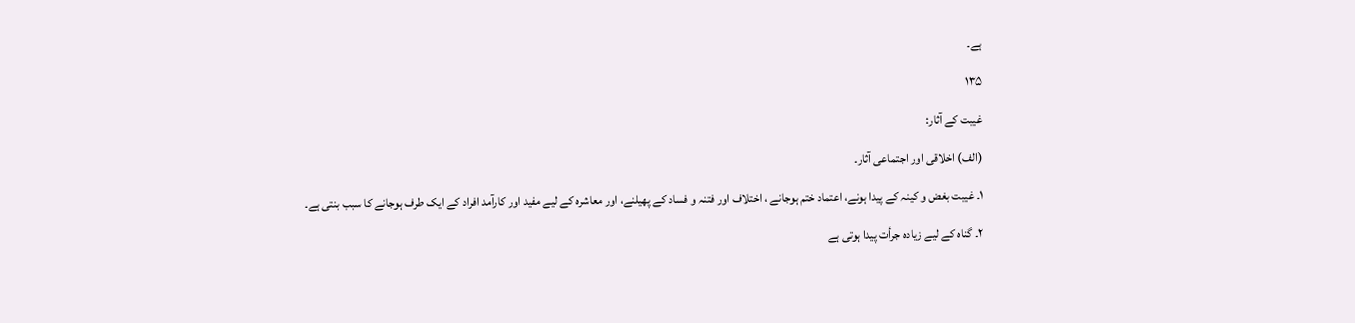ہے۔

۱۳۵

غیبت کے آثار:

(الف) اخلاقی اور اجتماعی آثار۔

۱۔ غیبت بغض و کینہ کے پیدا ہونے، اعتماد ختم ہوجانے ، اختلاف اور فتنہ و فساد کے پھیلنے، اور معاشرہ کے لیے مفید اور کارآمد افراد کے ایک طرف ہوجانے کا سبب بنتی ہے۔

۲۔ گناہ کے لیے زیادہ جرأت پیدا ہوتی ہے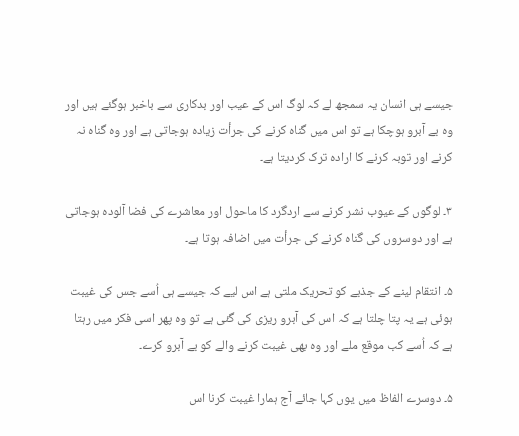جیسے ہی انسان یہ سمجھ لے کہ لوگ اس کے عیب اور بدکاری سے باخبر ہوگئے ہیں اور وہ بے آبرو ہوچکا ہے تو اس میں گناہ کرنے کی جرأت زیادہ ہوجاتی ہے اور وہ گناہ نہ کرنے اور توبہ کرنے کا ارادہ ترک کردیتا ہے۔

۳۔ لوگوں کے عیوب نشر کرنے سے اردگرد کا ماحول اور معاشرے کی فضا آلودہ ہوجاتی ہے اور دوسروں کی گناہ کرنے کی جرأت میں اضافہ ہوتا ہے۔

۵۔ انتقام لینے کے جذبے کو تحریک ملتی ہے اس لیے کہ جیسے ہی اُسے جس کی غیبت ہوئی ہے یہ پتا چلتا ہے کہ اس کی آبرو ریزی کی گئی ہے تو وہ پھر اسی فکر میں رہتا ہے کہ اُسے کب موقع ملے اور وہ بھی غیبت کرنے والے کو بے آبرو کرے۔

۵۔ دوسرے الفاظ میں یوں کہا جائے آج ہمارا غیبت کرنا اس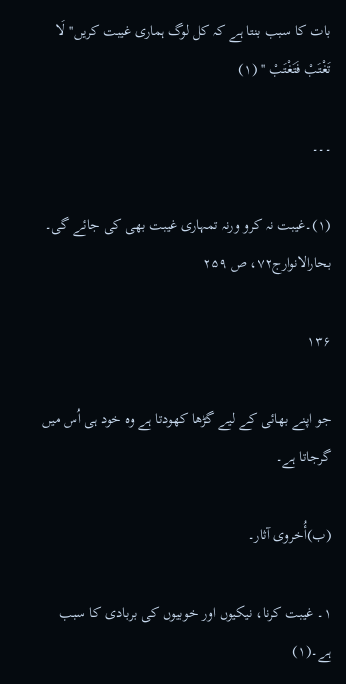بات کا سبب بنتا ہے کہ کل لوگ ہماری غیبت کریں''لَا تَغْتَبْ فَتَغْتَبْ '' (۱)

۔۔۔

(۱)۔غیبت نہ کرو ورنہ تمہاری غیبت بھی کی جائے گی۔ بحارالانوارج۷۲، ص ۲۵۹

۱۳۶

جو اپنے بھائی کے لیے گڑھا کھودتا ہے وہ خود ہی اُس میں گرجاتا ہے۔

(ب)أُخروی آثار۔

۱۔ غیبت کرنا، نیکیوں اور خوبیوں کی بربادی کا سبب ہے۔(۱)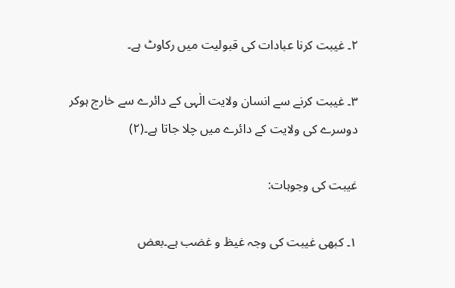۲۔ غیبت کرنا عبادات کی قبولیت میں رکاوٹ ہے۔

۳۔ غیبت کرنے سے انسان ولایت الٰہی کے دائرے سے خارج ہوکر دوسرے کی ولایت کے دائرے میں چلا جاتا ہے۔(۲)

غیبت کی وجوہات:

۱۔ کبھی غیبت کی وجہ غیظ و غضب ہے۔بعض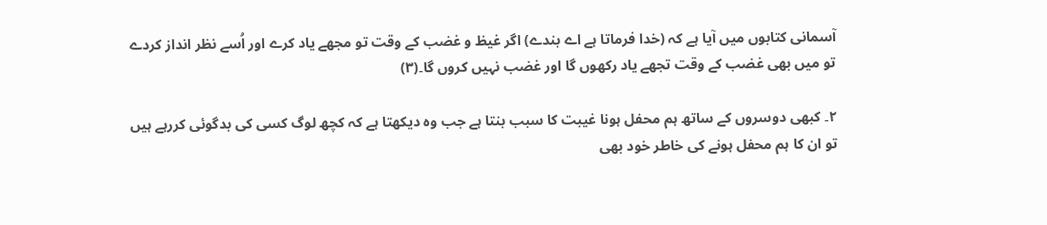آسمانی کتابوں میں آیا ہے کہ (خدا فرماتا ہے اے بندے) اگر غیظ و غضب کے وقت تو مجھے یاد کرے اور اُسے نظر انداز کردے تو میں بھی غضب کے وقت تجھے یاد رکھوں گا اور غضب نہیں کروں گا۔(۳)

۲۔ کبھی دوسروں کے ساتھ ہم محفل ہونا غیبت کا سبب بنتا ہے جب وہ دیکھتا ہے کہ کچھ لوگ کسی کی بدگوئی کررہے ہیں تو ان کا ہم محفل ہونے کی خاطر خود بھی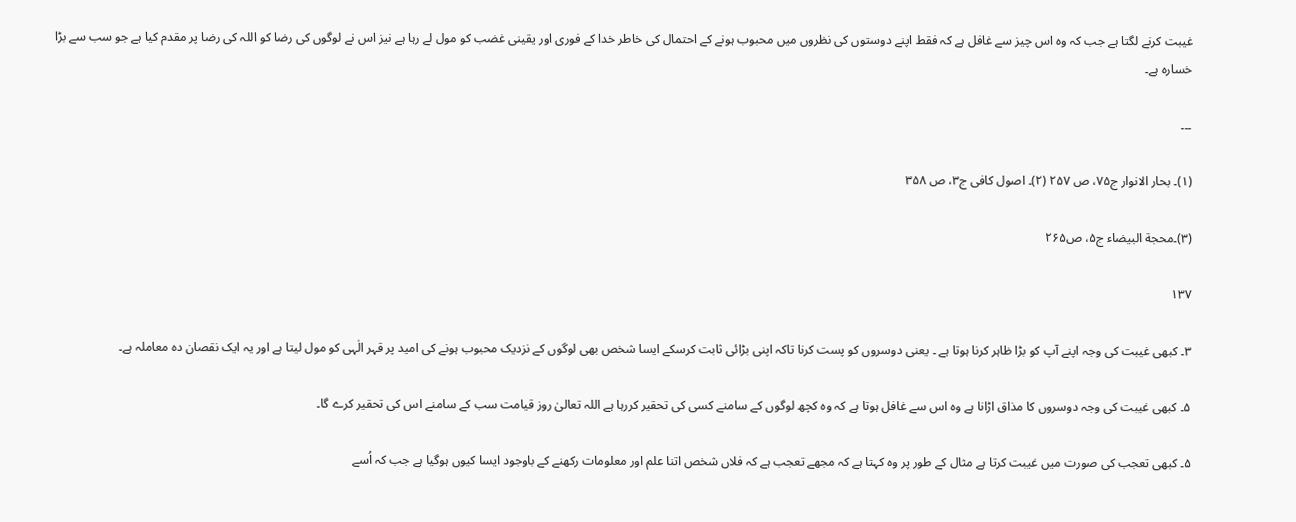غیبت کرنے لگتا ہے جب کہ وہ اس چیز سے غافل ہے کہ فقط اپنے دوستوں کی نظروں میں محبوب ہونے کے احتمال کی خاطر خدا کے فوری اور یقینی غضب کو مول لے رہا ہے نیز اس نے لوگوں کی رضا کو اللہ کی رضا پر مقدم کیا ہے جو سب سے بڑا خسارہ ہے۔

۔۔۔

(۱)۔ بحار الانوار ج۷۵، ص ۲۵۷ (۲)۔ اصول کافی ج۳، ص ۳۵۸

(۳)۔محجة البیضاء ج۵، ص۲۶۵

۱۳۷

۳۔ کبھی غیبت کی وجہ اپنے آپ کو بڑا ظاہر کرنا ہوتا ہے ۔ یعنی دوسروں کو پست کرنا تاکہ اپنی بڑائی ثابت کرسکے ایسا شخص بھی لوگوں کے نزدیک محبوب ہونے کی امید پر قہر الٰہی کو مول لیتا ہے اور یہ ایک نقصان دہ معاملہ ہے۔

۵۔ کبھی غیبت کی وجہ دوسروں کا مذاق اڑانا ہے وہ اس سے غافل ہوتا ہے کہ وہ کچھ لوگوں کے سامنے کسی کی تحقیر کررہا ہے اللہ تعالیٰ روز قیامت سب کے سامنے اس کی تحقیر کرے گا۔

۵۔ کبھی تعجب کی صورت میں غیبت کرتا ہے مثال کے طور پر وہ کہتا ہے کہ مجھے تعجب ہے کہ فلاں شخص اتنا علم اور معلومات رکھنے کے باوجود ایسا کیوں ہوگیا ہے جب کہ اُسے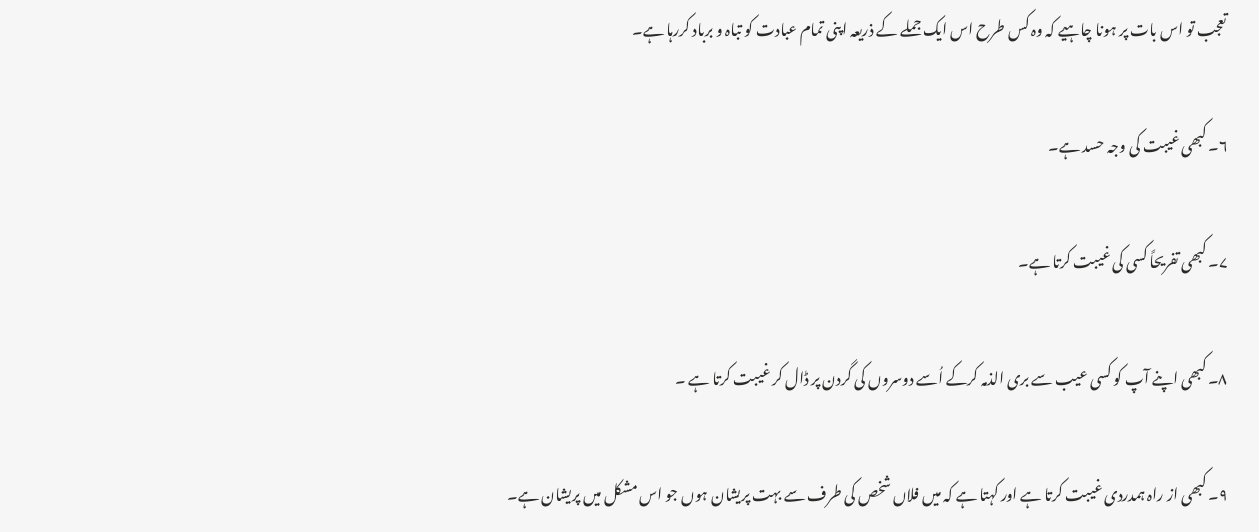تعجب تو اس بات پر ہونا چاہیے کہ وہ کس طرح اس ایک جملے کے ذریعہ اپنی تمام عبادت کو تباہ و برباد کررہا ہے۔

۶۔ کبھی غیبت کی وجہ حسد ہے۔

۷۔ کبھی تفریحاً کسی کی غیبت کرتا ہے۔

۸۔ کبھی اپنے آپ کو کسی عیب سے بری الذمہ کرکے اُسے دوسروں کی گردن پر ڈال کر غیبت کرتا ہے ۔

۹۔ کبھی از راہ ہمدردی غیبت کرتا ہے اور کہتا ہے کہ میں فلاں شخص کی طرف سے بہت پریشان ہوں جو اس مشکل میں پریشان ہے۔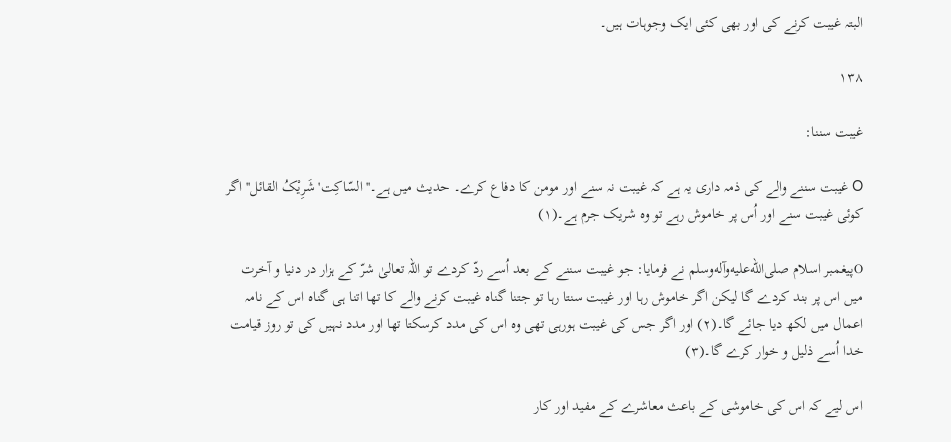البتہ غیبت کرنے کی اور بھی کئی ایک وجوہات ہیں۔

۱۳۸

غیبت سننا:

O غیبت سننے والے کی ذمہ داری یہ ہے کہ غیبت نہ سنے اور مومن کا دفاع کرے۔ حدیث میں ہے۔''السّاکِت' شَرِیْکُ القائل'' اگر کوئی غیبت سنے اور اُس پر خاموش رہے تو وہ شریک جرم ہے۔(۱)

Oپیغمبر اسلام صلى‌الله‌عليه‌وآله‌وسلم نے فرمایا: جو غیبت سننے کے بعد اُسے ردّ کردے تو اللہ تعالیٰ شرّ کے ہزار در دنیا و آخرت میں اس پر بند کردے گا لیکن اگر خاموش رہا اور غیبت سنتا رہا تو جتنا گناہ غیبت کرنے والے کا تھا اتنا ہی گناہ اس کے نامہ اعمال میں لکھ دیا جائے گا۔(۲) اور اگر جس کی غیبت ہورہی تھی وہ اس کی مدد کرسکتا تھا اور مدد نہیں کی تو روز قیامت خدا اُسے ذلیل و خوار کرے گا۔(۳)

اس لیے کہ اس کی خاموشی کے باعث معاشرے کے مفید اور کار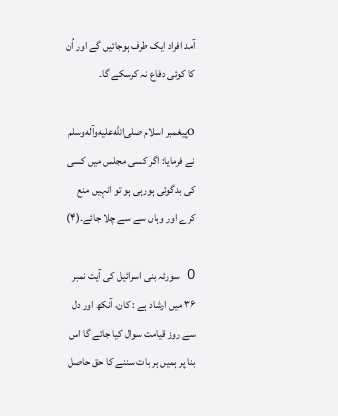آمد افراد ایک طرف ہوجائیں گے اور اُن کا کوئی دفاع نہ کرسکے گا۔

Oپیغمبر اسلام صلى‌الله‌عليه‌وآله‌وسلم نے فرمایا: اگر کسی مجلس میں کسی کی بدگوئی ہورہی ہو تو انہیں منع کرے اور وہاں سے سے چلا جائے۔(۴)

O سورئہ بنی اسرائیل کی آیت نمبر ۳۶ میں ارشاد ہے : کان، آنکھ اور دل سے روز قیامت سوال کیا جائے گا اس بنا پر ہمیں ہر بات سننے کا حق حاصل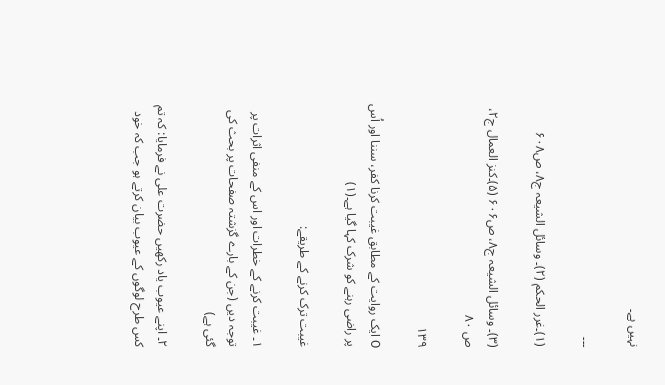نہیں ہے۔

۔۔۔

(۱)۔غرر الحکم (۲)۔ وسائل الشیعہ ج۸، ص۶۰۸

(۳)۔ وسائل الشیعہ ج۸، ص۶۰۶ (۵)۔کنز العمال ج۲، ص ۸۰

۱۳۹

O ایک روایت کے مطابق غیبت کرنا کفر، سننا اور اُس پر راضی رہنے کو شرک کہا گیا ہے۔(۱)

غیبت ترک کرنے کے طریقے:

۱۔ غیبت کرنے کے خطرات اور اس کے منفی اثرات پر توجہ دیں (جن کے بارے گزشتہ صفحات پر بحث کی گئی ہے)

۲۔ اپنے عیوب یاد رکھیں حضرت علی نے فرمایا: کہ تم کس طرح لوگوں کے عیوب بیان کرتے ہو جب کہ خود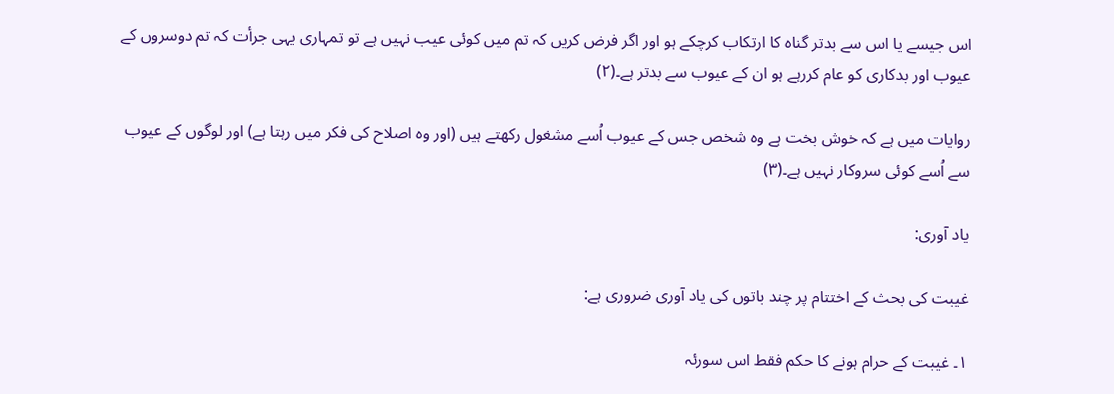اس جیسے یا اس سے بدتر گناہ کا ارتکاب کرچکے ہو اور اگر فرض کریں کہ تم میں کوئی عیب نہیں ہے تو تمہاری یہی جرأت کہ تم دوسروں کے عیوب اور بدکاری کو عام کررہے ہو ان کے عیوب سے بدتر ہے۔(۲)

روایات میں ہے کہ خوش بخت ہے وہ شخص جس کے عیوب اُسے مشغول رکھتے ہیں (اور وہ اصلاح کی فکر میں رہتا ہے) اور لوگوں کے عیوب سے اُسے کوئی سروکار نہیں ہے۔(۳)

یاد آوری:

غیبت کی بحث کے اختتام پر چند باتوں کی یاد آوری ضروری ہے:

۱۔ غیبت کے حرام ہونے کا حکم فقط اس سورئہ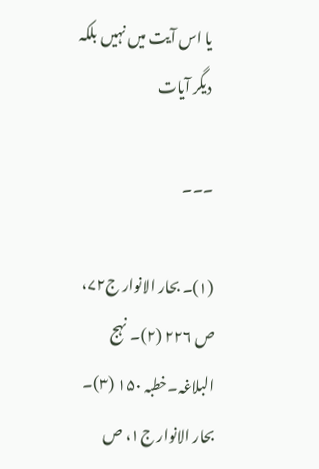یا اس آیت میں نہیں بلکہ دیگر آیات

۔۔۔

(۱)۔ بحار الانوار ج۷۲، ص ۲۲۶ (۲)۔ نہج البلاغہ۔خطبہ ۱۵۰ (۳)۔ بحار الانوار ج۱، ص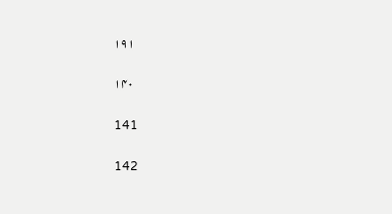۱۹۱

۱۴۰

141

142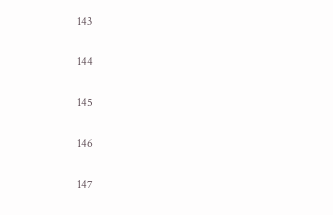143

144

145

146

147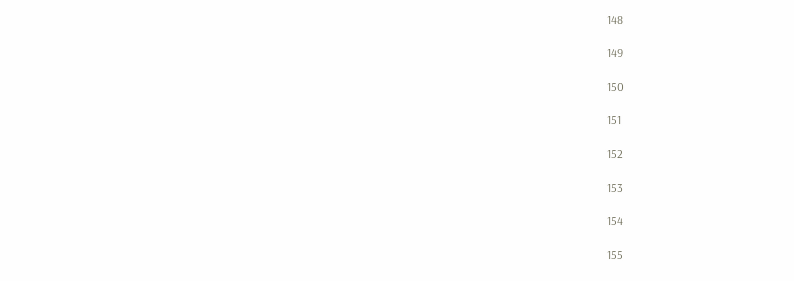148

149

150

151

152

153

154

155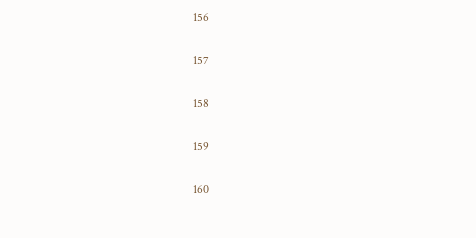156

157

158

159

160